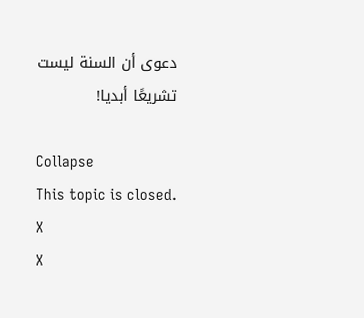دعوى أن السنة ليست تشريعًا أبديا!

Collapse
This topic is closed.
X
X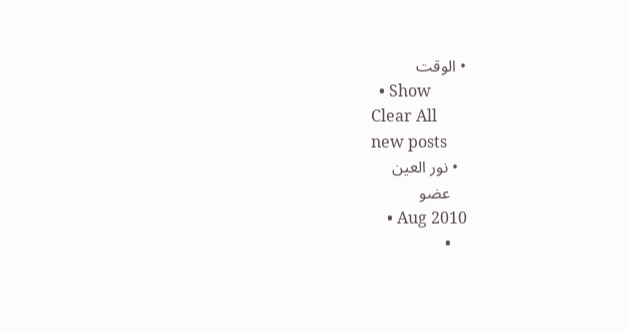• الوقت
  • Show
Clear All
new posts
  • نور العين
    عضو
    • Aug 2010
    •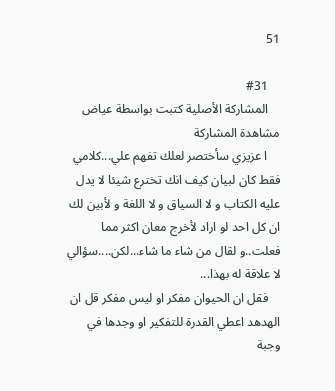51

    #31
    المشاركة الأصلية كتبت بواسطة عياض مشاهدة المشاركة
    ا عزيزي سأختصر لعلك تفهم علي...كلامي فقط كان لبيان كيف انك تخترع شيئا لا يدل عليه الكتاب و لا السياق و لا اللغة و لأبين لك ان كل احد لو اراد لأخرج معان اكثر مما فعلت..و لقال من شاء ما شاء...لكن....سؤالي لا علاقة له بهذا...
    فقل ان الحيوان مفكر او ليس مفكر قل ان الهدهد اعطي القدرة للتفكير او وجدها في وجبة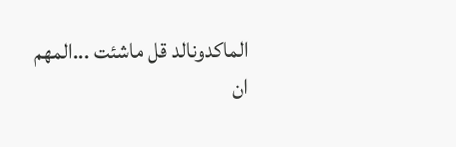الماكدونالد قل ماشئت ...المهم ان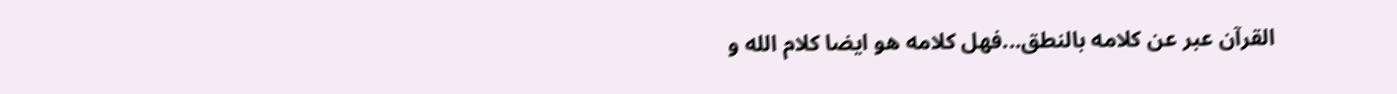القرآن عبر عن كلامه بالنطق...فهل كلامه هو ايضا كلام الله و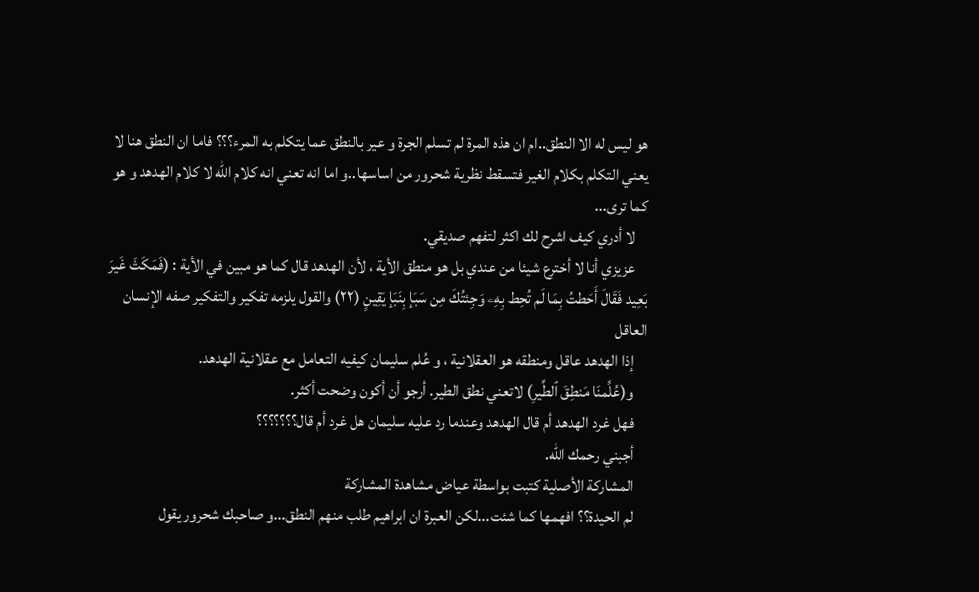هو ليس له الا النطق..ام ان هذه المرة لم تسلم الجرة و عير بالنطق عما يتكلم به المرء؟؟؟ فاما ان النطق هنا لا يعني التكلم بكلام الغير فتسقط نظرية شحرور من اساسها..و اما انه تعني انه كلام الله لا كلام الهدهد و هو كما ترى...
    لا أدري كيف اشرح لك اكثر لتفهم صديقي.
    عزيزي أنا لا أخترع شيئا من عندي بل هو منطق الأية ، لأن الهدهد قال كما هو مبين في الأية : (فَمَكَثَ غَيرَ بَعِيد فَقَالَ أَحَطتُ بِمَا لَم تُحِط بِهِۦ وَجِئتُكَ مِن سَبَإ بِنَبَإ يَقِينٍ (٢٢) والقول يلزمه تفكير والتفكير صفه الإنسان العاقل
    إذا الهدهد عاقل ومنطقه هو العقلانية ، و عُلم سليمان كيفيه التعامل مع عقلانية الهدهد.
    و(عُلِّمنَا مَنطِقَ ٱلطَّيرِ) لاتعني نطق الطير. أرجو أن أكون وضحت أكثر.
    فهل غرد الهدهد أم قال الهدهد وعندما رد عليه سليمان هل غرد أم قال؟؟؟؟؟؟؟
    أجبني رحمك الله.
    المشاركة الأصلية كتبت بواسطة عياض مشاهدة المشاركة
    لم الحيدة؟؟ افهمها كما شئت...لكن العبرة ان ابراهيم طلب منهم النطق...و صاحبك شحرور يقول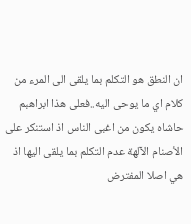ان النطق هو التكلم بما يلقى الى المرء من كلام اي ما يوحى اليه..فعلى هذا ابراهبم حاشاه يكون من اغبى الناس اذ استنكر على الأصنام الآلهة عدم التكلم بما يلقى اليها اذ هي اصلا المفترض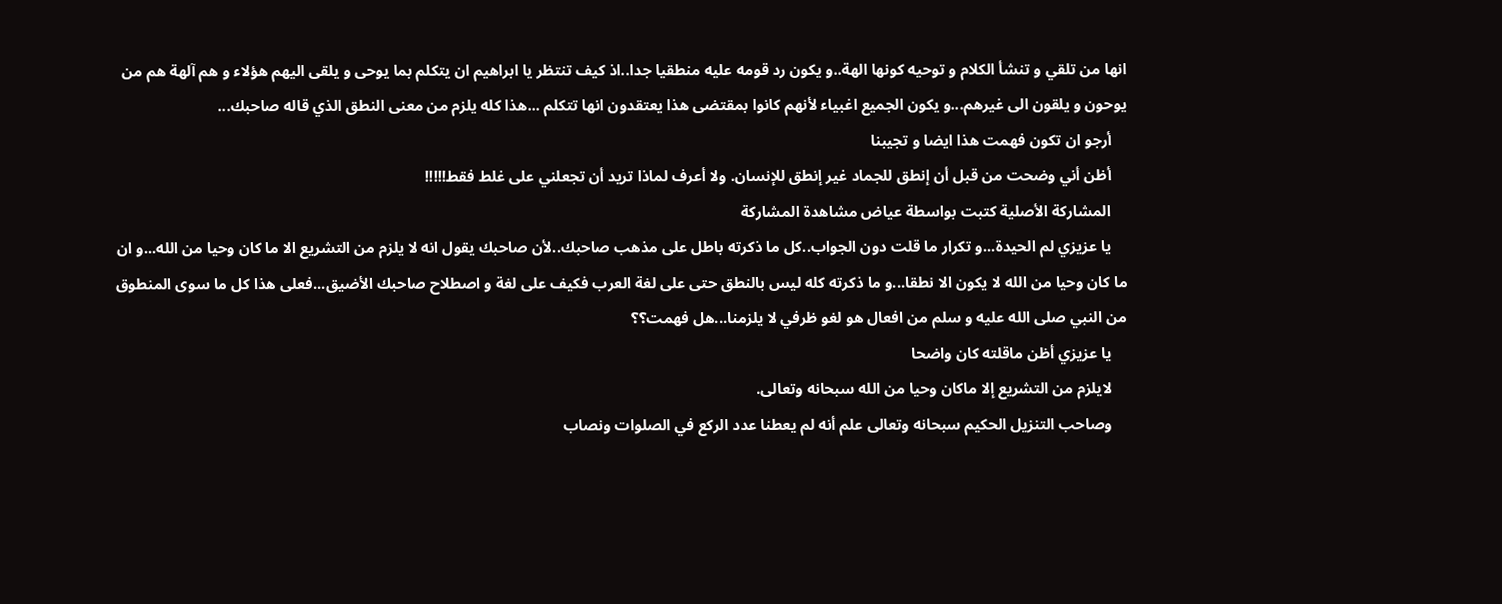انها من تلقي و تنشأ الكلام و توحيه كونها الهة..و يكون رد قومه عليه منطقيا جدا..اذ كيف تنتظر يا ابراهيم ان يتكلم بما يوحى و يلقى اليهم هؤلاء و هم آلهة هم من يوحون و يلقون الى غيرهم...و يكون الجميع اغبياء لأنهم كانوا بمقتضى هذا يعتقدون انها تتكلم ...هذا كله يلزم من معنى النطق الذي قاله صاحبك...
    أرجو ان تكون فهمت هذا ايضا و تجيبنا
    أظن أني وضحت من قبل أن إنطق للجماد غير إنطق للإنسان. ولا أعرف لماذا تريد أن تجعلني على غلط فقط!!!!!
    المشاركة الأصلية كتبت بواسطة عياض مشاهدة المشاركة
    يا عزيزي لم الحيدة...و تكرار ما قلت دون الجواب..كل ما ذكرته باطل على مذهب صاحبك..لأن صاحبك يقول انه لا يلزم من التشريع الا ما كان وحيا من الله...و ان ما كان وحيا من الله لا يكون الا نطقا...و ما ذكرته كله ليس بالنطق حتى على لغة العرب فكيف على لغة و اصطلاح صاحبك الأضيق...فعلى هذا كل ما سوى المنطوق من النبي صلى الله عليه و سلم من افعال هو لغو ظرفي لا يلزمنا...هل فهمت؟؟
    يا عزيزي أظن ماقلته كان واضحا
    لايلزم من التشريع إلا ماكان وحيا من الله سبحانه وتعالى.
    وصاحب التنزيل الحكيم سبحانه وتعالى علم أنه لم يعطنا عدد الركع في الصلوات ونصاب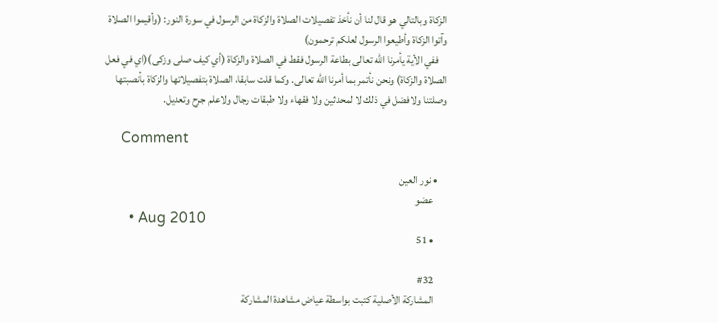الزكاة وبالتالي هو قال لنا أن نأخذ تفصيلات الصلاة والزكاة من الرسول في سورة النور: (وأقيموا الصلاة وآتوا الزكاة وأطيعوا الرسول لعلكم ترحمون)
    ففي الأية يأمرنا الله تعالى بطاعة الرسول فقط في الصلاة والزكاة (أي كيف صلى وزكى)(اي في فعل الصلاة والزكاة) ونحن نأتمر بما أمرنا الله تعالى. وكما قلت سابقا، الصلاة بتفصيلاتها والزكاة بأنصبتها وصلتنا ولافضل في ذلك لا لمحدثين ولا فقهاء ولا طبقات رجال ولاعلم جرح وتعديل.

    Comment

    • نور العين
      عضو
      • Aug 2010
      • 51

      #32
      المشاركة الأصلية كتبت بواسطة عياض مشاهدة المشاركة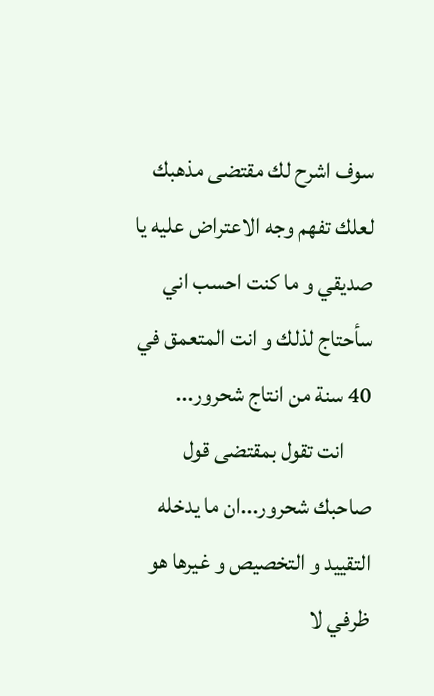سوف اشرح لك مقتضى مذهبك لعلك تفهم وجه الاعتراض عليه يا صديقي و ما كنت احسب اني سأحتاج لذلك و انت المتعمق في 40 سنة من انتاج شحرور...
      انت تقول بمقتضى قول صاحبك شحرور...ان ما يدخله التقييد و التخصيص و غيرها هو ظرفي لا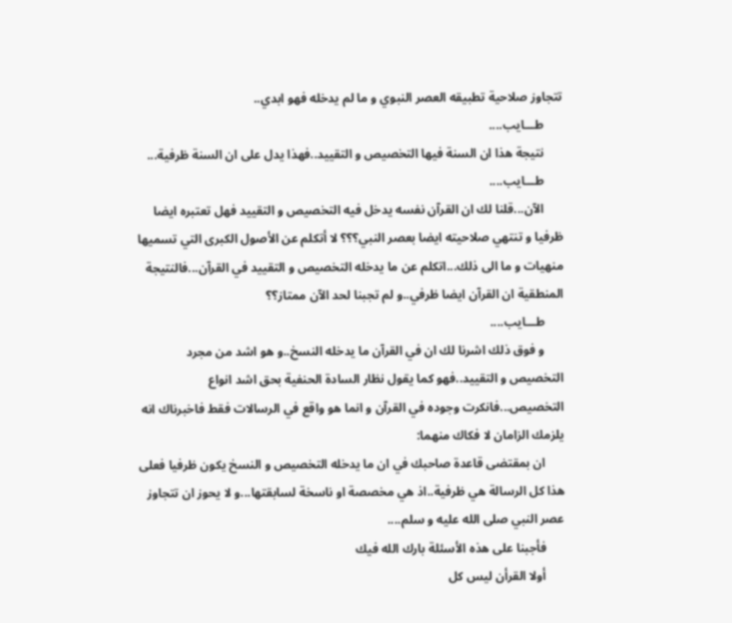تتجاوز صلاحية تطبيقه العصر النبوي و ما لم يدخله فهو ابدي..
      طـــايب....
      نتيجة هذا ان السنة فيها التخصيص و التقييد..فهذا يدل على ان السنة ظرفية...
      طـــايب....
      الآن...قلنا لك ان القرآن نفسه يدخل فيه التخصيص و التقييد فهل تعتبره ايضا ظرفيا و تنتهي صلاحيته ايضا بعصر النبي؟؟؟ لا أتكلم عن الأصول الكبرى التي تسميها منهيات و ما الى ذلك...اتكلم عن ما يدخله التخصيص و التقييد في القرآن...فالنتيجة المنطقية ان القرآن ايضا ظرفي..و لم تجبنا لحد الآن ممتاز؟؟
      طـــايب....
      و فوق ذلك اشرنا لك ان في القرآن ما يدخله النسخ..و هو اشد من مجرد التخصيص و التقييد..فهو كما يقول نظار السادة الحنفية بحق اشد انواع التخصيص...فانكرت وجوده في القرآن و انما هو واقع في الرسالات فقط فاخبرناك انه يلزمك الزامان لا فكاك منهما:
      ان بمقتضى قاعدة صاحبك في ان ما يدخله التخصيص و النسخ يكون ظرفيا فعلى هذا كل الرسالة هي ظرفية..اذ هي مخصصة او ناسخة لسابقتها...و لا يحوز ان تتجاوز عصر النبي صلى الله عليه و سلم....
      فأجبنا على هذه الأسئلة بارك الله فيك
      أولا القرأن ليس كل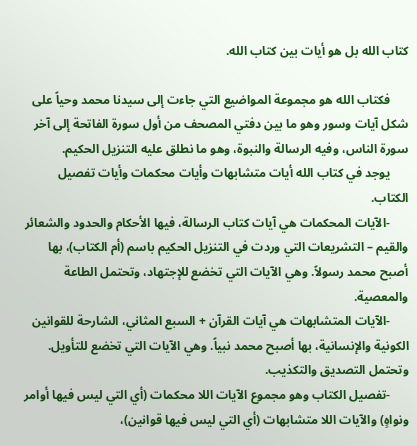كتاب الله بل هو أيات بين كتاب الله.

      فكتاب الله هو مجموعة المواضيع التي جاءت إلى سيدنا محمد وحياً على شكل آيات وسور وهو ما بين دفتي المصحف من أول سورة الفاتحة إلى آخر سورة الناس، وفيه الرسالة والنبوة، وهو ما نطلق عليه التنزيل الحكيم.
      يوجد في كتاب الله أيات متشابهات وأيات محكمات وأيات تفصيل الكتاب.
      -الآيات المحكمات هي آيات كتاب الرسالة، فيها الأحكام والحدود والشعائر والقيم – التشريعات التي وردت في التنزيل الحكيم باسم (أم الكتاب)، بها أصبح محمد رسولاً. وهي الآيات التي تخضع للإجتهاد، وتحتمل الطاعة والمعصية.
      -الآيات المتشابهات هي آيات القرآن + السبع المثاني، الشارحة للقوانين الكونية والإنسانية، بها أصبح محمد نبياً. وهي الآيات التي تخضع للتأويل. وتحتمل التصديق والتكذيب.
      -تفصيل الكتاب وهو مجموع الآيات اللا محكمات (أي التي ليس فيها أوامر ونواهٍ) والآيات اللا متشابهات (أي التي ليس فيها قوانين)،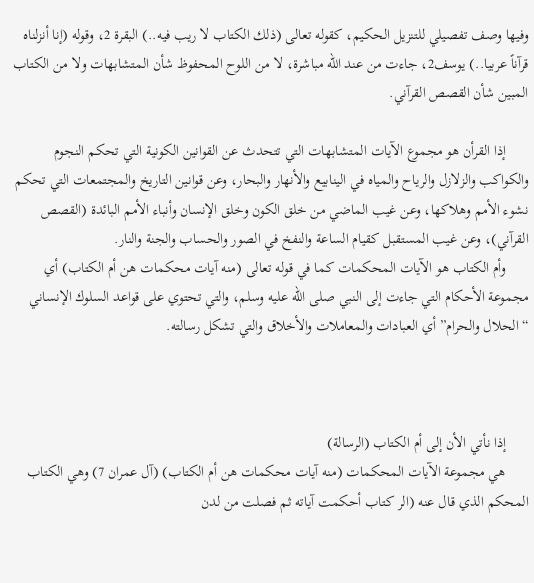وفيها وصف تفصيلي للتنزيل الحكيم، كقوله تعالى (ذلك الكتاب لا ريب فيه..) البقرة 2، وقوله (إنا أنزلناه قرآناً عربيا..) يوسف2، جاءت من عند الله مباشرة، لا من اللوح المحفوظ شأن المتشابهات ولا من الكتاب المبين شأن القصص القرآني.

      إذا القرأن هو مجموع الآيات المتشابهات التي تتحدث عن القوانين الكونية التي تحكم النجوم والكواكب والزلازل والرياح والمياه في الينابيع والأنهار والبحار، وعن قوانين التاريخ والمجتمعات التي تحكم نشوء الأمم وهلاكها، وعن غيب الماضي من خلق الكون وخلق الإنسان وأنباء الأمم البائدة (القصص القرآني)، وعن غيب المستقبل كقيام الساعة والنفخ في الصور والحساب والجنة والنار.
      وأم الكتاب هو الآيات المحكمات كما في قوله تعالى (منه آيات محكمات هن أم الكتاب) أي مجموعة الأحكام التي جاءت إلى النبي صلى الله عليه وسلم، والتي تحتوي على قواعد السلوك الإنساني “الحلال والحرام” أي العبادات والمعاملات والأخلاق والتي تشكل رسالته.



      إذا نأتي الأن إلى أم الكتاب (الرسالة)
      هي مجموعة الآيات المحكمات (منه آيات محكمات هن أم الكتاب) (آل عمران 7) وهي الكتاب المحكم الذي قال عنه (الر كتاب أحكمت آياته ثم فصلت من لدن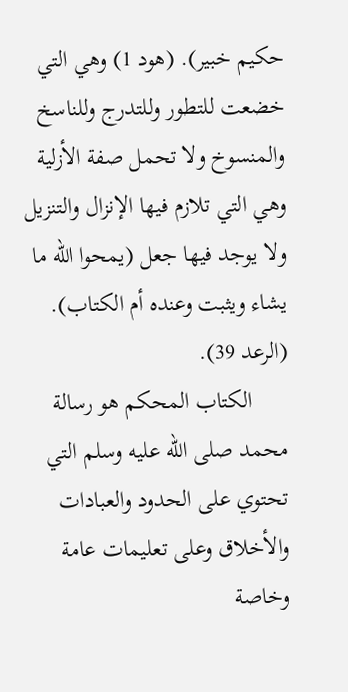حكيم خبير). (هود 1) وهي التي خضعت للتطور وللتدرج وللناسخ والمنسوخ ولا تحمل صفة الأزلية وهي التي تلازم فيها الإنزال والتنزيل ولا يوجد فيها جعل (يمحوا الله ما يشاء ويثبت وعنده أم الكتاب). (الرعد 39).
      الكتاب المحكم هو رسالة محمد صلى الله عليه وسلم التي تحتوي على الحدود والعبادات والأخلاق وعلى تعليمات عامة وخاصة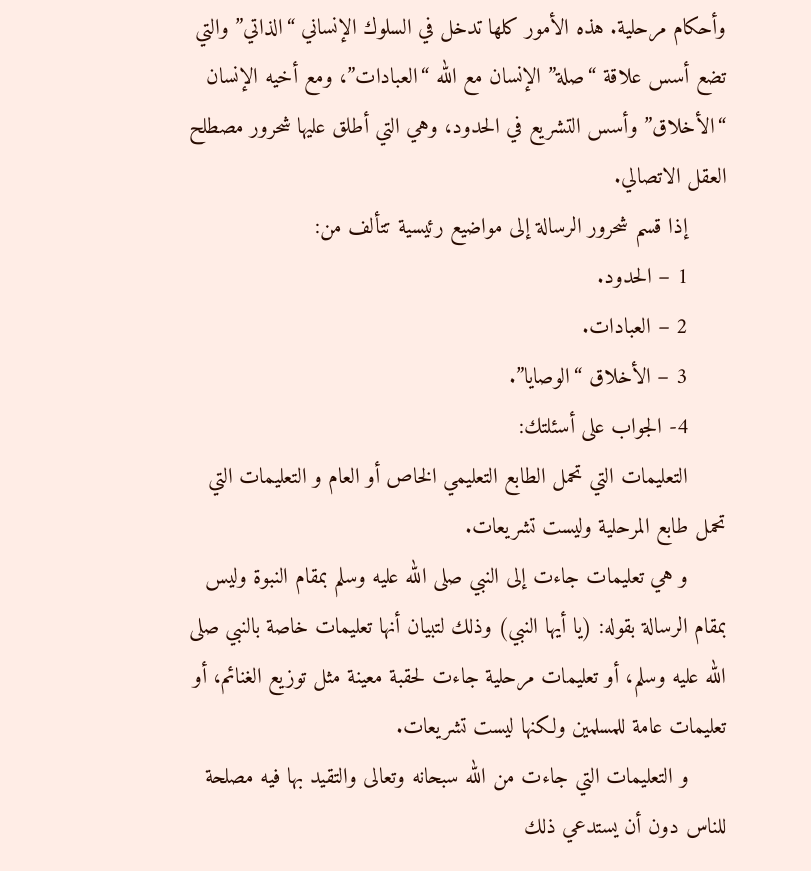وأحكام مرحلية. هذه الأمور كلها تدخل في السلوك الإنساني “الذاتي” والتي تضع أسس علاقة “صلة” الإنسان مع الله “العبادات”، ومع أخيه الإنسان “الأخلاق” وأسس التشريع في الحدود، وهي التي أطلق عليها شحرور مصطلح العقل الاتصالي.
      إذا قسم شحرور الرسالة إلى مواضيع رئيسية تتألف من:
      1 – الحدود.
      2 – العبادات.
      3 – الأخلاق “الوصايا”.
      4- الجواب على أسئلتك:
      التعليمات التي تحمل الطابع التعليمي الخاص أو العام و التعليمات التي تحمل طابع المرحلية وليست تشريعات.
      و هي تعليمات جاءت إلى النبي صلى الله عليه وسلم بمقام النبوة وليس بمقام الرسالة بقوله: (يا أيها النبي) وذلك لتبيان أنها تعليمات خاصة بالنبي صلى الله عليه وسلم، أو تعليمات مرحلية جاءت لحقبة معينة مثل توزيع الغنائم، أو تعليمات عامة للمسلمين ولكنها ليست تشريعات.
      و التعليمات التي جاءت من الله سبحانه وتعالى والتقيد بها فيه مصلحة للناس دون أن يستدعي ذلك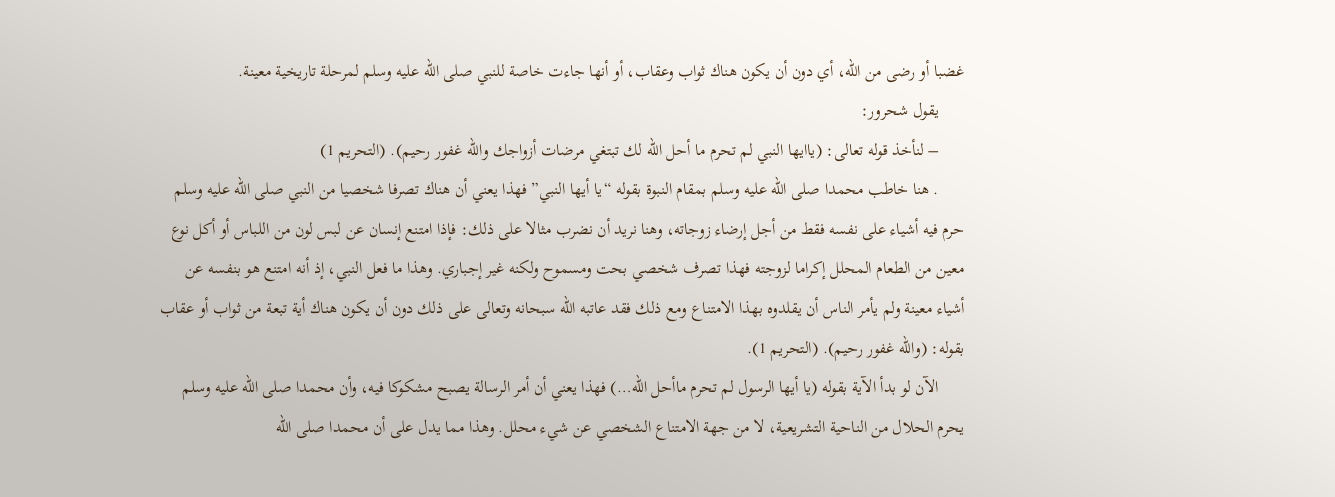غضبا أو رضى من الله، أي دون أن يكون هناك ثواب وعقاب، أو أنها جاءت خاصة للنبي صلى الله عليه وسلم لمرحلة تاريخية معينة.
      يقول شحرور:
      – لنأخذ قوله تعالى: (ياايها النبي لم تحرم ما أحل الله لك تبتغي مرضات أزواجك والله غفور رحيم). (التحريم 1)
      . هنا خاطب محمدا صلى الله عليه وسلم بمقام النبوة بقوله “يا أيها النبي” فهذا يعني أن هناك تصرفا شخصيا من النبي صلى الله عليه وسلم حرم فيه أشياء على نفسه فقط من أجل إرضاء زوجاته، وهنا نريد أن نضرب مثالا على ذلك: فإذا امتنع إنسان عن لبس لون من اللباس أو أكل نوع معين من الطعام المحلل إكراما لزوجته فهذا تصرف شخصي بحت ومسموح ولكنه غير إجباري. وهذا ما فعل النبي، إذ أنه امتنع هو بنفسه عن أشياء معينة ولم يأمر الناس أن يقلدوه بهذا الامتناع ومع ذلك فقد عاتبه الله سبحانه وتعالى على ذلك دون أن يكون هناك أية تبعة من ثواب أو عقاب بقوله: (والله غفور رحيم). (التحريم 1).
      الآن لو بدأ الآية بقوله (يا أيها الرسول لم تحرم ماأحل الله…) فهذا يعني أن أمر الرسالة يصبح مشكوكا فيه، وأن محمدا صلى الله عليه وسلم يحرم الحلال من الناحية التشريعية، لا من جهة الامتناع الشخصي عن شيء محلل. وهذا مما يدل على أن محمدا صلى الله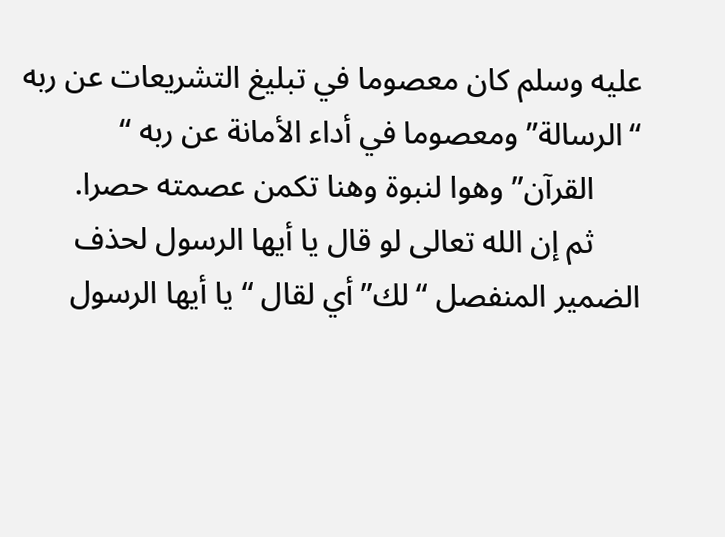عليه وسلم كان معصوما في تبليغ التشريعات عن ربه “الرسالة” ومعصوما في أداء الأمانة عن ربه “
      القرآن” وهوا لنبوة وهنا تكمن عصمته حصرا.
      ثم إن الله تعالى لو قال يا أيها الرسول لحذف الضمير المنفصل “لك” أي لقال “يا أيها الرسول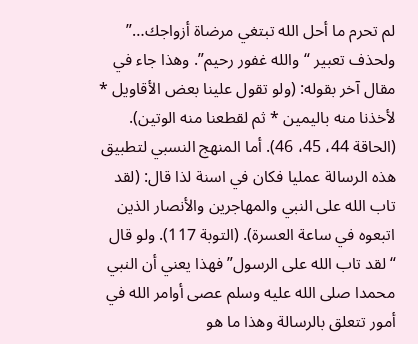لم تحرم ما أحل الله تبتغي مرضاة أزواجك…” ولحذف تعبير “والله غفور رحيم”. وهذا جاء في مقال آخر بقوله: (ولو تقول علينا بعض الأقاويل * لأخذنا منه باليمين * ثم لقطعنا منه الوتين). (الحاقة 44، 45، 46). أما المنهج النسبي لتطبيق هذه الرسالة عمليا فكان في اسنة لذا قال: (لقد تاب الله على النبي والمهاجرين والأنصار الذين اتبعوه في ساعة العسرة). (التوبة 117). ولو قال “لقد تاب الله على الرسول” فهذا يعني أن النبي محمدا صلى الله عليه وسلم عصى أوامر الله في أمور تتعلق بالرسالة وهذا ما هو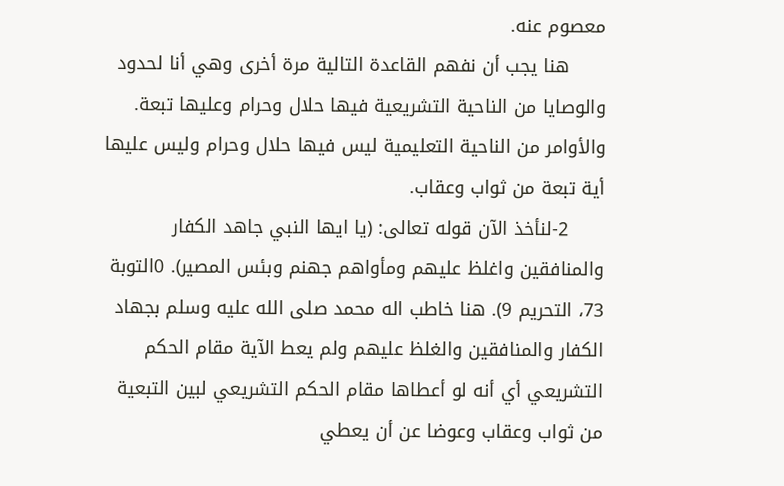معصوم عنه.
      هنا يجب أن نفهم القاعدة التالية مرة أخرى وهي أنا لحدود والوصايا من الناحية التشريعية فيها حلال وحرام وعليها تبعة. والأوامر من الناحية التعليمية ليس فيها حلال وحرام وليس عليها أية تبعة من ثواب وعقاب.
      2-لنأخذ الآن قوله تعالى: (يا ايها النبي جاهد الكفار والمنافقين واغلظ عليهم ومأواهم جهنم وبئس المصير). 0التوبة 73، التحريم 9). هنا خاطب اله محمد صلى الله عليه وسلم بجهاد الكفار والمنافقين والغلظ عليهم ولم يعط الآية مقام الحكم التشريعي أي أنه لو أعطاها مقام الحكم التشريعي لبين التبعية من ثواب وعقاب وعوضا عن أن يعطي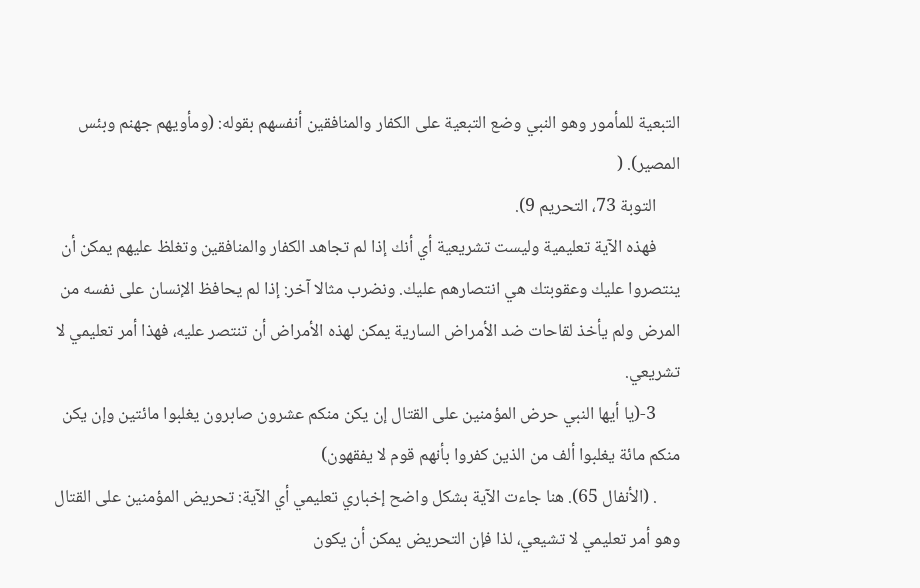التبعية للمأمور وهو النبي وضع التبعية على الكفار والمنافقين أنفسهم بقوله: (ومأويهم جهنم وبئس المصير). (
      التوبة 73، التحريم 9).
      فهذه الآية تعليمية وليست تشريعية أي أنك إذا لم تجاهد الكفار والمنافقين وتغلظ عليهم يمكن أن ينتصروا عليك وعقوبتك هي انتصارهم عليك. ونضرب مثالا آخر: إذا لم يحافظ الإنسان على نفسه من المرض ولم يأخذ لقاحات ضد الأمراض السارية يمكن لهذه الأمراض أن تنتصر عليه، فهذا أمر تعليمي لا تشريعي.
      3-(يا أيها النبي حرض المؤمنين على القتال إن يكن منكم عشرون صابرون يغلبوا مائتين وإن يكن منكم مائة يغلبوا ألف من الذين كفروا بأنهم قوم لا يفقهون)
      . (الأنفال 65). هنا جاءت الآية بشكل واضح إخباري تعليمي أي الآية: تحريض المؤمنين على القتال وهو أمر تعليمي لا تشيعي، لذا فإن التحريض يمكن أن يكون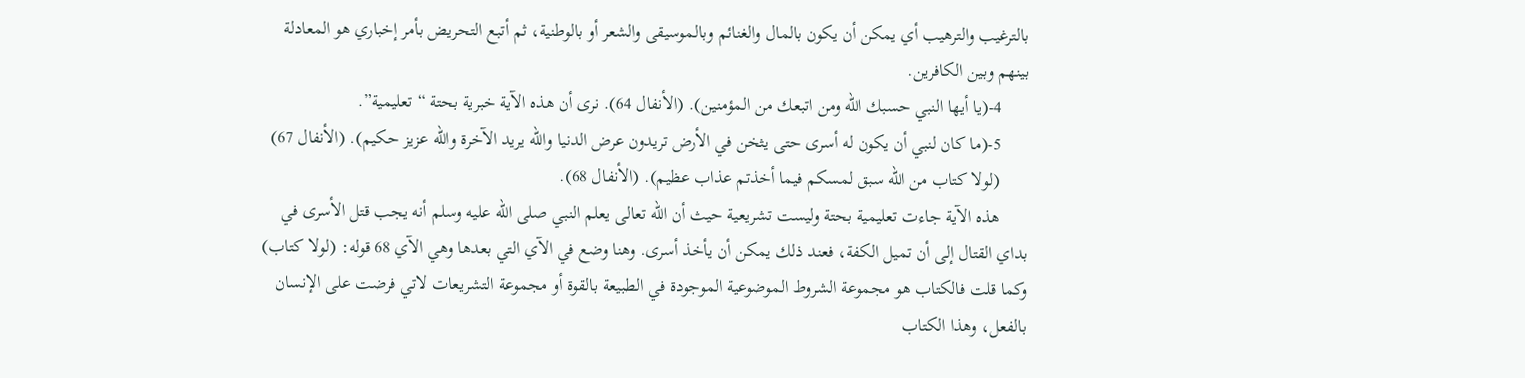بالترغيب والترهيب أي يمكن أن يكون بالمال والغنائم وبالموسيقى والشعر أو بالوطنية، ثم أتبع التحريض بأمر إخباري هو المعادلة بينهم وبين الكافرين.
      4-(يا أيها النبي حسبك الله ومن اتبعك من المؤمنين). (الأنفال 64). نرى أن هذه الآية خبرية بحتة “تعليمية”.
      5-(ما كان لنبي أن يكون له أسرى حتى يثخن في الأرض تريدون عرض الدنيا والله يريد الآخرة والله عزيز حكيم). (الأنفال 67)
      (لولا كتاب من الله سبق لمسكم فيما أخذتم عذاب عظيم). (الأنفال 68).
      هذه الآية جاءت تعليمية بحتة وليست تشريعية حيث أن الله تعالى يعلم النبي صلى الله عليه وسلم أنه يجب قتل الأسرى في بداي القتال إلى أن تميل الكفة، فعند ذلك يمكن أن يأخذ أسرى. وهنا وضع في الآي التي بعدها وهي الآي 68 قوله: (لولا كتاب) وكما قلت فالكتاب هو مجموعة الشروط الموضوعية الموجودة في الطبيعة بالقوة أو مجموعة التشريعات لاتي فرضت على الإنسان بالفعل، وهذا الكتاب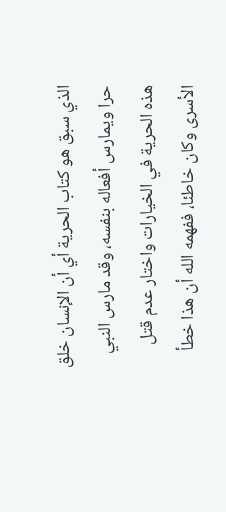الذي سبق هو كتاب الحرية أي أن الإنسان خلق حرا ويمارس أفعاله بنفسه، وقد مارس النبي هذه الحرية في الخيارات واختار عدم قتل الأسرى وكان خاطئا، ففهمه الله أن هذا خطأ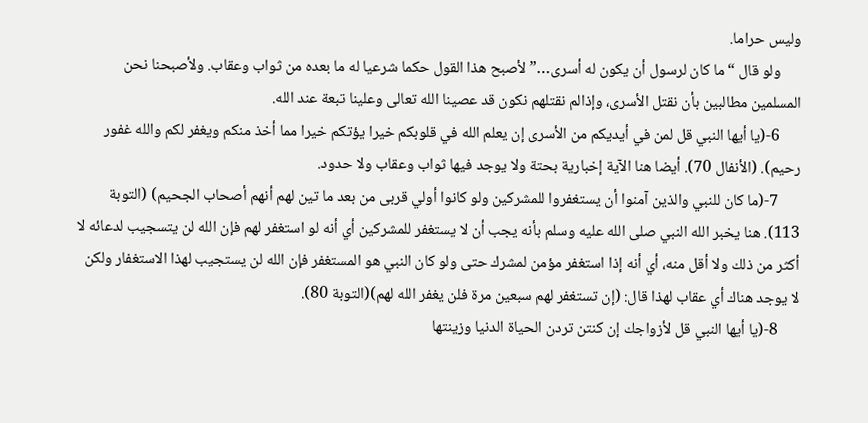وليس حراما.
      ولو قال “ما كان لرسول أن يكون له أسرى…” لأصبح هذا القول حكما شرعيا له ما بعده من ثواب وعقاب. ولأصبحنا نحن المسلمين مطالبين بأن نقتل الأسرى، وإذالم نقتلهم نكون قد عصينا الله تعالى وعلينا تبعة عند الله.
      6-(يا أيها النبي قل لمن في أيديكم من الأسرى إن يعلم الله في قلوبكم خيرا يؤتكم خيرا مما أخذ منكم ويغفر لكم والله غفور رحيم). (الأنفال 70). أيضا هنا الآية إخبارية بحتة ولا يوجد فيها ثواب وعقاب ولا حدود.
      7-(ما كان للنبي والذين آمنوا أن يستغفروا للمشركين ولو كانوا أولي قربى من بعد ما تين لهم أنهم أصحاب الجحيم) (التوبة 113). هنا يخبر الله النبي صلى الله عليه وسلم بأنه يجب أن لا يستغفر للمشركين أي أنه لو استغفر لهم فإن الله لن يتسجيب لدعائه لا أكثر من ذلك ولا أقل منه، أي أنه إذا استغفر مؤمن لمشرك حتى ولو كان النبي هو المستغفر فإن الله لن يستجيب لهذا الاستغفار ولكن لا يوجد هناك أي عقاب لهذا قال: (إن تستغفر لهم سبعين مرة فلن يغفر الله لهم)(التوبة 80).
      8-(يا أيها النبي قل لأزواجك إن كنتن تردن الحياة الدنيا وزينتها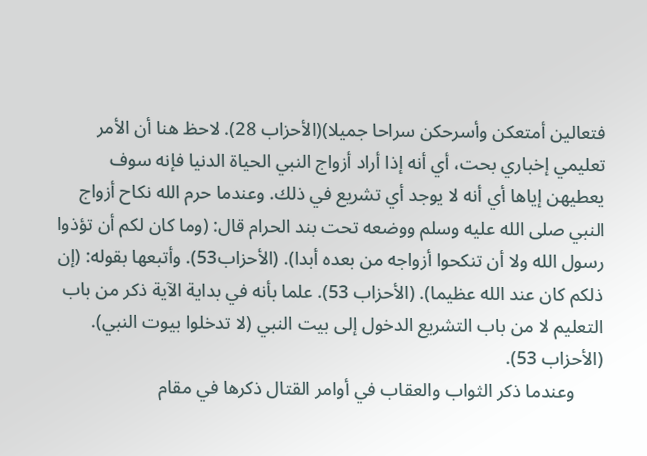فتعالين أمتعكن وأسرحكن سراحا جميلا)(الأحزاب 28). لاحظ هنا أن الأمر تعليمي إخباري بحت، أي أنه إذا أراد أزواج النبي الحياة الدنيا فإنه سوف يعطيهن إياها أي أنه لا يوجد أي تشريع في ذلك. وعندما حرم الله نكاح أزواج النبي صلى الله عليه وسلم ووضعه تحت بند الحرام قال: (وما كان لكم أن تؤذوا رسول الله ولا أن تنكحوا أزواجه من بعده أبدا). (الأحزاب53). وأتبعها بقوله: (إن ذلكم كان عند الله عظيما). (الأحزاب 53). علما بأنه في بداية الآية ذكر من باب التعليم لا من باب التشريع الدخول إلى بيت النبي (لا تدخلوا بيوت النبي). (الأحزاب 53).
      وعندما ذكر الثواب والعقاب في أوامر القتال ذكرها في مقام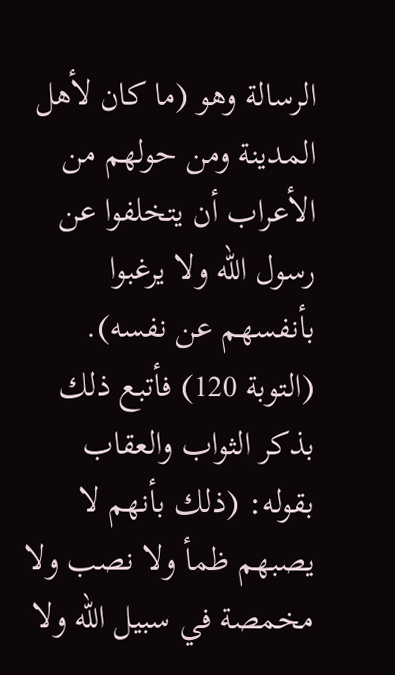الرسالة وهو (ما كان لأهل المدينة ومن حولهم من الأعراب أن يتخلفوا عن رسول الله ولا يرغبوا بأنفسهم عن نفسه). (التوبة 120) فأتبع ذلك بذكر الثواب والعقاب بقوله: (ذلك بأنهم لا يصبهم ظمأ ولا نصب ولا مخمصة في سبيل الله ولا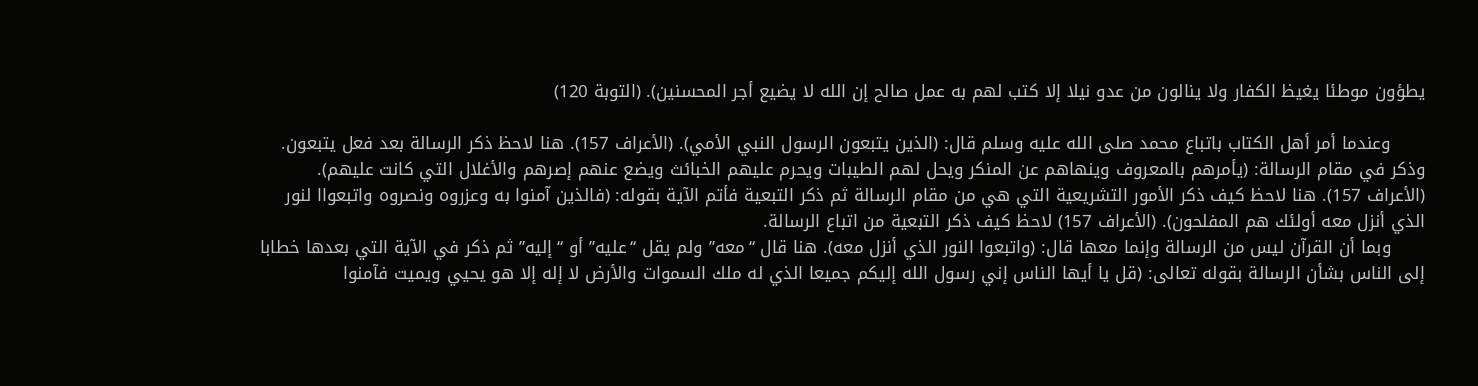يطؤون موطئا يغيظ الكفار ولا ينالون من عدو نيلا إلا كتب لهم به عمل صالح إن الله لا يضيع أجر المحسنين). (التوبة 120)

      وعندما أمر أهل الكتاب باتباع محمد صلى الله عليه وسلم قال: (الذين يتبعون الرسول النبي الأمي). (الأعراف 157). هنا لاحظ ذكر الرسالة بعد فعل يتبعون. وذكر في مقام الرسالة: (يأمرهم بالمعروف وينهاهم عن المنكر ويحل لهم الطيبات ويحرم عليهم الخبائث ويضع عنهم إصرهم والأغلال التي كانت عليهم). (الأعراف 157). هنا لاحظ كيف ذكر الأمور التشريعية التي هي من مقام الرسالة ثم ذكر التبعية فأتم الآية بقوله: (فالذين آمنوا به وعزروه ونصروه واتبعواا لنور الذي أنزل معه أولئك هم المفلحون). (الأعراف 157) لاحظ كيف ذكر التبعية من اتباع الرسالة.
      وبما أن القرآن ليس من الرسالة وإنما معها قال: (واتبعوا النور الذي أنزل معه). هنا قال “معه” ولم يقل “عليه” أو “إليه” ثم ذكر في الآية التي بعدها خطابا إلى الناس بشأن الرسالة بقوله تعالى: (قل يا أيها الناس إني رسول الله إليكم جميعا الذي له ملك السموات والأرض لا إله إلا هو يحيي ويميت فآمنوا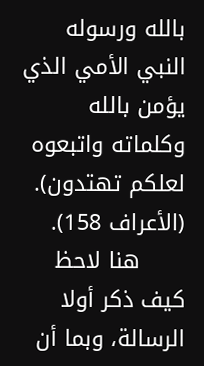بالله ورسوله النبي الأمي الذي يؤمن بالله وكلماته واتبعوه لعلكم تهتدون). (الأعراف 158).
      هنا لاحظ كيف ذكر أولا الرسالة، وبما أن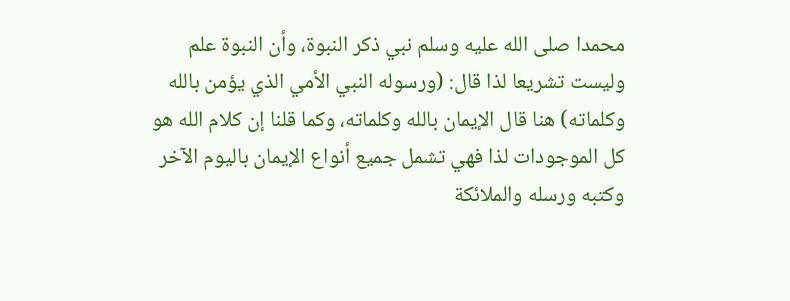محمدا صلى الله عليه وسلم نبي ذكر النبوة، وأن النبوة علم وليست تشريعا لذا قال: (ورسوله النبي الأمي الذي يؤمن بالله وكلماته) هنا قال الإيمان بالله وكلماته، وكما قلنا إن كلام الله هو كل الموجودات لذا فهي تشمل جميع أنواع الإيمان باليوم الآخر وكتبه ورسله والملائكة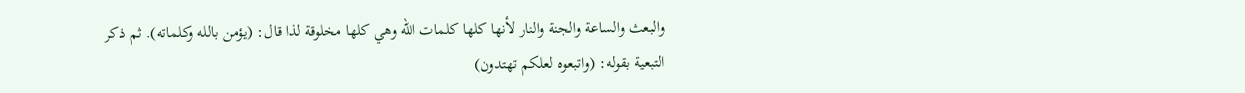والبعث والساعة والجنة والنار لأنها كلها كلمات الله وهي كلها مخلوقة لذا قال: (يؤمن بالله وكلماته). ثم ذكر التبعية بقوله: (واتبعوه لعلكم تهتدون)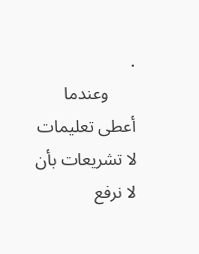.
      وعندما أعطى تعليمات لا تشريعات بأن لا نرفع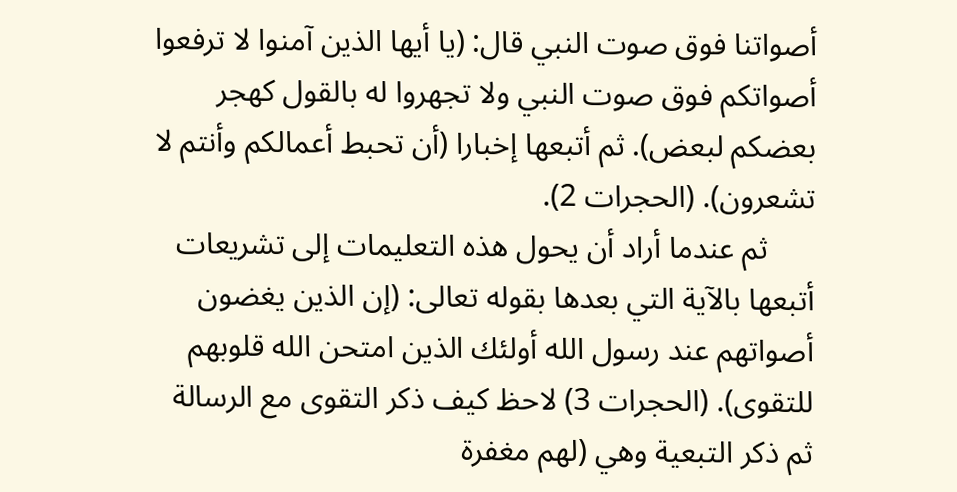أصواتنا فوق صوت النبي قال: (يا أيها الذين آمنوا لا ترفعوا أصواتكم فوق صوت النبي ولا تجهروا له بالقول كهجر بعضكم لبعض). ثم أتبعها إخبارا (أن تحبط أعمالكم وأنتم لا تشعرون). (الحجرات 2).
      ثم عندما أراد أن يحول هذه التعليمات إلى تشريعات أتبعها بالآية التي بعدها بقوله تعالى: (إن الذين يغضون أصواتهم عند رسول الله أولئك الذين امتحن الله قلوبهم للتقوى). (الحجرات 3) لاحظ كيف ذكر التقوى مع الرسالة ثم ذكر التبعية وهي (لهم مغفرة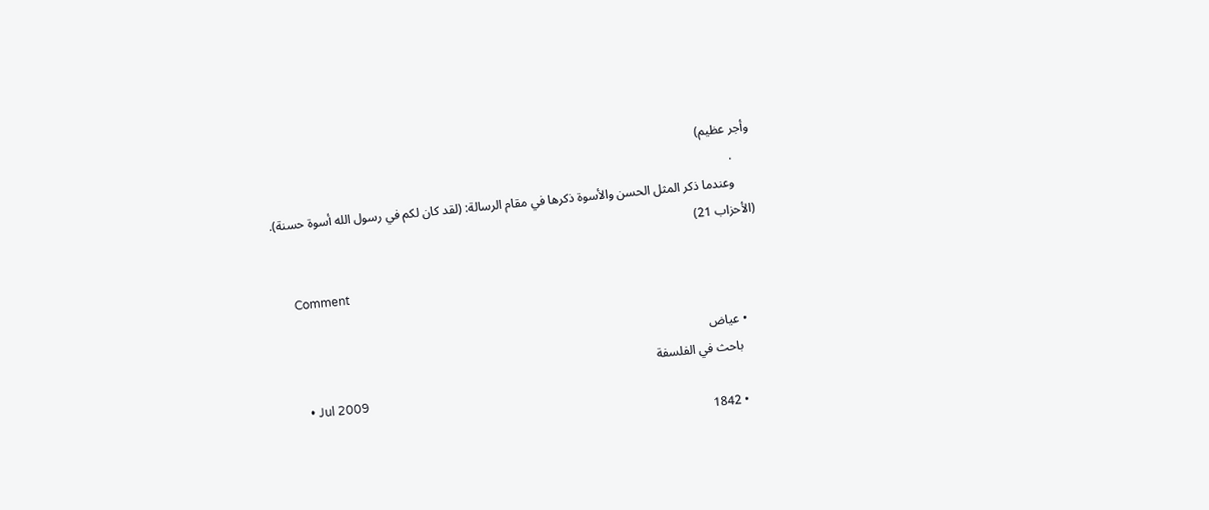وأجر عظيم)
      .
      وعندما ذكر المثل الحسن والأسوة ذكرها في مقام الرسالة: (لقد كان لكم في رسول الله أسوة حسنة). (الأحزاب 21)

      Comment

      • عياض
        باحث في الفلسفة
        • Jul 2009
        • 1842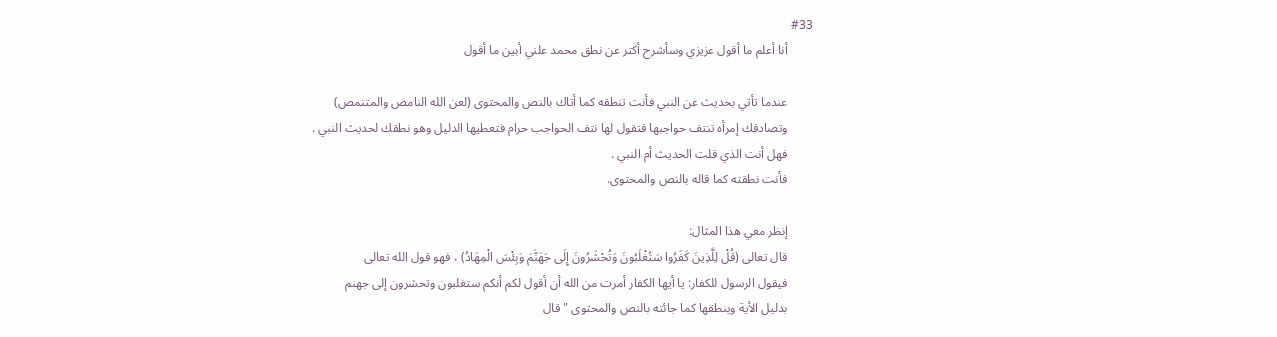#33
        أنا أعلم ما أقول عزيزي وسأشرح أكتر عن نطق محمد علني أبين ما أقول

        عندما تأتي بحديث عن النبي فأنت تنطقه كما أتاك بالنص والمحتوى (لعن الله النامص والمتنمص)
        وتصادفك إمرأه تنتف حواجبها فتقول لها نتف الحواجب حرام فتعطيها الدليل وهو نطقك لحديث النبي .
        فهل أنت الذي قلت الحديث أم النبي .
        فأنت نطقته كما قاله بالنص والمحتوى.

        إنظر معي هذا المثال:
        قال تعالى (قُلْ لِلَّذِينَ كَفَرُوا سَتُغْلَبُونَ وَتُحْشَرُونَ إِلَى جَهَنَّمَ وَبِئْسَ الْمِهَادُ) ، فهو قول الله تعالى
        فيقول الرسول للكفار: يا أيها الكفار أمرت من الله أن أقول لكم أنكم ستغلبون وتحشرون إلى جهنم
        بدليل الأية وينطقها كما جائته بالنص والمحتوى " قال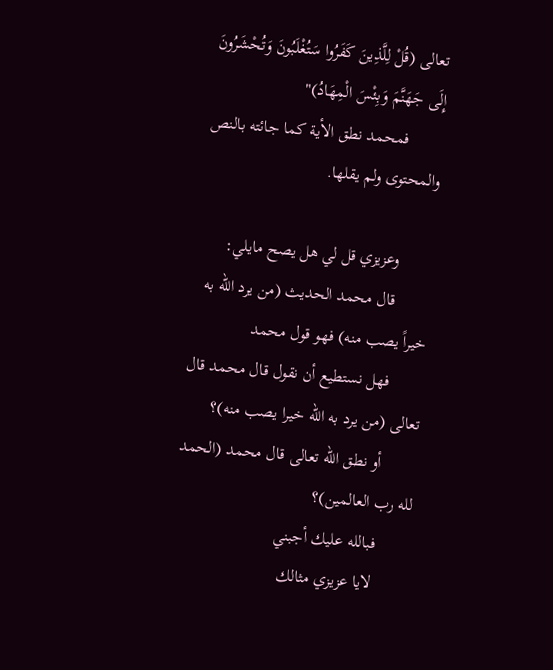تعالى (قُلْ لِلَّذِينَ كَفَرُوا سَتُغْلَبُونَ وَتُحْشَرُونَ إِلَى جَهَنَّمَ وَبِئْسَ الْمِهَادُ)"
        فمحمد نطق الأية كما جائته بالنص والمحتوى ولم يقلها.

        وعزيزي قل لي هل يصح مايلي:
        قال محمد الحديث (من يرد الله به خيراً يصب منه) فهو قول محمد
        فهل نستطيع أن نقول قال محمد قال تعالى (من يرد به الله خيرا يصب منه)؟
        أو نطق الله تعالى قال محمد (الحمد لله رب العالمين)؟
        فبالله عليك أجبني
        لايا عزيزي مثالك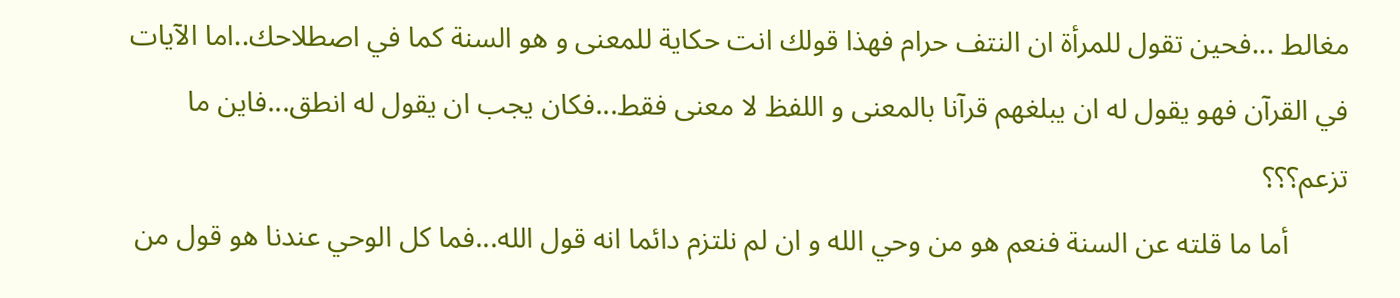مغالط ...فحين تقول للمرأة ان النتف حرام فهذا قولك انت حكاية للمعنى و هو السنة كما في اصطلاحك..اما الآيات في القرآن فهو يقول له ان يبلغهم قرآنا بالمعنى و اللفظ لا معنى فقط...فكان يجب ان يقول له انطق...فاين ما تزعم؟؟؟
        أما ما قلته عن السنة فنعم هو من وحي الله و ان لم نلتزم دائما انه قول الله...فما كل الوحي عندنا هو قول من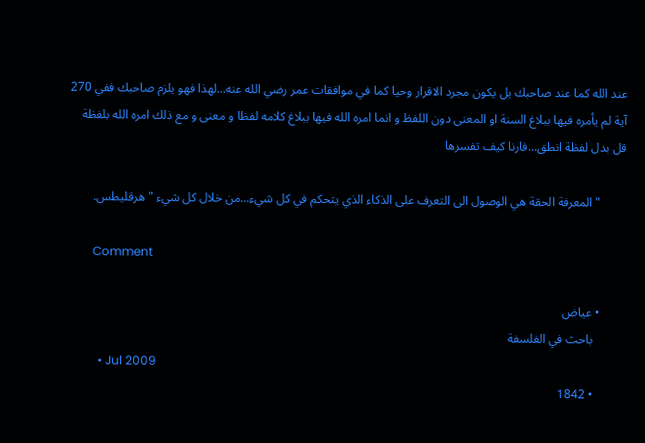عند الله كما عند صاحبك يل يكون مجرد الاقرار وحيا كما في موافقات عمر رضي الله عنه...لهذا فهو يلزم صاحبك ففي 270 آية لم يأمره فيها ببلاغ السنة او المعنى دون اللفظ و انما امره الله فيها ببلاغ كلامه لفظا و معنى و مع ذلك امره الله بلفظة قل بدل لفظة انطق...فارنا كيف تفسرها

        " المعرفة الحقة هي الوصول الى التعرف على الذكاء الذي يتحكم في كل شيء...من خلال كل شيء " هرقليطس.

        Comment

        • عياض
          باحث في الفلسفة
          • Jul 2009
          • 1842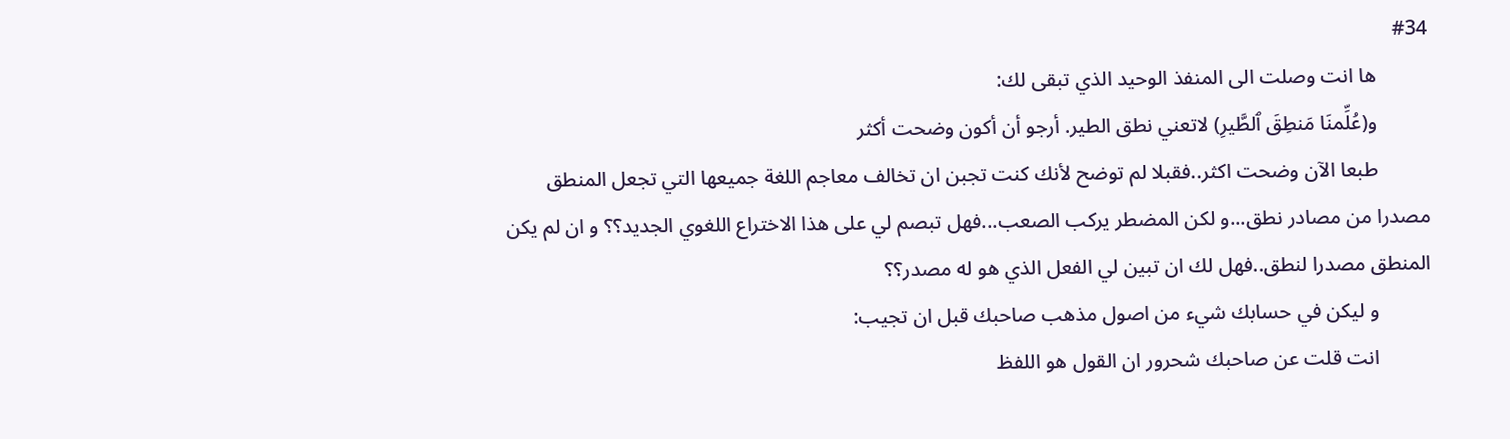#34
          ها انت وصلت الى المنفذ الوحيد الذي تبقى لك:
          و(عُلِّمنَا مَنطِقَ ٱلطَّيرِ) لاتعني نطق الطير. أرجو أن أكون وضحت أكثر
          طبعا الآن وضحت اكثر..فقبلا لم توضح لأنك كنت تجبن ان تخالف معاجم اللغة جميعها التي تجعل المنطق مصدرا من مصادر نطق...و لكن المضطر يركب الصعب...فهل تبصم لي على هذا الاختراع اللغوي الجديد؟؟ و ان لم يكن المنطق مصدرا لنطق..فهل لك ان تبين لي الفعل الذي هو له مصدر؟؟
          و ليكن في حسابك شيء من اصول مذهب صاحبك قبل ان تجيب:
          انت قلت عن صاحبك شحرور ان القول هو اللفظ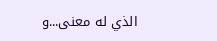الذي له معنى...و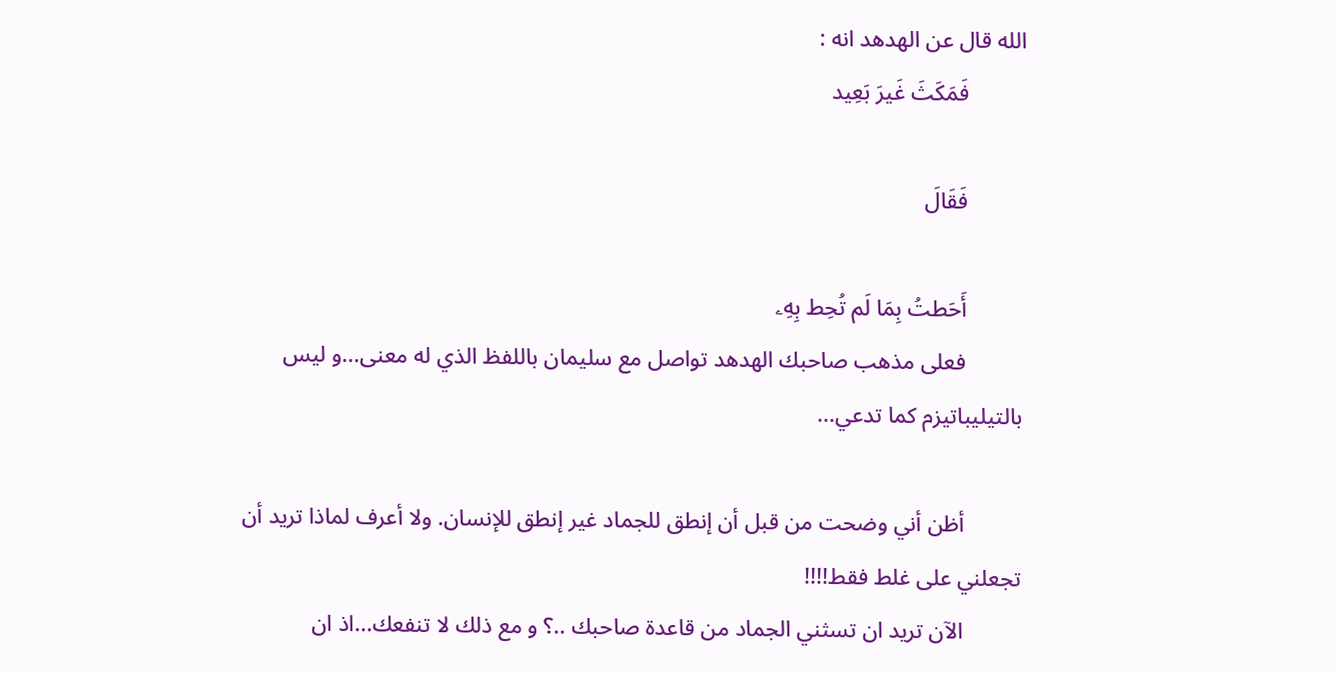الله قال عن الهدهد انه :
          فَمَكَثَ غَيرَ بَعِيد

          فَقَالَ

          أَحَطتُ بِمَا لَم تُحِط بِهِۦ
          فعلى مذهب صاحبك الهدهد تواصل مع سليمان باللفظ الذي له معنى...و ليس بالتيليباتيزم كما تدعي...

          أظن أني وضحت من قبل أن إنطق للجماد غير إنطق للإنسان. ولا أعرف لماذا تريد أن تجعلني على غلط فقط!!!!
          الآن تريد ان تسثني الجماد من قاعدة صاحبك ..؟ و مع ذلك لا تنفعك...اذ ان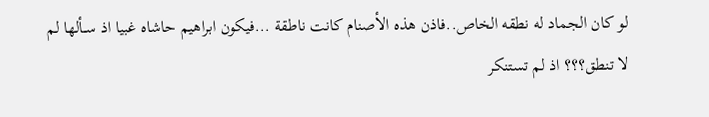لو كان الجماد له نطقه الخاص..فاذن هذه الأصنام كانت ناطقة ...فيكون ابراهيم حاشاه غبيا اذ ســألها لم لا تنطق؟؟؟ اذ لم تستنكر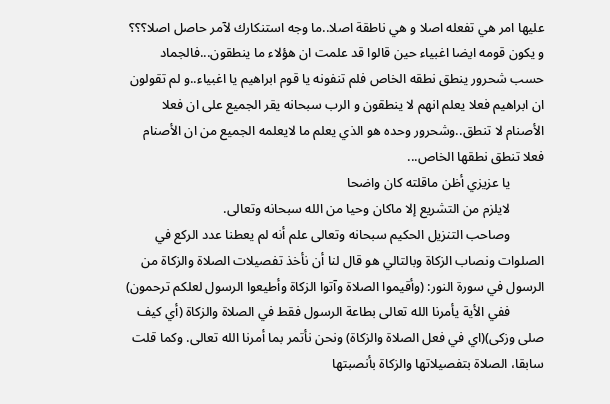عليها امر هي تفعله اصلا و هي ناطقة اصلا..ما وجه استنكارك لآمر حاصل اصلا؟؟؟ و يكون قومه ايضا اغبياء حين قالوا قد علمت ان هؤلاء ما ينطقون...فالجماد حسب شحرور ينطق نطقه الخاص فلم تنفونه يا قوم ابراهيم يا اغبياء..و لم تقولون ان ابراهيم فعلا يعلم انهم لا ينطقون و الرب سبحانه يقر الجميع على ان فعلا الأصنام لا تنطق..وشحرور وحده هو الذي يعلم ما لايعلمه الجميع من ان الأصنام فعلا تنطق نطقها الخاص...
          يا عزيزي أظن ماقلته كان واضحا
          لايلزم من التشريع إلا ماكان وحيا من الله سبحانه وتعالى.
          وصاحب التنزيل الحكيم سبحانه وتعالى علم أنه لم يعطنا عدد الركع في الصلوات ونصاب الزكاة وبالتالي هو قال لنا أن نأخذ تفصيلات الصلاة والزكاة من الرسول في سورة النور: (وأقيموا الصلاة وآتوا الزكاة وأطيعوا الرسول لعلكم ترحمون)
          ففي الأية يأمرنا الله تعالى بطاعة الرسول فقط في الصلاة والزكاة (أي كيف صلى وزكى)(اي في فعل الصلاة والزكاة) ونحن نأتمر بما أمرنا الله تعالى. وكما قلت سابقا، الصلاة بتفصيلاتها والزكاة بأنصبتها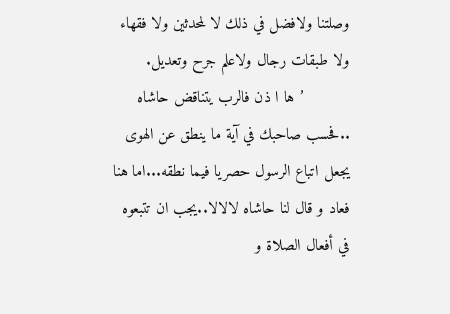وصلتنا ولافضل في ذلك لا لمحدثين ولا فقهاء ولا طبقات رجال ولاعلم جرح وتعديل.
          ’ها ا ذن فالرب يتناقض حاشاه ..فحسب صاحبك في آية ما ينطق عن الهوى يجعل اتباع الرسول حصريا فيما نطقه...اما هنا فعاد و قال لنا حاشاه لالالا..يجب ان تتبعوه في أفعال الصلاة و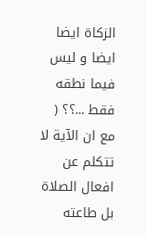الزكاة ايضا ايضا و ليس فيما نطقه فقط ...؟؟ ( مع ان الآية لا تتكلم عن افعال الصلاة بل طاعته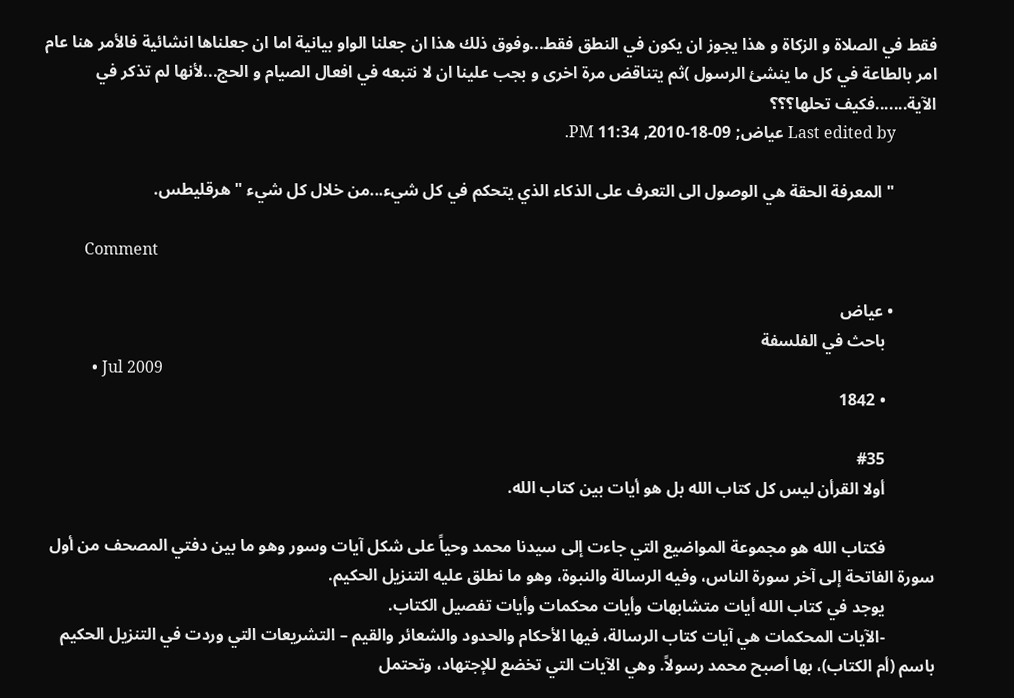فقط في الصلاة و الزكاة و هذا يجوز ان يكون في النطق فقط...وفوق ذلك هذا ان جعلنا الواو بيانية اما ان جعلناها انشائية فالأمر هنا عام امر بالطاعة في كل ما ينشئ الرسول )ثم يتناقض مرة اخرى و بجب علينا ان لا نتبعه في افعال الصيام و الحج...لأنها لم تذكر في الآية.......فكيف تحلها؟؟؟
          Last edited by عياض; 09-18-2010, 11:34 PM.

          " المعرفة الحقة هي الوصول الى التعرف على الذكاء الذي يتحكم في كل شيء...من خلال كل شيء " هرقليطس.

          Comment

          • عياض
            باحث في الفلسفة
            • Jul 2009
            • 1842

            #35
            أولا القرأن ليس كل كتاب الله بل هو أيات بين كتاب الله.

            فكتاب الله هو مجموعة المواضيع التي جاءت إلى سيدنا محمد وحياً على شكل آيات وسور وهو ما بين دفتي المصحف من أول سورة الفاتحة إلى آخر سورة الناس، وفيه الرسالة والنبوة، وهو ما نطلق عليه التنزيل الحكيم.
            يوجد في كتاب الله أيات متشابهات وأيات محكمات وأيات تفصيل الكتاب.
            -الآيات المحكمات هي آيات كتاب الرسالة، فيها الأحكام والحدود والشعائر والقيم – التشريعات التي وردت في التنزيل الحكيم باسم (أم الكتاب)، بها أصبح محمد رسولاً. وهي الآيات التي تخضع للإجتهاد، وتحتمل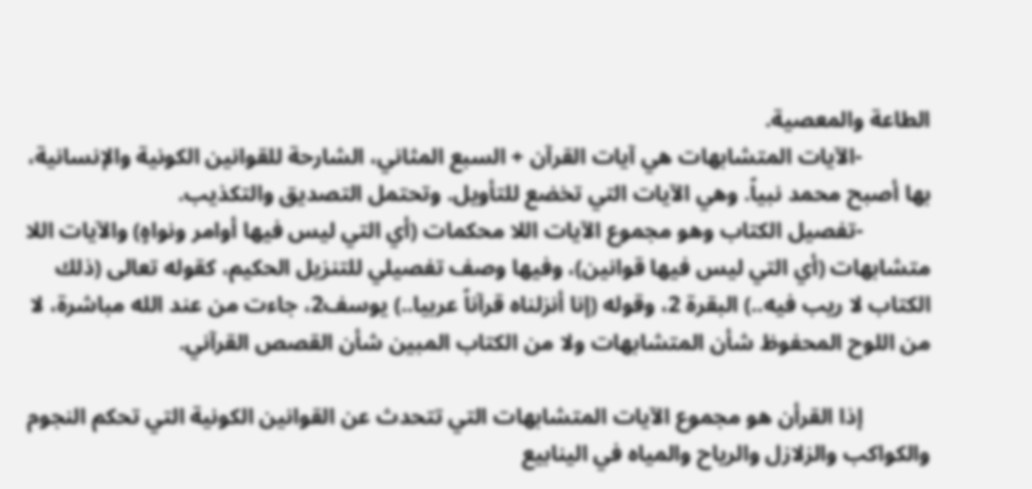الطاعة والمعصية.
            -الآيات المتشابهات هي آيات القرآن + السبع المثاني، الشارحة للقوانين الكونية والإنسانية، بها أصبح محمد نبياً. وهي الآيات التي تخضع للتأويل. وتحتمل التصديق والتكذيب.
            -تفصيل الكتاب وهو مجموع الآيات اللا محكمات (أي التي ليس فيها أوامر ونواهٍ) والآيات اللا متشابهات (أي التي ليس فيها قوانين)، وفيها وصف تفصيلي للتنزيل الحكيم، كقوله تعالى (ذلك الكتاب لا ريب فيه..) البقرة 2، وقوله (إنا أنزلناه قرآناً عربيا..) يوسف2، جاءت من عند الله مباشرة، لا من اللوح المحفوظ شأن المتشابهات ولا من الكتاب المبين شأن القصص القرآني.

            إذا القرأن هو مجموع الآيات المتشابهات التي تتحدث عن القوانين الكونية التي تحكم النجوم والكواكب والزلازل والرياح والمياه في الينابيع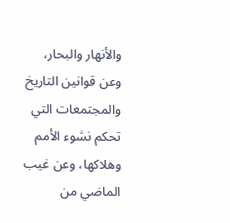والأنهار والبحار، وعن قوانين التاريخ والمجتمعات التي تحكم نشوء الأمم وهلاكها، وعن غيب الماضي من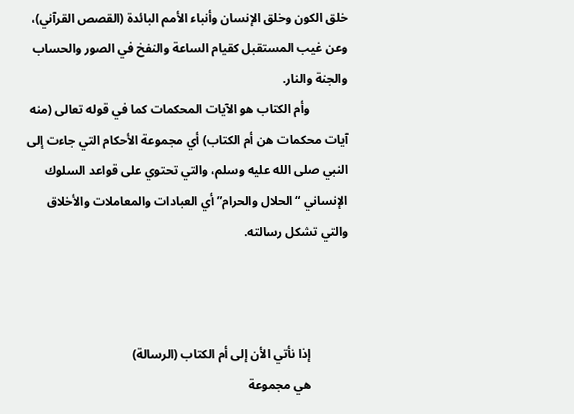خلق الكون وخلق الإنسان وأنباء الأمم البائدة (القصص القرآني)، وعن غيب المستقبل كقيام الساعة والنفخ في الصور والحساب والجنة والنار.
            وأم الكتاب هو الآيات المحكمات كما في قوله تعالى (منه آيات محكمات هن أم الكتاب) أي مجموعة الأحكام التي جاءت إلى النبي صلى الله عليه وسلم، والتي تحتوي على قواعد السلوك الإنساني “الحلال والحرام” أي العبادات والمعاملات والأخلاق والتي تشكل رسالته.



            إذا نأتي الأن إلى أم الكتاب (الرسالة)
            هي مجموعة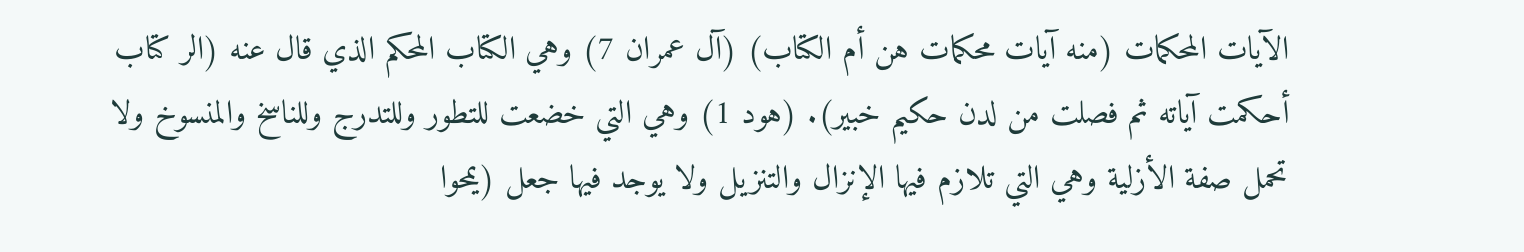الآيات المحكمات (منه آيات محكمات هن أم الكتاب) (آل عمران 7) وهي الكتاب المحكم الذي قال عنه (الر كتاب أحكمت آياته ثم فصلت من لدن حكيم خبير). (هود 1) وهي التي خضعت للتطور وللتدرج وللناسخ والمنسوخ ولا تحمل صفة الأزلية وهي التي تلازم فيها الإنزال والتنزيل ولا يوجد فيها جعل (يمحوا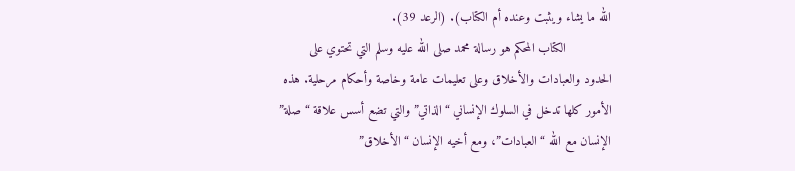الله ما يشاء ويثبت وعنده أم الكتاب). (الرعد 39).
            الكتاب المحكم هو رسالة محمد صلى الله عليه وسلم التي تحتوي على الحدود والعبادات والأخلاق وعلى تعليمات عامة وخاصة وأحكام مرحلية. هذه الأمور كلها تدخل في السلوك الإنساني “الذاتي” والتي تضع أسس علاقة “صلة” الإنسان مع الله “العبادات”، ومع أخيه الإنسان “الأخلاق”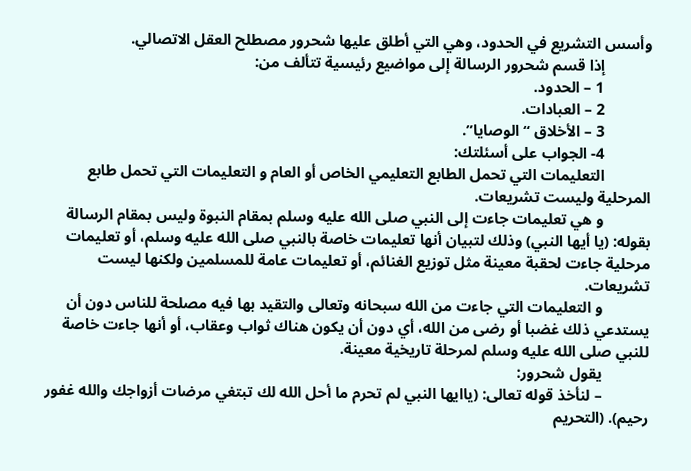وأسس التشريع في الحدود، وهي التي أطلق عليها شحرور مصطلح العقل الاتصالي.
            إذا قسم شحرور الرسالة إلى مواضيع رئيسية تتألف من:
            1 – الحدود.
            2 – العبادات.
            3 – الأخلاق “الوصايا”.
            4- الجواب على أسئلتك:
            التعليمات التي تحمل الطابع التعليمي الخاص أو العام و التعليمات التي تحمل طابع المرحلية وليست تشريعات.
            و هي تعليمات جاءت إلى النبي صلى الله عليه وسلم بمقام النبوة وليس بمقام الرسالة بقوله: (يا أيها النبي) وذلك لتبيان أنها تعليمات خاصة بالنبي صلى الله عليه وسلم، أو تعليمات مرحلية جاءت لحقبة معينة مثل توزيع الغنائم، أو تعليمات عامة للمسلمين ولكنها ليست تشريعات.
            و التعليمات التي جاءت من الله سبحانه وتعالى والتقيد بها فيه مصلحة للناس دون أن يستدعي ذلك غضبا أو رضى من الله، أي دون أن يكون هناك ثواب وعقاب، أو أنها جاءت خاصة للنبي صلى الله عليه وسلم لمرحلة تاريخية معينة.
            يقول شحرور:
            – لنأخذ قوله تعالى: (ياايها النبي لم تحرم ما أحل الله لك تبتغي مرضات أزواجك والله غفور رحيم). (التحريم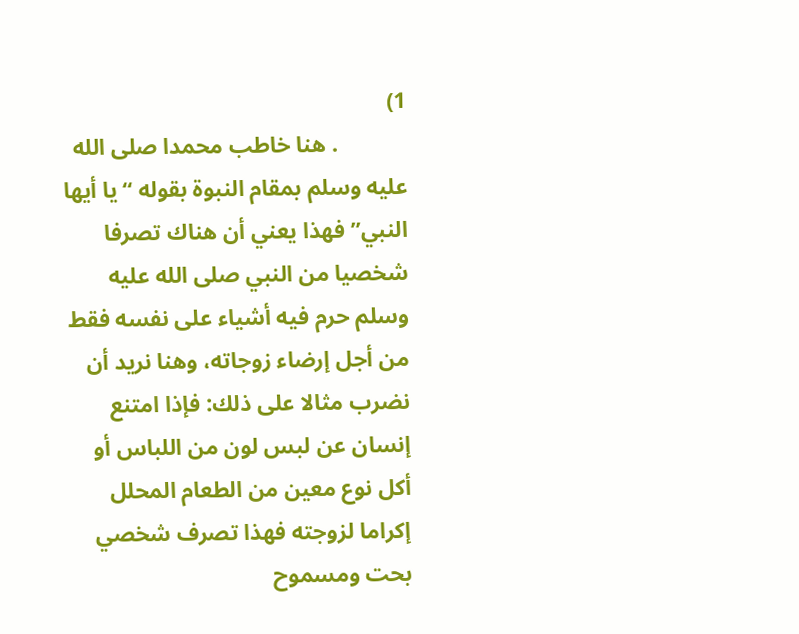1)
            . هنا خاطب محمدا صلى الله عليه وسلم بمقام النبوة بقوله “يا أيها النبي” فهذا يعني أن هناك تصرفا شخصيا من النبي صلى الله عليه وسلم حرم فيه أشياء على نفسه فقط من أجل إرضاء زوجاته، وهنا نريد أن نضرب مثالا على ذلك: فإذا امتنع إنسان عن لبس لون من اللباس أو أكل نوع معين من الطعام المحلل إكراما لزوجته فهذا تصرف شخصي بحت ومسموح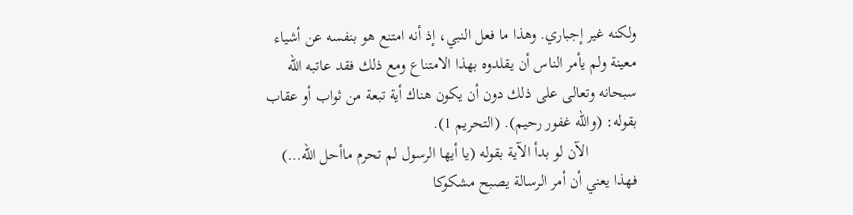ولكنه غير إجباري. وهذا ما فعل النبي، إذ أنه امتنع هو بنفسه عن أشياء معينة ولم يأمر الناس أن يقلدوه بهذا الامتناع ومع ذلك فقد عاتبه الله سبحانه وتعالى على ذلك دون أن يكون هناك أية تبعة من ثواب أو عقاب بقوله: (والله غفور رحيم). (التحريم 1).
            الآن لو بدأ الآية بقوله (يا أيها الرسول لم تحرم ماأحل الله…) فهذا يعني أن أمر الرسالة يصبح مشكوكا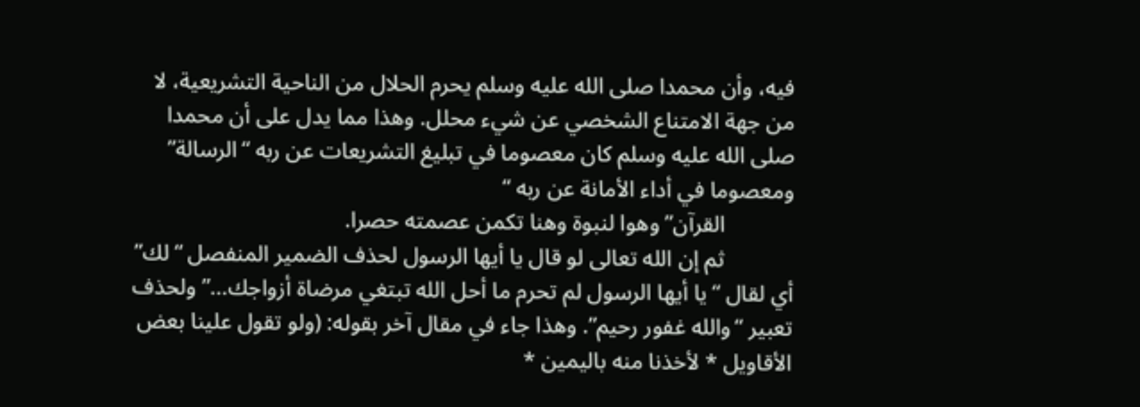فيه، وأن محمدا صلى الله عليه وسلم يحرم الحلال من الناحية التشريعية، لا من جهة الامتناع الشخصي عن شيء محلل. وهذا مما يدل على أن محمدا صلى الله عليه وسلم كان معصوما في تبليغ التشريعات عن ربه “الرسالة” ومعصوما في أداء الأمانة عن ربه “
            القرآن” وهوا لنبوة وهنا تكمن عصمته حصرا.
            ثم إن الله تعالى لو قال يا أيها الرسول لحذف الضمير المنفصل “لك” أي لقال “يا أيها الرسول لم تحرم ما أحل الله تبتغي مرضاة أزواجك…” ولحذف تعبير “والله غفور رحيم”. وهذا جاء في مقال آخر بقوله: (ولو تقول علينا بعض الأقاويل * لأخذنا منه باليمين *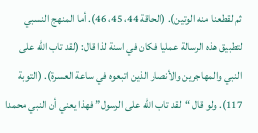ثم لقطعنا منه الوتين). (الحاقة 44، 45، 46). أما المنهج النسبي لتطبيق هذه الرسالة عمليا فكان في اسنة لذا قال: (لقد تاب الله على النبي والمهاجرين والأنصار الذين اتبعوه في ساعة العسرة). (التوبة 117). ولو قال “لقد تاب الله على الرسول” فهذا يعني أن النبي محمدا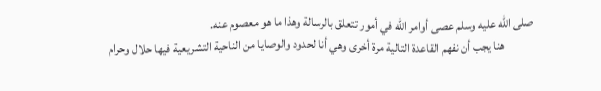صلى الله عليه وسلم عصى أوامر الله في أمور تتعلق بالرسالة وهذا ما هو معصوم عنه.
            هنا يجب أن نفهم القاعدة التالية مرة أخرى وهي أنا لحدود والوصايا من الناحية التشريعية فيها حلال وحرام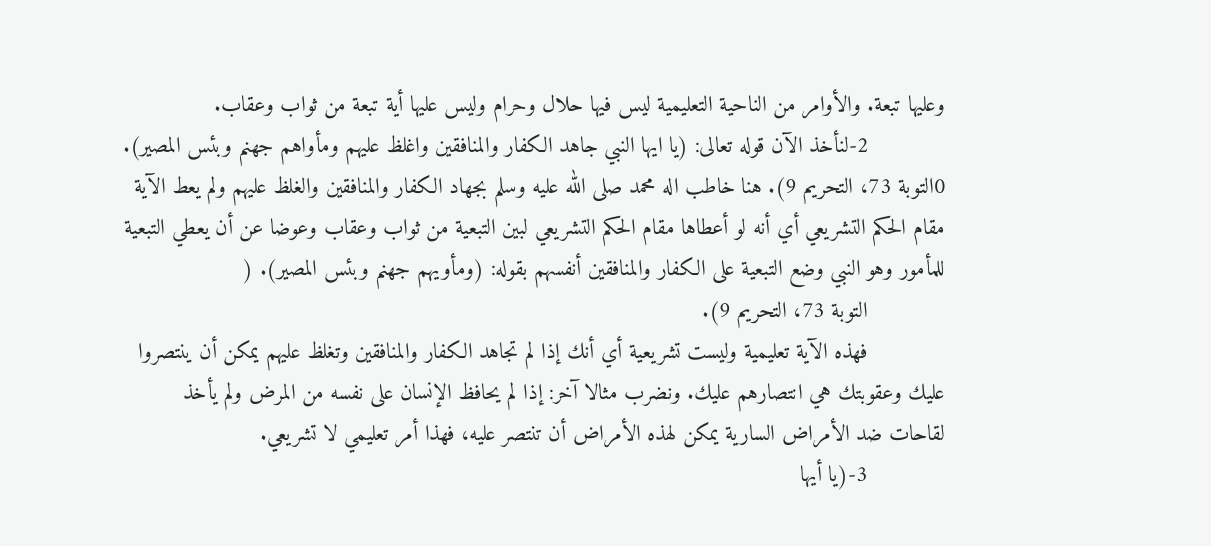وعليها تبعة. والأوامر من الناحية التعليمية ليس فيها حلال وحرام وليس عليها أية تبعة من ثواب وعقاب.
            2-لنأخذ الآن قوله تعالى: (يا ايها النبي جاهد الكفار والمنافقين واغلظ عليهم ومأواهم جهنم وبئس المصير). 0التوبة 73، التحريم 9). هنا خاطب اله محمد صلى الله عليه وسلم بجهاد الكفار والمنافقين والغلظ عليهم ولم يعط الآية مقام الحكم التشريعي أي أنه لو أعطاها مقام الحكم التشريعي لبين التبعية من ثواب وعقاب وعوضا عن أن يعطي التبعية للمأمور وهو النبي وضع التبعية على الكفار والمنافقين أنفسهم بقوله: (ومأويهم جهنم وبئس المصير). (
            التوبة 73، التحريم 9).
            فهذه الآية تعليمية وليست تشريعية أي أنك إذا لم تجاهد الكفار والمنافقين وتغلظ عليهم يمكن أن ينتصروا عليك وعقوبتك هي انتصارهم عليك. ونضرب مثالا آخر: إذا لم يحافظ الإنسان على نفسه من المرض ولم يأخذ لقاحات ضد الأمراض السارية يمكن لهذه الأمراض أن تنتصر عليه، فهذا أمر تعليمي لا تشريعي.
            3-(يا أيها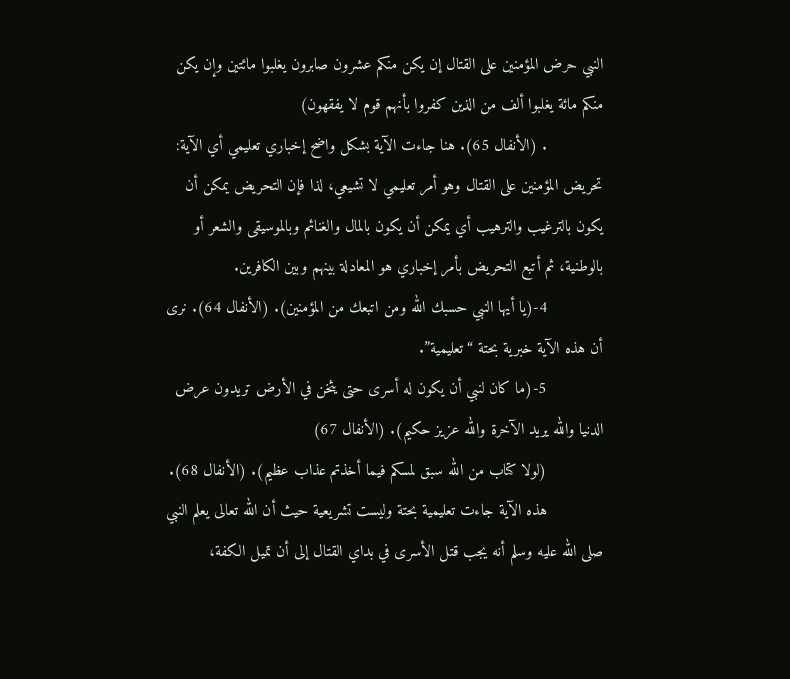النبي حرض المؤمنين على القتال إن يكن منكم عشرون صابرون يغلبوا مائتين وإن يكن منكم مائة يغلبوا ألف من الذين كفروا بأنهم قوم لا يفقهون)
            . (الأنفال 65). هنا جاءت الآية بشكل واضح إخباري تعليمي أي الآية: تحريض المؤمنين على القتال وهو أمر تعليمي لا تشيعي، لذا فإن التحريض يمكن أن يكون بالترغيب والترهيب أي يمكن أن يكون بالمال والغنائم وبالموسيقى والشعر أو بالوطنية، ثم أتبع التحريض بأمر إخباري هو المعادلة بينهم وبين الكافرين.
            4-(يا أيها النبي حسبك الله ومن اتبعك من المؤمنين). (الأنفال 64). نرى أن هذه الآية خبرية بحتة “تعليمية”.
            5-(ما كان لنبي أن يكون له أسرى حتى يثخن في الأرض تريدون عرض الدنيا والله يريد الآخرة والله عزيز حكيم). (الأنفال 67)
            (لولا كتاب من الله سبق لمسكم فيما أخذتم عذاب عظيم). (الأنفال 68).
            هذه الآية جاءت تعليمية بحتة وليست تشريعية حيث أن الله تعالى يعلم النبي صلى الله عليه وسلم أنه يجب قتل الأسرى في بداي القتال إلى أن تميل الكفة،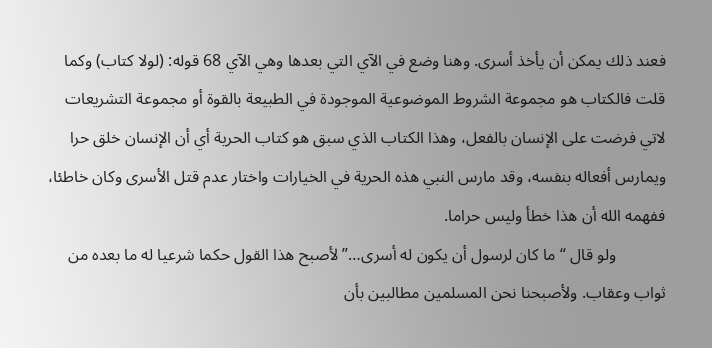فعند ذلك يمكن أن يأخذ أسرى. وهنا وضع في الآي التي بعدها وهي الآي 68 قوله: (لولا كتاب) وكما قلت فالكتاب هو مجموعة الشروط الموضوعية الموجودة في الطبيعة بالقوة أو مجموعة التشريعات لاتي فرضت على الإنسان بالفعل، وهذا الكتاب الذي سبق هو كتاب الحرية أي أن الإنسان خلق حرا ويمارس أفعاله بنفسه، وقد مارس النبي هذه الحرية في الخيارات واختار عدم قتل الأسرى وكان خاطئا، ففهمه الله أن هذا خطأ وليس حراما.
            ولو قال “ما كان لرسول أن يكون له أسرى…” لأصبح هذا القول حكما شرعيا له ما بعده من ثواب وعقاب. ولأصبحنا نحن المسلمين مطالبين بأن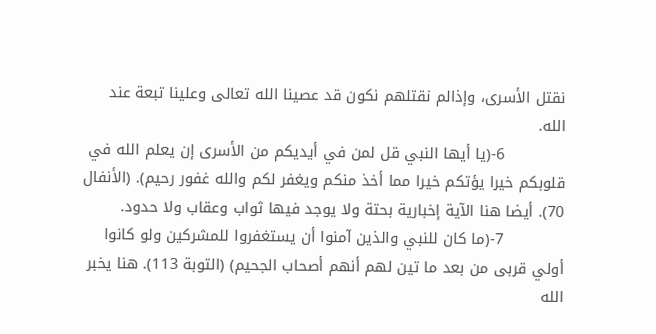نقتل الأسرى، وإذالم نقتلهم نكون قد عصينا الله تعالى وعلينا تبعة عند الله.
            6-(يا أيها النبي قل لمن في أيديكم من الأسرى إن يعلم الله في قلوبكم خيرا يؤتكم خيرا مما أخذ منكم ويغفر لكم والله غفور رحيم). (الأنفال 70). أيضا هنا الآية إخبارية بحتة ولا يوجد فيها ثواب وعقاب ولا حدود.
            7-(ما كان للنبي والذين آمنوا أن يستغفروا للمشركين ولو كانوا أولي قربى من بعد ما تين لهم أنهم أصحاب الجحيم) (التوبة 113). هنا يخبر الله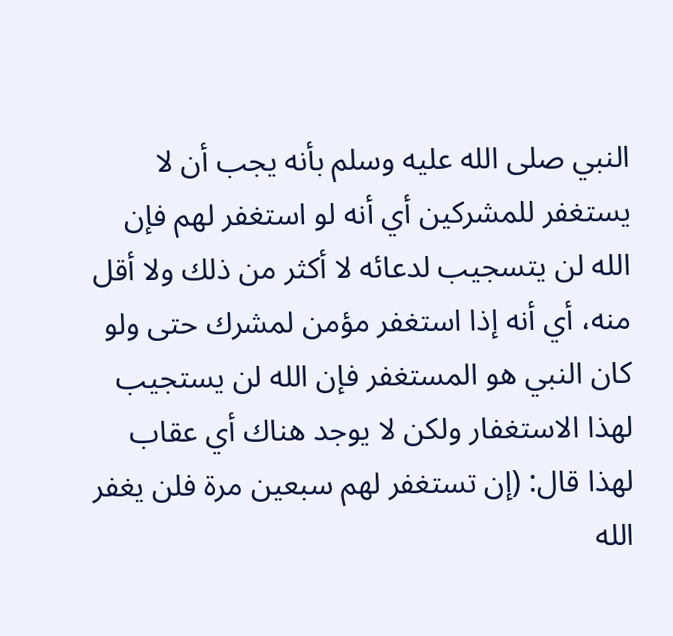النبي صلى الله عليه وسلم بأنه يجب أن لا يستغفر للمشركين أي أنه لو استغفر لهم فإن الله لن يتسجيب لدعائه لا أكثر من ذلك ولا أقل منه، أي أنه إذا استغفر مؤمن لمشرك حتى ولو كان النبي هو المستغفر فإن الله لن يستجيب لهذا الاستغفار ولكن لا يوجد هناك أي عقاب لهذا قال: (إن تستغفر لهم سبعين مرة فلن يغفر الله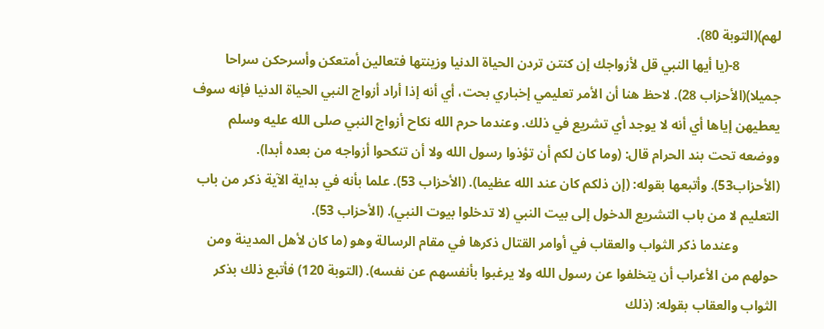لهم)(التوبة 80).
            8-(يا أيها النبي قل لأزواجك إن كنتن تردن الحياة الدنيا وزينتها فتعالين أمتعكن وأسرحكن سراحا جميلا)(الأحزاب 28). لاحظ هنا أن الأمر تعليمي إخباري بحت، أي أنه إذا أراد أزواج النبي الحياة الدنيا فإنه سوف يعطيهن إياها أي أنه لا يوجد أي تشريع في ذلك. وعندما حرم الله نكاح أزواج النبي صلى الله عليه وسلم ووضعه تحت بند الحرام قال: (وما كان لكم أن تؤذوا رسول الله ولا أن تنكحوا أزواجه من بعده أبدا). (الأحزاب53). وأتبعها بقوله: (إن ذلكم كان عند الله عظيما). (الأحزاب 53). علما بأنه في بداية الآية ذكر من باب التعليم لا من باب التشريع الدخول إلى بيت النبي (لا تدخلوا بيوت النبي). (الأحزاب 53).
            وعندما ذكر الثواب والعقاب في أوامر القتال ذكرها في مقام الرسالة وهو (ما كان لأهل المدينة ومن حولهم من الأعراب أن يتخلفوا عن رسول الله ولا يرغبوا بأنفسهم عن نفسه). (التوبة 120) فأتبع ذلك بذكر الثواب والعقاب بقوله: (ذلك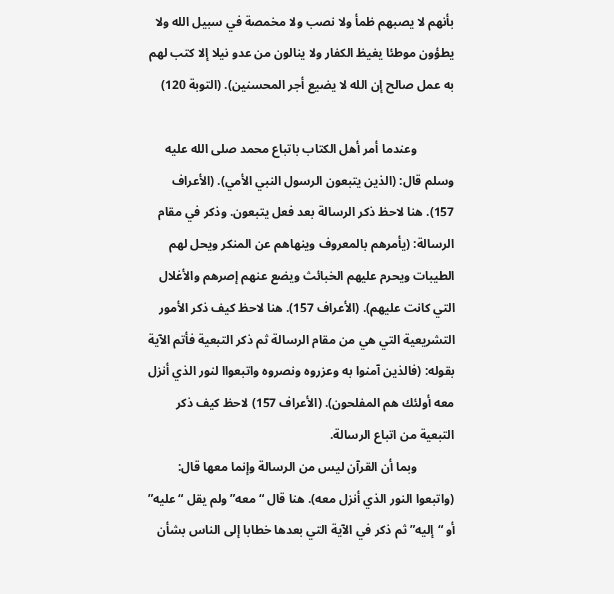بأنهم لا يصبهم ظمأ ولا نصب ولا مخمصة في سبيل الله ولا يطؤون موطئا يغيظ الكفار ولا ينالون من عدو نيلا إلا كتب لهم به عمل صالح إن الله لا يضيع أجر المحسنين). (التوبة 120)

            وعندما أمر أهل الكتاب باتباع محمد صلى الله عليه وسلم قال: (الذين يتبعون الرسول النبي الأمي). (الأعراف 157). هنا لاحظ ذكر الرسالة بعد فعل يتبعون. وذكر في مقام الرسالة: (يأمرهم بالمعروف وينهاهم عن المنكر ويحل لهم الطيبات ويحرم عليهم الخبائث ويضع عنهم إصرهم والأغلال التي كانت عليهم). (الأعراف 157). هنا لاحظ كيف ذكر الأمور التشريعية التي هي من مقام الرسالة ثم ذكر التبعية فأتم الآية بقوله: (فالذين آمنوا به وعزروه ونصروه واتبعواا لنور الذي أنزل معه أولئك هم المفلحون). (الأعراف 157) لاحظ كيف ذكر التبعية من اتباع الرسالة.
            وبما أن القرآن ليس من الرسالة وإنما معها قال: (واتبعوا النور الذي أنزل معه). هنا قال “معه” ولم يقل “عليه” أو “إليه” ثم ذكر في الآية التي بعدها خطابا إلى الناس بشأن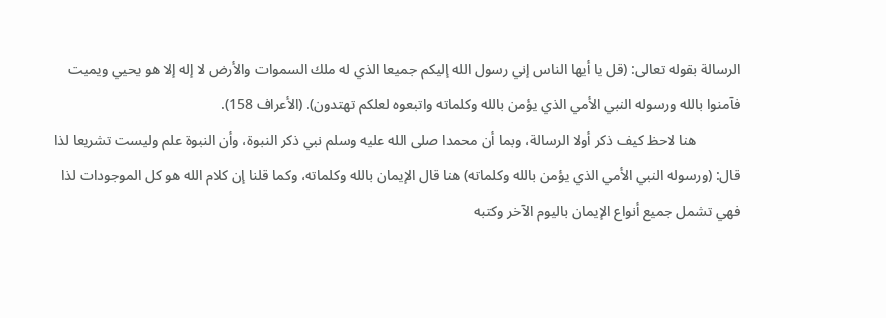الرسالة بقوله تعالى: (قل يا أيها الناس إني رسول الله إليكم جميعا الذي له ملك السموات والأرض لا إله إلا هو يحيي ويميت فآمنوا بالله ورسوله النبي الأمي الذي يؤمن بالله وكلماته واتبعوه لعلكم تهتدون). (الأعراف 158).
            هنا لاحظ كيف ذكر أولا الرسالة، وبما أن محمدا صلى الله عليه وسلم نبي ذكر النبوة، وأن النبوة علم وليست تشريعا لذا قال: (ورسوله النبي الأمي الذي يؤمن بالله وكلماته) هنا قال الإيمان بالله وكلماته، وكما قلنا إن كلام الله هو كل الموجودات لذا فهي تشمل جميع أنواع الإيمان باليوم الآخر وكتبه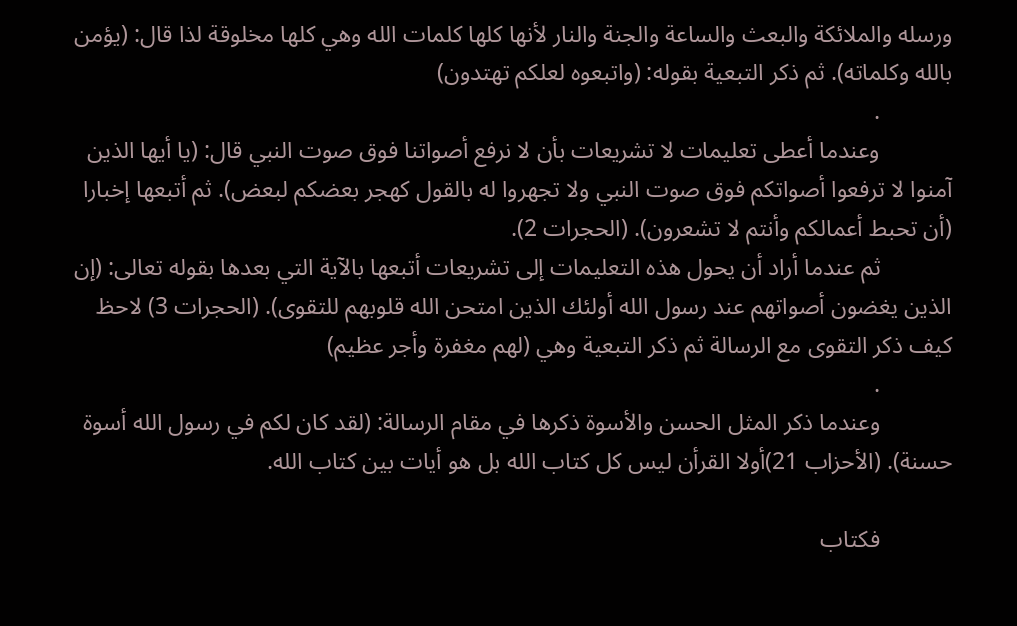ورسله والملائكة والبعث والساعة والجنة والنار لأنها كلها كلمات الله وهي كلها مخلوقة لذا قال: (يؤمن بالله وكلماته). ثم ذكر التبعية بقوله: (واتبعوه لعلكم تهتدون)
            .
            وعندما أعطى تعليمات لا تشريعات بأن لا نرفع أصواتنا فوق صوت النبي قال: (يا أيها الذين آمنوا لا ترفعوا أصواتكم فوق صوت النبي ولا تجهروا له بالقول كهجر بعضكم لبعض). ثم أتبعها إخبارا (أن تحبط أعمالكم وأنتم لا تشعرون). (الحجرات 2).
            ثم عندما أراد أن يحول هذه التعليمات إلى تشريعات أتبعها بالآية التي بعدها بقوله تعالى: (إن الذين يغضون أصواتهم عند رسول الله أولئك الذين امتحن الله قلوبهم للتقوى). (الحجرات 3) لاحظ كيف ذكر التقوى مع الرسالة ثم ذكر التبعية وهي (لهم مغفرة وأجر عظيم)
            .
            وعندما ذكر المثل الحسن والأسوة ذكرها في مقام الرسالة: (لقد كان لكم في رسول الله أسوة حسنة). (الأحزاب 21)أولا القرأن ليس كل كتاب الله بل هو أيات بين كتاب الله.

            فكتاب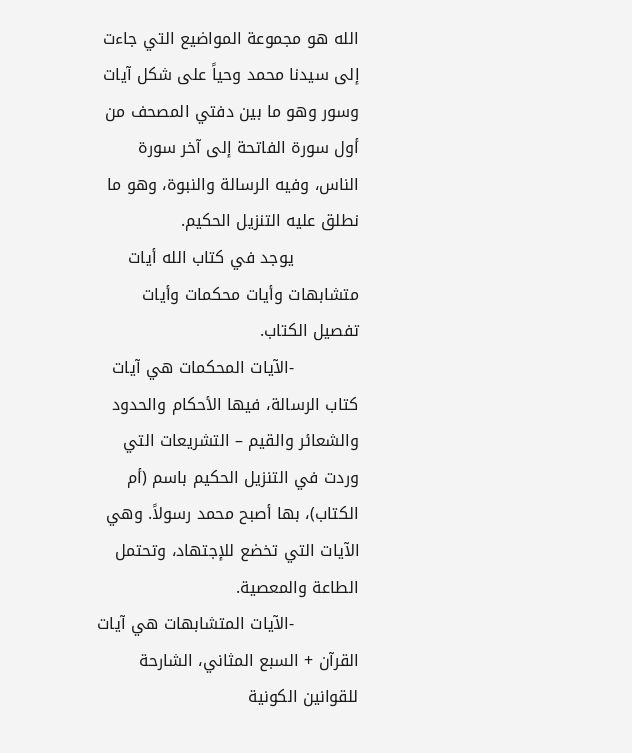الله هو مجموعة المواضيع التي جاءت إلى سيدنا محمد وحياً على شكل آيات وسور وهو ما بين دفتي المصحف من أول سورة الفاتحة إلى آخر سورة الناس، وفيه الرسالة والنبوة، وهو ما نطلق عليه التنزيل الحكيم.
            يوجد في كتاب الله أيات متشابهات وأيات محكمات وأيات تفصيل الكتاب.
            -الآيات المحكمات هي آيات كتاب الرسالة، فيها الأحكام والحدود والشعائر والقيم – التشريعات التي وردت في التنزيل الحكيم باسم (أم الكتاب)، بها أصبح محمد رسولاً. وهي الآيات التي تخضع للإجتهاد، وتحتمل الطاعة والمعصية.
            -الآيات المتشابهات هي آيات القرآن + السبع المثاني، الشارحة للقوانين الكونية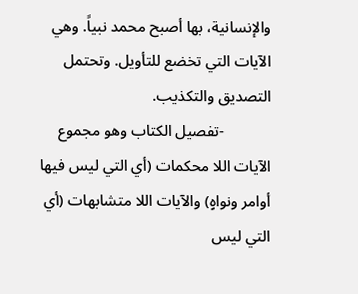والإنسانية، بها أصبح محمد نبياً. وهي الآيات التي تخضع للتأويل. وتحتمل التصديق والتكذيب.
            -تفصيل الكتاب وهو مجموع الآيات اللا محكمات (أي التي ليس فيها أوامر ونواهٍ) والآيات اللا متشابهات (أي التي ليس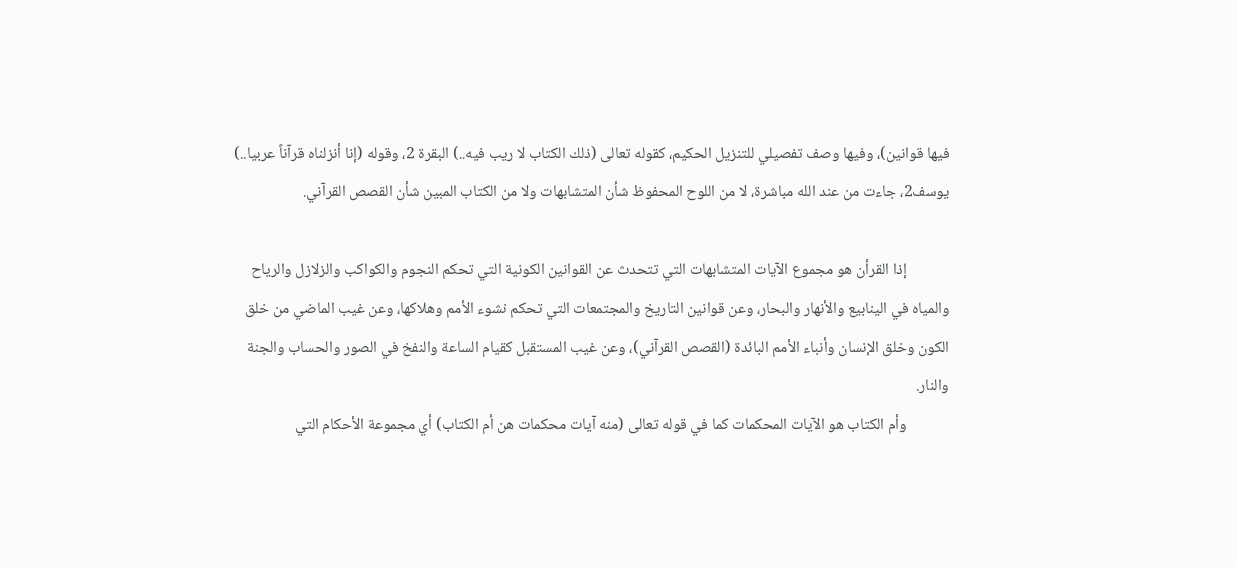فيها قوانين)، وفيها وصف تفصيلي للتنزيل الحكيم، كقوله تعالى (ذلك الكتاب لا ريب فيه..) البقرة 2، وقوله (إنا أنزلناه قرآناً عربيا..) يوسف2، جاءت من عند الله مباشرة، لا من اللوح المحفوظ شأن المتشابهات ولا من الكتاب المبين شأن القصص القرآني.

            إذا القرأن هو مجموع الآيات المتشابهات التي تتحدث عن القوانين الكونية التي تحكم النجوم والكواكب والزلازل والرياح والمياه في الينابيع والأنهار والبحار، وعن قوانين التاريخ والمجتمعات التي تحكم نشوء الأمم وهلاكها، وعن غيب الماضي من خلق الكون وخلق الإنسان وأنباء الأمم البائدة (القصص القرآني)، وعن غيب المستقبل كقيام الساعة والنفخ في الصور والحساب والجنة والنار.
            وأم الكتاب هو الآيات المحكمات كما في قوله تعالى (منه آيات محكمات هن أم الكتاب) أي مجموعة الأحكام التي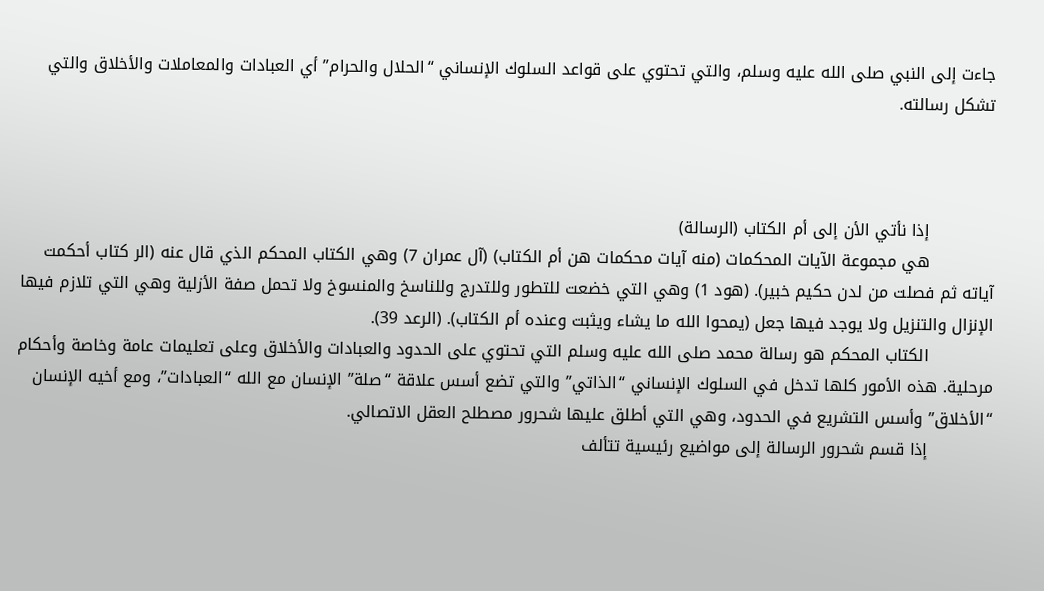جاءت إلى النبي صلى الله عليه وسلم، والتي تحتوي على قواعد السلوك الإنساني “الحلال والحرام” أي العبادات والمعاملات والأخلاق والتي تشكل رسالته.



            إذا نأتي الأن إلى أم الكتاب (الرسالة)
            هي مجموعة الآيات المحكمات (منه آيات محكمات هن أم الكتاب) (آل عمران 7) وهي الكتاب المحكم الذي قال عنه (الر كتاب أحكمت آياته ثم فصلت من لدن حكيم خبير). (هود 1) وهي التي خضعت للتطور وللتدرج وللناسخ والمنسوخ ولا تحمل صفة الأزلية وهي التي تلازم فيها الإنزال والتنزيل ولا يوجد فيها جعل (يمحوا الله ما يشاء ويثبت وعنده أم الكتاب). (الرعد 39).
            الكتاب المحكم هو رسالة محمد صلى الله عليه وسلم التي تحتوي على الحدود والعبادات والأخلاق وعلى تعليمات عامة وخاصة وأحكام مرحلية. هذه الأمور كلها تدخل في السلوك الإنساني “الذاتي” والتي تضع أسس علاقة “صلة” الإنسان مع الله “العبادات”، ومع أخيه الإنسان “الأخلاق” وأسس التشريع في الحدود، وهي التي أطلق عليها شحرور مصطلح العقل الاتصالي.
            إذا قسم شحرور الرسالة إلى مواضيع رئيسية تتألف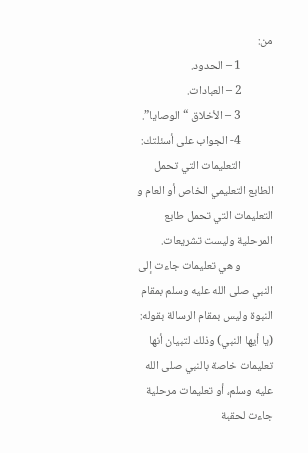من:
            1 – الحدود.
            2 – العبادات.
            3 – الأخلاق “الوصايا”.
            4- الجواب على أسئلتك:
            التعليمات التي تحمل الطابع التعليمي الخاص أو العام و التعليمات التي تحمل طابع المرحلية وليست تشريعات.
            و هي تعليمات جاءت إلى النبي صلى الله عليه وسلم بمقام النبوة وليس بمقام الرسالة بقوله: (يا أيها النبي) وذلك لتبيان أنها تعليمات خاصة بالنبي صلى الله عليه وسلم، أو تعليمات مرحلية جاءت لحقبة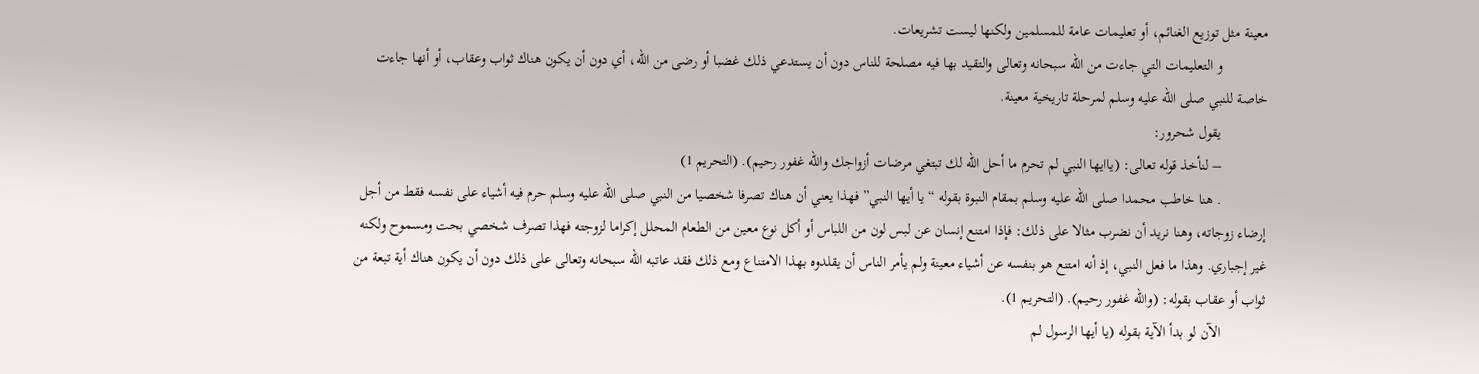معينة مثل توزيع الغنائم، أو تعليمات عامة للمسلمين ولكنها ليست تشريعات.
            و التعليمات التي جاءت من الله سبحانه وتعالى والتقيد بها فيه مصلحة للناس دون أن يستدعي ذلك غضبا أو رضى من الله، أي دون أن يكون هناك ثواب وعقاب، أو أنها جاءت خاصة للنبي صلى الله عليه وسلم لمرحلة تاريخية معينة.
            يقول شحرور:
            – لنأخذ قوله تعالى: (ياايها النبي لم تحرم ما أحل الله لك تبتغي مرضات أزواجك والله غفور رحيم). (التحريم 1)
            . هنا خاطب محمدا صلى الله عليه وسلم بمقام النبوة بقوله “يا أيها النبي” فهذا يعني أن هناك تصرفا شخصيا من النبي صلى الله عليه وسلم حرم فيه أشياء على نفسه فقط من أجل إرضاء زوجاته، وهنا نريد أن نضرب مثالا على ذلك: فإذا امتنع إنسان عن لبس لون من اللباس أو أكل نوع معين من الطعام المحلل إكراما لزوجته فهذا تصرف شخصي بحت ومسموح ولكنه غير إجباري. وهذا ما فعل النبي، إذ أنه امتنع هو بنفسه عن أشياء معينة ولم يأمر الناس أن يقلدوه بهذا الامتناع ومع ذلك فقد عاتبه الله سبحانه وتعالى على ذلك دون أن يكون هناك أية تبعة من ثواب أو عقاب بقوله: (والله غفور رحيم). (التحريم 1).
            الآن لو بدأ الآية بقوله (يا أيها الرسول لم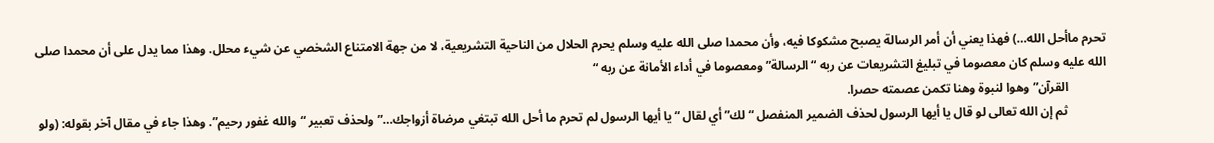تحرم ماأحل الله…) فهذا يعني أن أمر الرسالة يصبح مشكوكا فيه، وأن محمدا صلى الله عليه وسلم يحرم الحلال من الناحية التشريعية، لا من جهة الامتناع الشخصي عن شيء محلل. وهذا مما يدل على أن محمدا صلى الله عليه وسلم كان معصوما في تبليغ التشريعات عن ربه “الرسالة” ومعصوما في أداء الأمانة عن ربه “
            القرآن” وهوا لنبوة وهنا تكمن عصمته حصرا.
            ثم إن الله تعالى لو قال يا أيها الرسول لحذف الضمير المنفصل “لك” أي لقال “يا أيها الرسول لم تحرم ما أحل الله تبتغي مرضاة أزواجك…” ولحذف تعبير “والله غفور رحيم”. وهذا جاء في مقال آخر بقوله: (ولو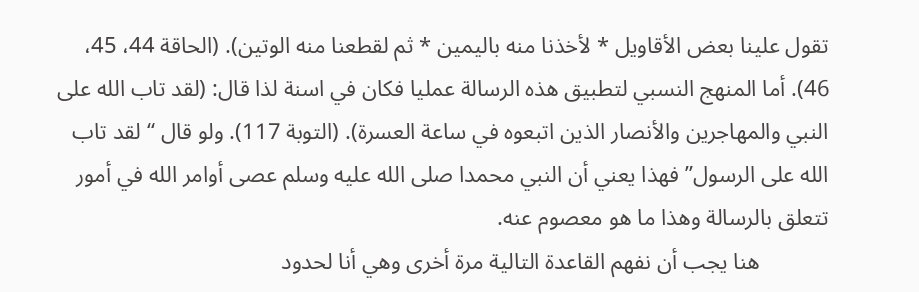تقول علينا بعض الأقاويل * لأخذنا منه باليمين * ثم لقطعنا منه الوتين). (الحاقة 44، 45، 46). أما المنهج النسبي لتطبيق هذه الرسالة عمليا فكان في اسنة لذا قال: (لقد تاب الله على النبي والمهاجرين والأنصار الذين اتبعوه في ساعة العسرة). (التوبة 117). ولو قال “لقد تاب الله على الرسول” فهذا يعني أن النبي محمدا صلى الله عليه وسلم عصى أوامر الله في أمور تتعلق بالرسالة وهذا ما هو معصوم عنه.
            هنا يجب أن نفهم القاعدة التالية مرة أخرى وهي أنا لحدود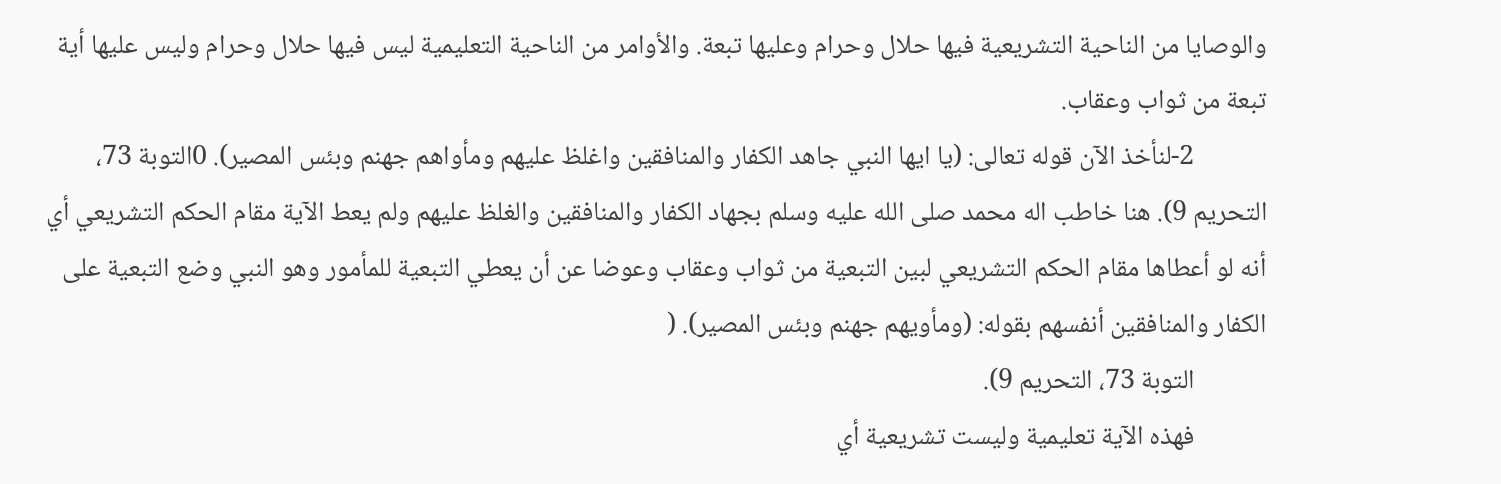والوصايا من الناحية التشريعية فيها حلال وحرام وعليها تبعة. والأوامر من الناحية التعليمية ليس فيها حلال وحرام وليس عليها أية تبعة من ثواب وعقاب.
            2-لنأخذ الآن قوله تعالى: (يا ايها النبي جاهد الكفار والمنافقين واغلظ عليهم ومأواهم جهنم وبئس المصير). 0التوبة 73، التحريم 9). هنا خاطب اله محمد صلى الله عليه وسلم بجهاد الكفار والمنافقين والغلظ عليهم ولم يعط الآية مقام الحكم التشريعي أي أنه لو أعطاها مقام الحكم التشريعي لبين التبعية من ثواب وعقاب وعوضا عن أن يعطي التبعية للمأمور وهو النبي وضع التبعية على الكفار والمنافقين أنفسهم بقوله: (ومأويهم جهنم وبئس المصير). (
            التوبة 73، التحريم 9).
            فهذه الآية تعليمية وليست تشريعية أي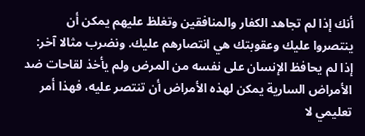أنك إذا لم تجاهد الكفار والمنافقين وتغلظ عليهم يمكن أن ينتصروا عليك وعقوبتك هي انتصارهم عليك. ونضرب مثالا آخر: إذا لم يحافظ الإنسان على نفسه من المرض ولم يأخذ لقاحات ضد الأمراض السارية يمكن لهذه الأمراض أن تنتصر عليه، فهذا أمر تعليمي لا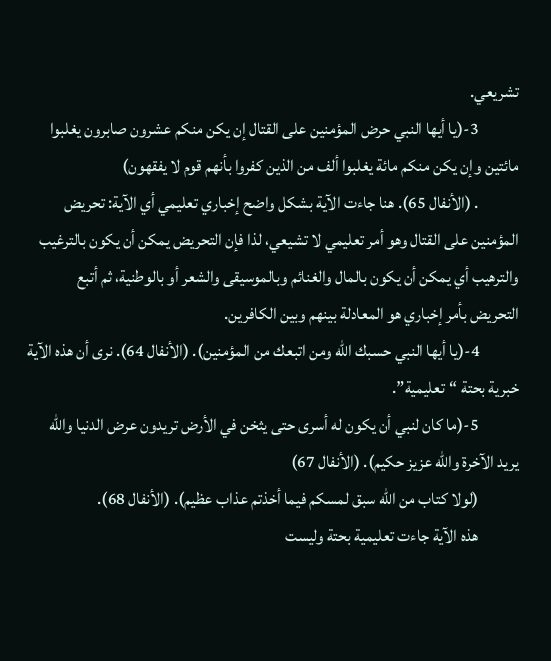تشريعي.
            3-(يا أيها النبي حرض المؤمنين على القتال إن يكن منكم عشرون صابرون يغلبوا مائتين وإن يكن منكم مائة يغلبوا ألف من الذين كفروا بأنهم قوم لا يفقهون)
            . (الأنفال 65). هنا جاءت الآية بشكل واضح إخباري تعليمي أي الآية: تحريض المؤمنين على القتال وهو أمر تعليمي لا تشيعي، لذا فإن التحريض يمكن أن يكون بالترغيب والترهيب أي يمكن أن يكون بالمال والغنائم وبالموسيقى والشعر أو بالوطنية، ثم أتبع التحريض بأمر إخباري هو المعادلة بينهم وبين الكافرين.
            4-(يا أيها النبي حسبك الله ومن اتبعك من المؤمنين). (الأنفال 64). نرى أن هذه الآية خبرية بحتة “تعليمية”.
            5-(ما كان لنبي أن يكون له أسرى حتى يثخن في الأرض تريدون عرض الدنيا والله يريد الآخرة والله عزيز حكيم). (الأنفال 67)
            (لولا كتاب من الله سبق لمسكم فيما أخذتم عذاب عظيم). (الأنفال 68).
            هذه الآية جاءت تعليمية بحتة وليست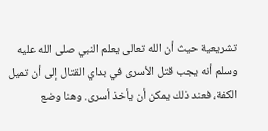تشريعية حيث أن الله تعالى يعلم النبي صلى الله عليه وسلم أنه يجب قتل الأسرى في بداي القتال إلى أن تميل الكفة، فعند ذلك يمكن أن يأخذ أسرى. وهنا وضع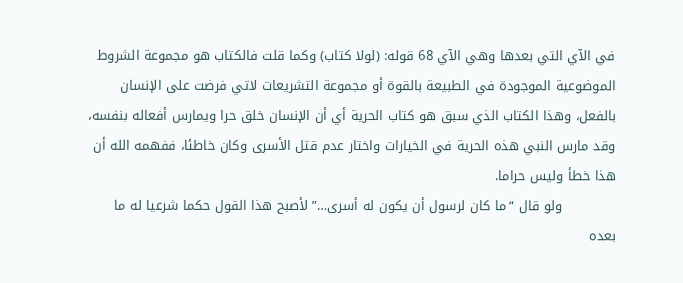في الآي التي بعدها وهي الآي 68 قوله: (لولا كتاب) وكما قلت فالكتاب هو مجموعة الشروط الموضوعية الموجودة في الطبيعة بالقوة أو مجموعة التشريعات لاتي فرضت على الإنسان بالفعل، وهذا الكتاب الذي سبق هو كتاب الحرية أي أن الإنسان خلق حرا ويمارس أفعاله بنفسه، وقد مارس النبي هذه الحرية في الخيارات واختار عدم قتل الأسرى وكان خاطئا، ففهمه الله أن هذا خطأ وليس حراما.
            ولو قال “ما كان لرسول أن يكون له أسرى…” لأصبح هذا القول حكما شرعيا له ما بعده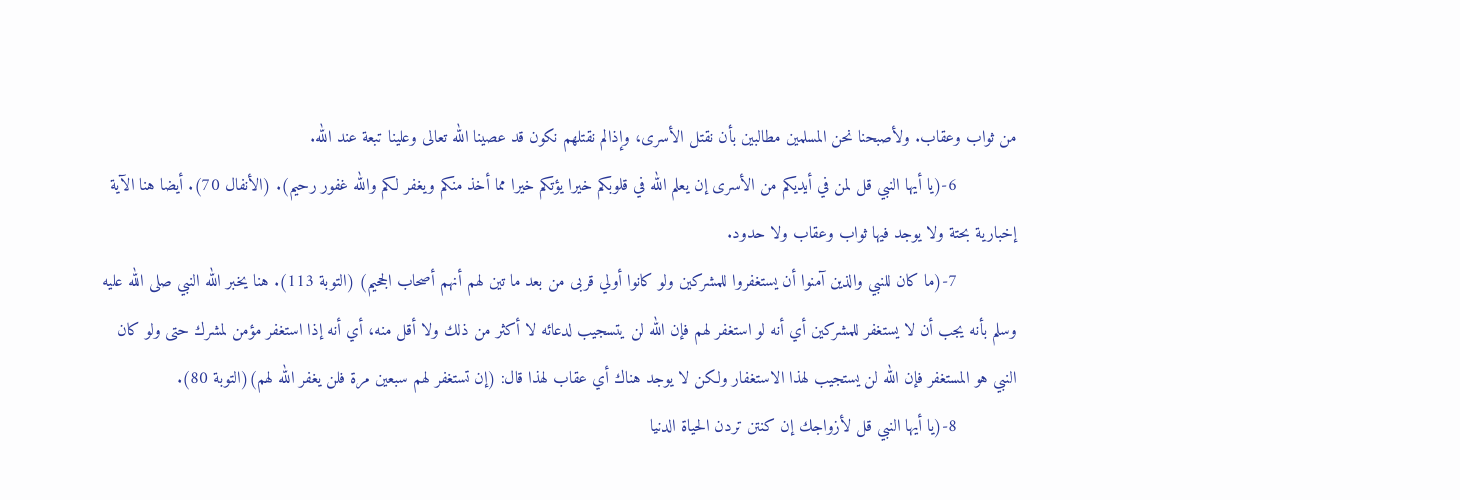من ثواب وعقاب. ولأصبحنا نحن المسلمين مطالبين بأن نقتل الأسرى، وإذالم نقتلهم نكون قد عصينا الله تعالى وعلينا تبعة عند الله.
            6-(يا أيها النبي قل لمن في أيديكم من الأسرى إن يعلم الله في قلوبكم خيرا يؤتكم خيرا مما أخذ منكم ويغفر لكم والله غفور رحيم). (الأنفال 70). أيضا هنا الآية إخبارية بحتة ولا يوجد فيها ثواب وعقاب ولا حدود.
            7-(ما كان للنبي والذين آمنوا أن يستغفروا للمشركين ولو كانوا أولي قربى من بعد ما تين لهم أنهم أصحاب الجحيم) (التوبة 113). هنا يخبر الله النبي صلى الله عليه وسلم بأنه يجب أن لا يستغفر للمشركين أي أنه لو استغفر لهم فإن الله لن يتسجيب لدعائه لا أكثر من ذلك ولا أقل منه، أي أنه إذا استغفر مؤمن لمشرك حتى ولو كان النبي هو المستغفر فإن الله لن يستجيب لهذا الاستغفار ولكن لا يوجد هناك أي عقاب لهذا قال: (إن تستغفر لهم سبعين مرة فلن يغفر الله لهم)(التوبة 80).
            8-(يا أيها النبي قل لأزواجك إن كنتن تردن الحياة الدنيا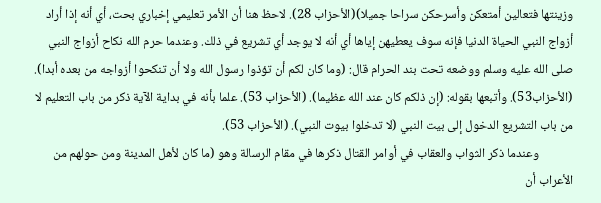وزينتها فتعالين أمتعكن وأسرحكن سراحا جميلا)(الأحزاب 28). لاحظ هنا أن الأمر تعليمي إخباري بحت، أي أنه إذا أراد أزواج النبي الحياة الدنيا فإنه سوف يعطيهن إياها أي أنه لا يوجد أي تشريع في ذلك. وعندما حرم الله نكاح أزواج النبي صلى الله عليه وسلم ووضعه تحت بند الحرام قال: (وما كان لكم أن تؤذوا رسول الله ولا أن تنكحوا أزواجه من بعده أبدا). (الأحزاب53). وأتبعها بقوله: (إن ذلكم كان عند الله عظيما). (الأحزاب 53). علما بأنه في بداية الآية ذكر من باب التعليم لا من باب التشريع الدخول إلى بيت النبي (لا تدخلوا بيوت النبي). (الأحزاب 53).
            وعندما ذكر الثواب والعقاب في أوامر القتال ذكرها في مقام الرسالة وهو (ما كان لأهل المدينة ومن حولهم من الأعراب أن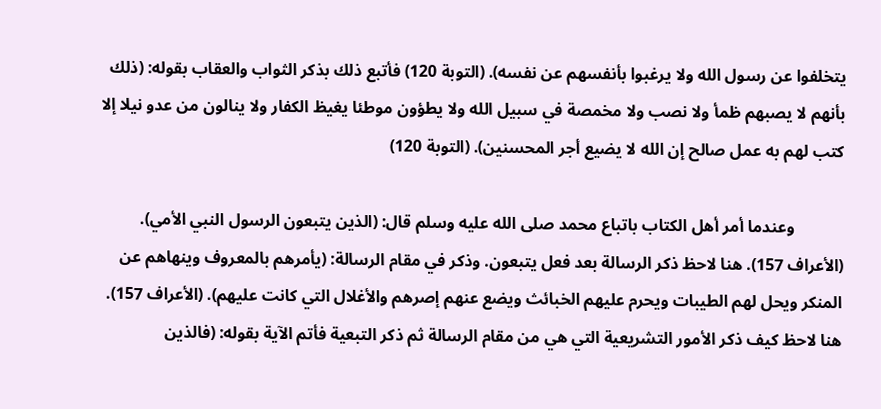يتخلفوا عن رسول الله ولا يرغبوا بأنفسهم عن نفسه). (التوبة 120) فأتبع ذلك بذكر الثواب والعقاب بقوله: (ذلك بأنهم لا يصبهم ظمأ ولا نصب ولا مخمصة في سبيل الله ولا يطؤون موطئا يغيظ الكفار ولا ينالون من عدو نيلا إلا كتب لهم به عمل صالح إن الله لا يضيع أجر المحسنين). (التوبة 120)

            وعندما أمر أهل الكتاب باتباع محمد صلى الله عليه وسلم قال: (الذين يتبعون الرسول النبي الأمي). (الأعراف 157). هنا لاحظ ذكر الرسالة بعد فعل يتبعون. وذكر في مقام الرسالة: (يأمرهم بالمعروف وينهاهم عن المنكر ويحل لهم الطيبات ويحرم عليهم الخبائث ويضع عنهم إصرهم والأغلال التي كانت عليهم). (الأعراف 157). هنا لاحظ كيف ذكر الأمور التشريعية التي هي من مقام الرسالة ثم ذكر التبعية فأتم الآية بقوله: (فالذين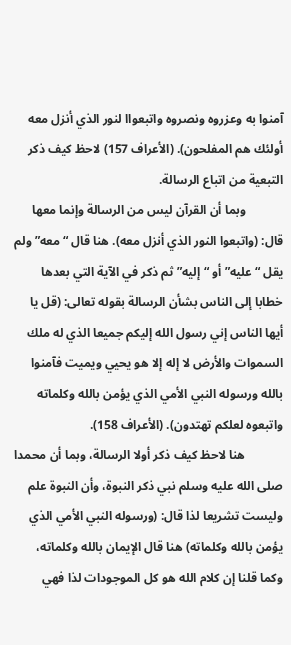آمنوا به وعزروه ونصروه واتبعواا لنور الذي أنزل معه أولئك هم المفلحون). (الأعراف 157) لاحظ كيف ذكر التبعية من اتباع الرسالة.
            وبما أن القرآن ليس من الرسالة وإنما معها قال: (واتبعوا النور الذي أنزل معه). هنا قال “معه” ولم يقل “عليه” أو “إليه” ثم ذكر في الآية التي بعدها خطابا إلى الناس بشأن الرسالة بقوله تعالى: (قل يا أيها الناس إني رسول الله إليكم جميعا الذي له ملك السموات والأرض لا إله إلا هو يحيي ويميت فآمنوا بالله ورسوله النبي الأمي الذي يؤمن بالله وكلماته واتبعوه لعلكم تهتدون). (الأعراف 158).
            هنا لاحظ كيف ذكر أولا الرسالة، وبما أن محمدا صلى الله عليه وسلم نبي ذكر النبوة، وأن النبوة علم وليست تشريعا لذا قال: (ورسوله النبي الأمي الذي يؤمن بالله وكلماته) هنا قال الإيمان بالله وكلماته، وكما قلنا إن كلام الله هو كل الموجودات لذا فهي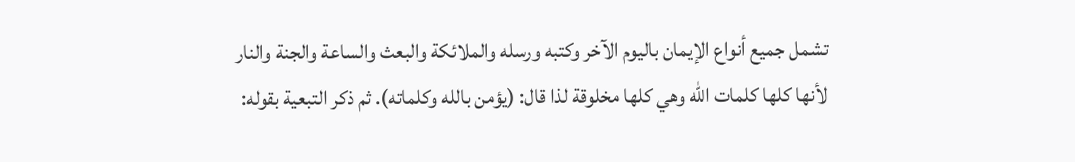تشمل جميع أنواع الإيمان باليوم الآخر وكتبه ورسله والملائكة والبعث والساعة والجنة والنار لأنها كلها كلمات الله وهي كلها مخلوقة لذا قال: (يؤمن بالله وكلماته). ثم ذكر التبعية بقوله: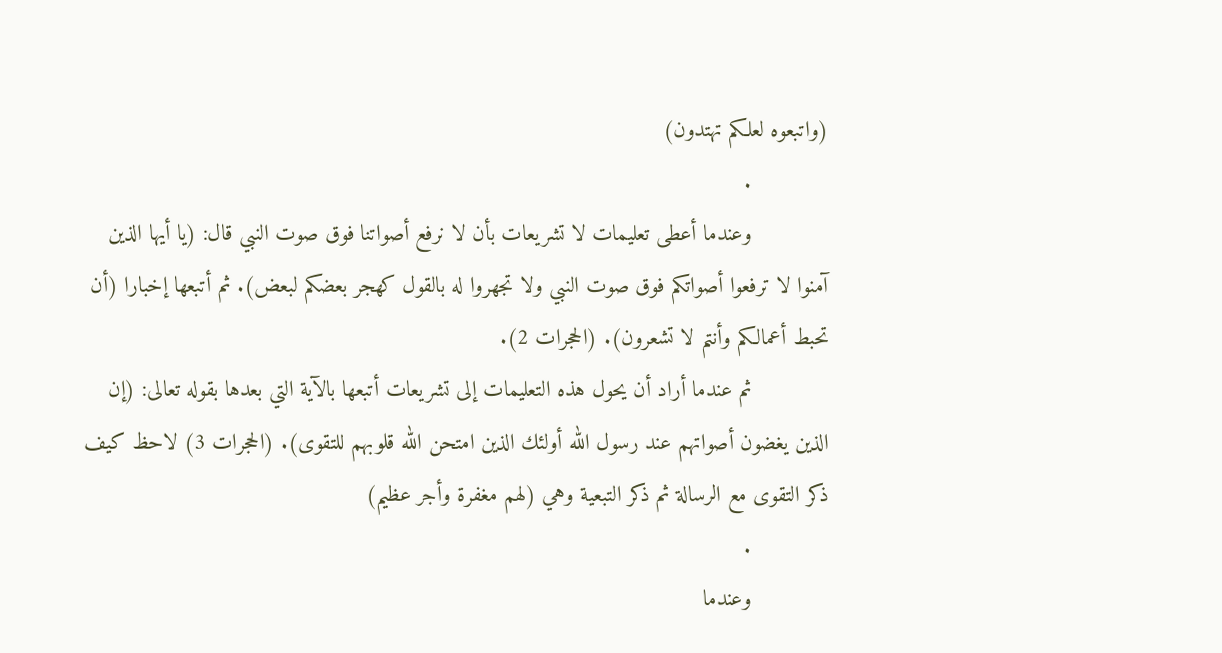(واتبعوه لعلكم تهتدون)
            .
            وعندما أعطى تعليمات لا تشريعات بأن لا نرفع أصواتنا فوق صوت النبي قال: (يا أيها الذين آمنوا لا ترفعوا أصواتكم فوق صوت النبي ولا تجهروا له بالقول كهجر بعضكم لبعض). ثم أتبعها إخبارا (أن تحبط أعمالكم وأنتم لا تشعرون). (الحجرات 2).
            ثم عندما أراد أن يحول هذه التعليمات إلى تشريعات أتبعها بالآية التي بعدها بقوله تعالى: (إن الذين يغضون أصواتهم عند رسول الله أولئك الذين امتحن الله قلوبهم للتقوى). (الحجرات 3) لاحظ كيف ذكر التقوى مع الرسالة ثم ذكر التبعية وهي (لهم مغفرة وأجر عظيم)
            .
            وعندما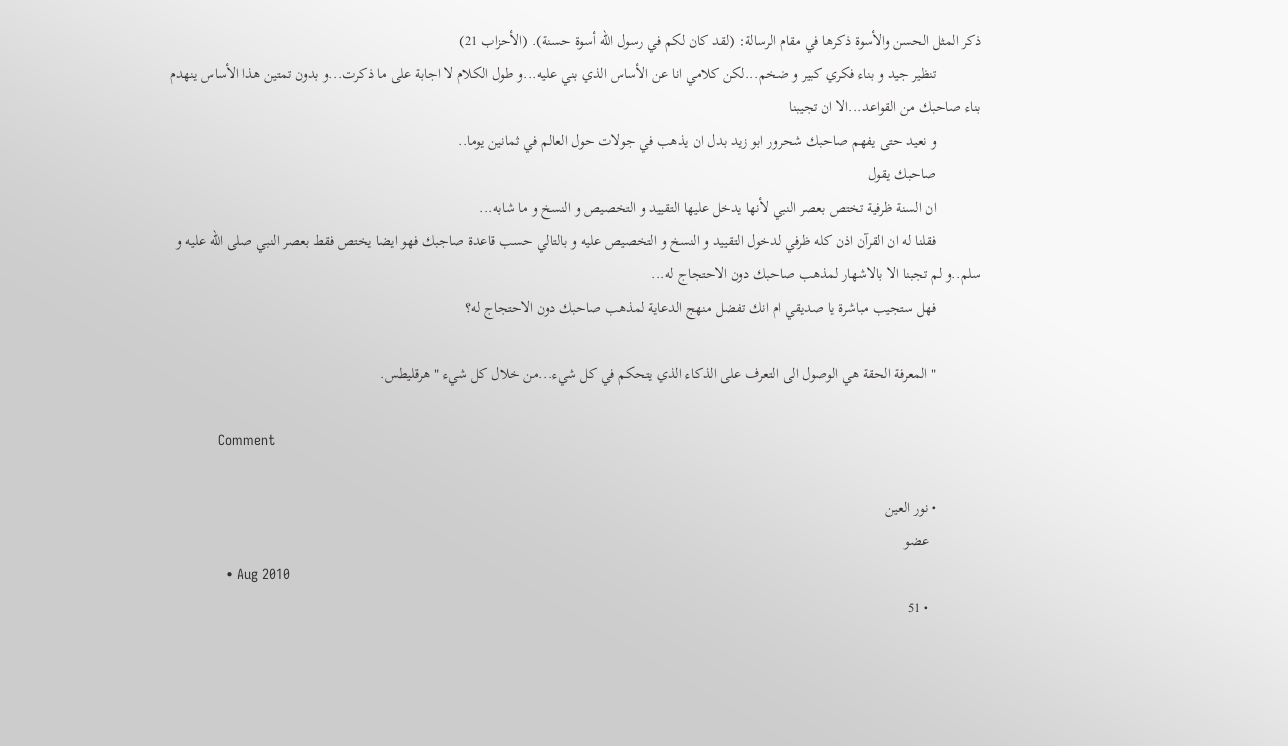ذكر المثل الحسن والأسوة ذكرها في مقام الرسالة: (لقد كان لكم في رسول الله أسوة حسنة). (الأحزاب 21)
            تنظير جيد و بناء فكري كبير و ضخم...لكن كلامي انا عن الأساس الذي بني عليه...و طول الكلام لا اجابة على ما ذكرت...و بدون تمتين هذا الأساس ينهدم بناء صاحبك من القواعد...الا ان تجيبنا
            و نعيد حتى يفهم صاحبك شحرور ابو زيد بدل ان يذهب في جولات حول العالم في ثمانين يوما..
            صاحبك يقول
            ان السنة ظرفية تختص بعصر النبي لأنها يدخل عليها التقييد و التخصيص و النسخ و ما شابه...
            فقلنا له ان القرآن اذن كله ظرفي لدخول التقييد و النسخ و التخصيص عليه و بالتالي حسب قاعدة صاجبك فهو ايضا يختص فقط بعصر النبي صلى الله عليه و سلم..و لم تجبنا الا بالاشهار لمذهب صاحبك دون الاحتجاج له...
            فهل ستجيب مباشرة يا صديقي ام انك تفضل منهج الدعاية لمذهب صاحبك دون الاحتجاج له؟

            " المعرفة الحقة هي الوصول الى التعرف على الذكاء الذي يتحكم في كل شيء...من خلال كل شيء " هرقليطس.

            Comment

            • نور العين
              عضو
              • Aug 2010
              • 51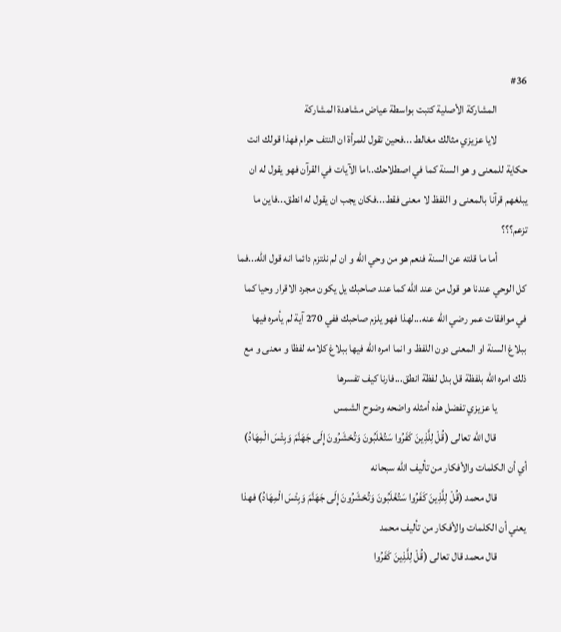#36
              المشاركة الأصلية كتبت بواسطة عياض مشاهدة المشاركة
              لايا عزيزي مثالك مغالط ...فحين تقول للمرأة ان النتف حرام فهذا قولك انت حكاية للمعنى و هو السنة كما في اصطلاحك..اما الآيات في القرآن فهو يقول له ان يبلغهم قرآنا بالمعنى و اللفظ لا معنى فقط...فكان يجب ان يقول له انطق...فاين ما تزعم؟؟؟
              أما ما قلته عن السنة فنعم هو من وحي الله و ان لم نلتزم دائما انه قول الله...فما كل الوحي عندنا هو قول من عند الله كما عند صاحبك يل يكون مجرد الاقرار وحيا كما في موافقات عمر رضي الله عنه...لهذا فهو يلزم صاحبك ففي 270 آية لم يأمره فيها ببلاغ السنة او المعنى دون اللفظ و انما امره الله فيها ببلاغ كلامه لفظا و معنى و مع ذلك امره الله بلفظة قل بدل لفظة انطق...فارنا كيف تفسرها
              يا عزيزي تفضل هذه أمثله واضحه وضوح الشمس
              قال الله تعالى (قُلْ لِلَّذِينَ كَفَرُوا سَتُغْلَبُونَ وَتُحْشَرُونَ إِلَى جَهَنَّمَ وَبِئْسَ الْمِهَادُ) أي أن الكلمات والأفكار من تأليف الله سبحانه
              قال محمد (قُلْ لِلَّذِينَ كَفَرُوا سَتُغْلَبُونَ وَتُحْشَرُونَ إِلَى جَهَنَّمَ وَبِئْسَ الْمِهَادُ) فهذا يعني أن الكلمات والأفكار من تأليف محمد
              قال محمد قال تعالى (قُلْ لِلَّذِينَ كَفَرُوا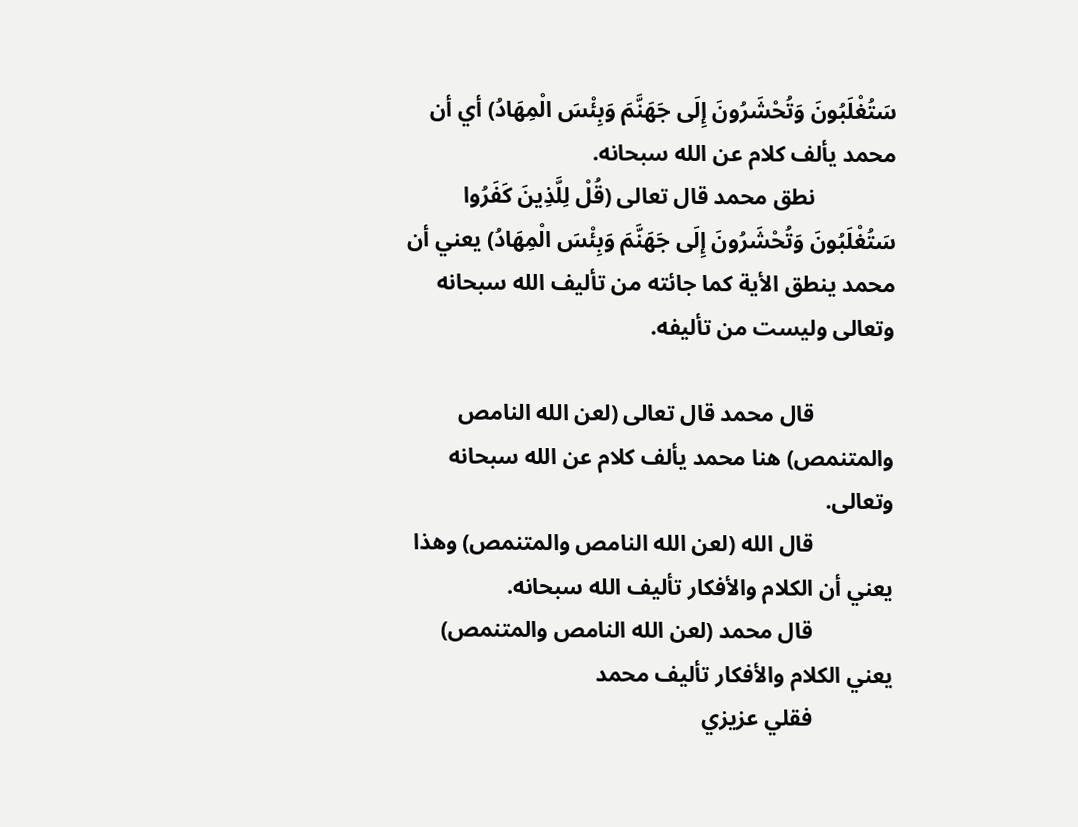سَتُغْلَبُونَ وَتُحْشَرُونَ إِلَى جَهَنَّمَ وَبِئْسَ الْمِهَادُ) أي أن محمد يألف كلام عن الله سبحانه.
              نطق محمد قال تعالى (قُلْ لِلَّذِينَ كَفَرُوا سَتُغْلَبُونَ وَتُحْشَرُونَ إِلَى جَهَنَّمَ وَبِئْسَ الْمِهَادُ) يعني أن محمد ينطق الأية كما جائته من تأليف الله سبحانه وتعالى وليست من تأليفه.

              قال محمد قال تعالى (لعن الله النامص والمتنمص) هنا محمد يألف كلام عن الله سبحانه وتعالى.
              قال الله (لعن الله النامص والمتنمص) وهذا يعني أن الكلام والأفكار تأليف الله سبحانه.
              قال محمد (لعن الله النامص والمتنمص) يعني الكلام والأفكار تأليف محمد
              فقلي عزيزي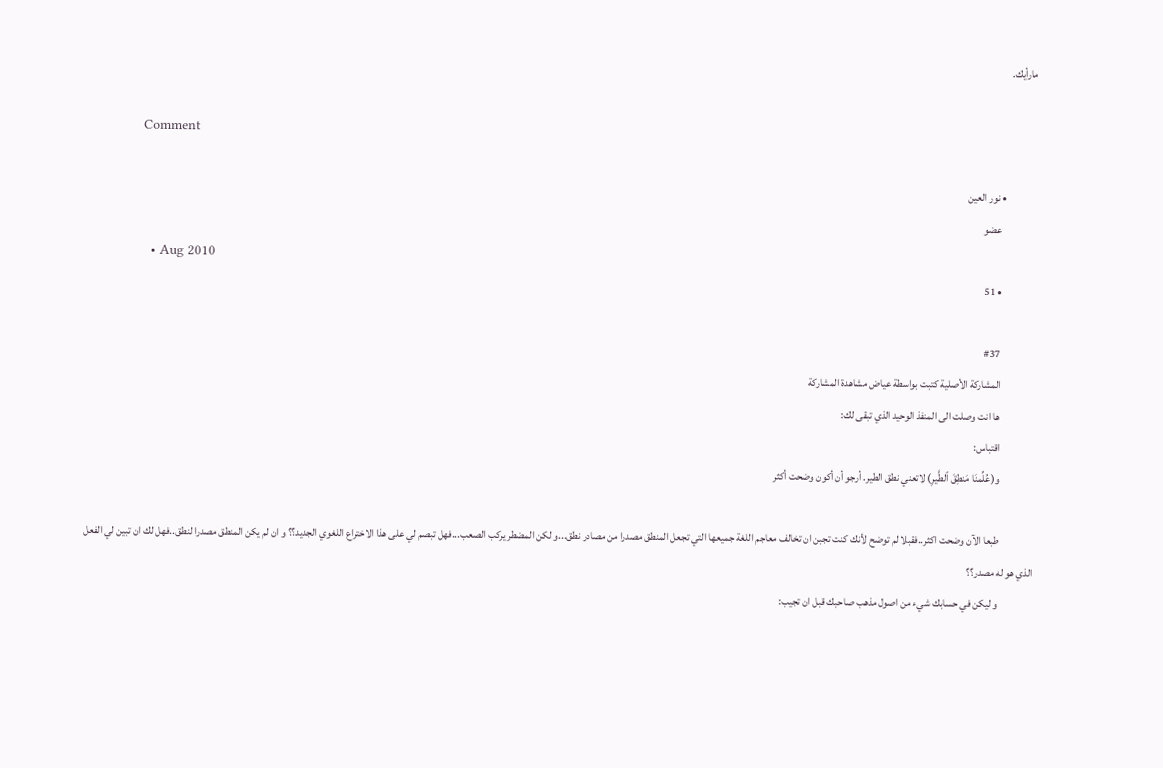مارأيك.

              Comment

              • نور العين
                عضو
                • Aug 2010
                • 51

                #37
                المشاركة الأصلية كتبت بواسطة عياض مشاهدة المشاركة
                ها انت وصلت الى المنفذ الوحيد الذي تبقى لك:
                اقتباس:
                و(عُلِّمنَا مَنطِقَ ٱلطَّيرِ) لاتعني نطق الطير. أرجو أن أكون وضحت أكثر

                طبعا الآن وضحت اكثر..فقبلا لم توضح لأنك كنت تجبن ان تخالف معاجم اللغة جميعها التي تجعل المنطق مصدرا من مصادر نطق...و لكن المضطر يركب الصعب...فهل تبصم لي على هذا الاختراع اللغوي الجديد؟؟ و ان لم يكن المنطق مصدرا لنطق..فهل لك ان تبين لي الفعل الذي هو له مصدر؟؟
                و ليكن في حسابك شيء من اصول مذهب صاحبك قبل ان تجيب: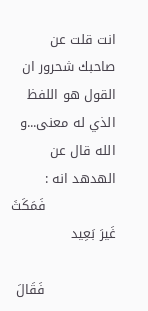انت قلت عن صاحبك شحرور ان القول هو اللفظ الذي له معنى...و الله قال عن الهدهد انه :
                فَمَكَثَ غَيرَ بَعِيد

                فَقَالَ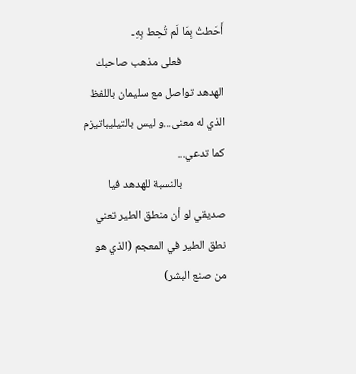أَحَطتُ بِمَا لَم تُحِط بِهِۦ
                فعلى مذهب صاحبك الهدهد تواصل مع سليمان باللفظ الذي له معنى...و ليس بالتيليباتيزم كما تدعي...
                بالنسبة للهدهد فيا صديقي لو أن منطق الطير تعني نطق الطير في المعجم (الذي هو من صنع البشر)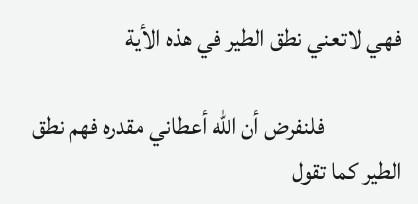فهي لاتعني نطق الطير في هذه الأية

                فلنفرض أن الله أعطاني مقدره فهم نطق الطير كما تقول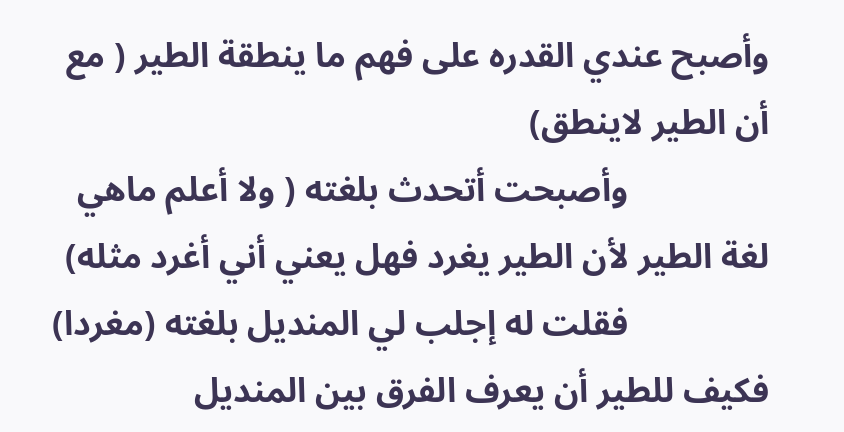وأصبح عندي القدره على فهم ما ينطقة الطير ( مع أن الطير لاينطق)
                وأصبحت أتحدث بلغته ( ولا أعلم ماهي لغة الطير لأن الطير يغرد فهل يعني أني أغرد مثله)
                فقلت له إجلب لي المنديل بلغته (مغردا) فكيف للطير أن يعرف الفرق بين المنديل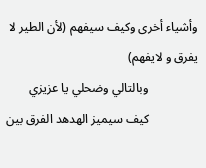وأشياء أخرى وكيف سيفهم (لأن الطير لا يفرق و لايفهم)
                وبالتالي وضحلي يا عزيزي
                كيف سيميز الهدهد الفرق بين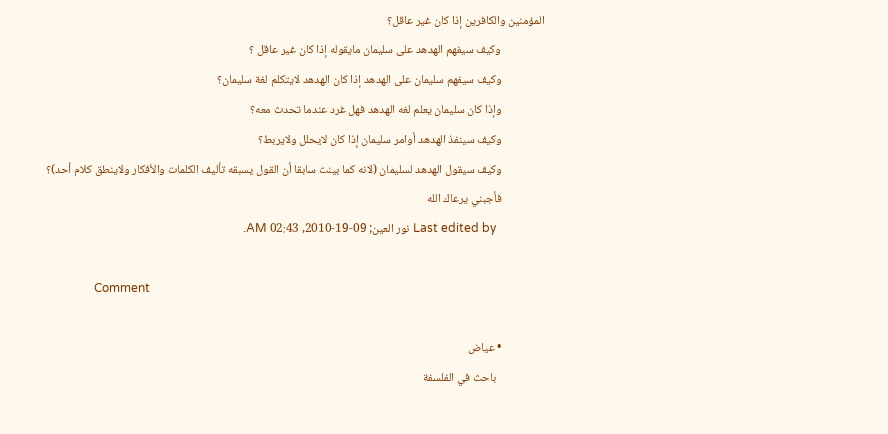المؤمنين والكافرين إذا كان غير عاقل؟
                وكيف سيفهم الهدهد على سليمان مايقوله إذا كان غير عاقل ؟
                وكيف سيفهم سليمان على الهدهد إذا كان الهدهد لايتكلم لغة سليمان؟
                وإذا كان سليمان يعلم لغه الهدهد فهل غرد عندما تحدث معه؟
                وكيف سينفذ الهدهد أوامر سليمان إذا كان لايحلل ولايربط؟
                وكيف سيقول الهدهد لسليمان (لانه كما بينت سابقا أن القول يسبقه تأليف الكلمات والأفكار ولاينطق كلام أحد)؟
                فأجبني يرعاك الله
                Last edited by نور العين; 09-19-2010, 02:43 AM.

                Comment

                • عياض
                  باحث في الفلسفة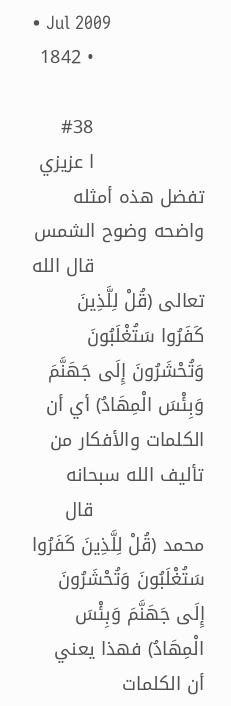• Jul 2009
                  • 1842

                  #38
                  ا عزيزي تفضل هذه أمثله واضحه وضوح الشمس
                  قال الله تعالى (قُلْ لِلَّذِينَ كَفَرُوا سَتُغْلَبُونَ وَتُحْشَرُونَ إِلَى جَهَنَّمَ وَبِئْسَ الْمِهَادُ) أي أن الكلمات والأفكار من تأليف الله سبحانه
                  قال محمد (قُلْ لِلَّذِينَ كَفَرُوا سَتُغْلَبُونَ وَتُحْشَرُونَ إِلَى جَهَنَّمَ وَبِئْسَ الْمِهَادُ) فهذا يعني أن الكلمات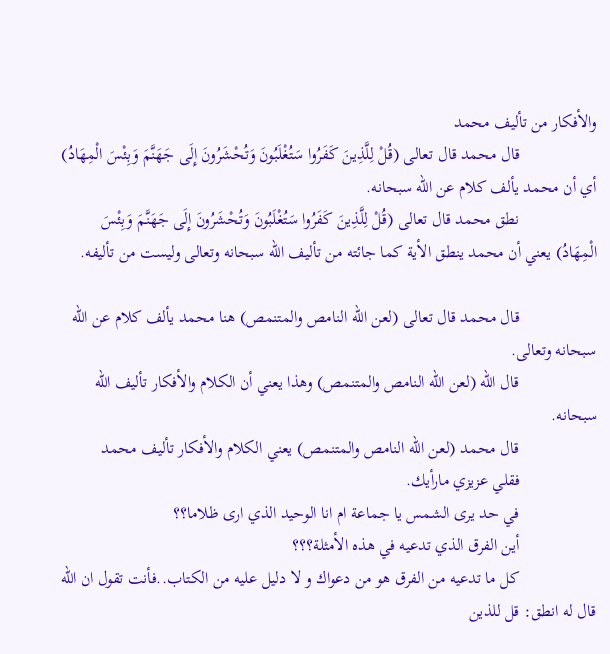والأفكار من تأليف محمد
                  قال محمد قال تعالى (قُلْ لِلَّذِينَ كَفَرُوا سَتُغْلَبُونَ وَتُحْشَرُونَ إِلَى جَهَنَّمَ وَبِئْسَ الْمِهَادُ) أي أن محمد يألف كلام عن الله سبحانه.
                  نطق محمد قال تعالى (قُلْ لِلَّذِينَ كَفَرُوا سَتُغْلَبُونَ وَتُحْشَرُونَ إِلَى جَهَنَّمَ وَبِئْسَ الْمِهَادُ) يعني أن محمد ينطق الأية كما جائته من تأليف الله سبحانه وتعالى وليست من تأليفه.

                  قال محمد قال تعالى (لعن الله النامص والمتنمص) هنا محمد يألف كلام عن الله سبحانه وتعالى.
                  قال الله (لعن الله النامص والمتنمص) وهذا يعني أن الكلام والأفكار تأليف الله سبحانه.
                  قال محمد (لعن الله النامص والمتنمص) يعني الكلام والأفكار تأليف محمد
                  فقلي عزيزي مارأيك.
                  في حد يرى الشمس يا جماعة ام انا الوحيد الذي ارى ظلاما؟؟
                  أين الفرق الذي تدعيه في هذه الأمثلة؟؟؟
                  كل ما تدعيه من الفرق هو من دعواك و لا دليل عليه من الكتاب..فأنت تقول ان الله قال له انطق: قل للذين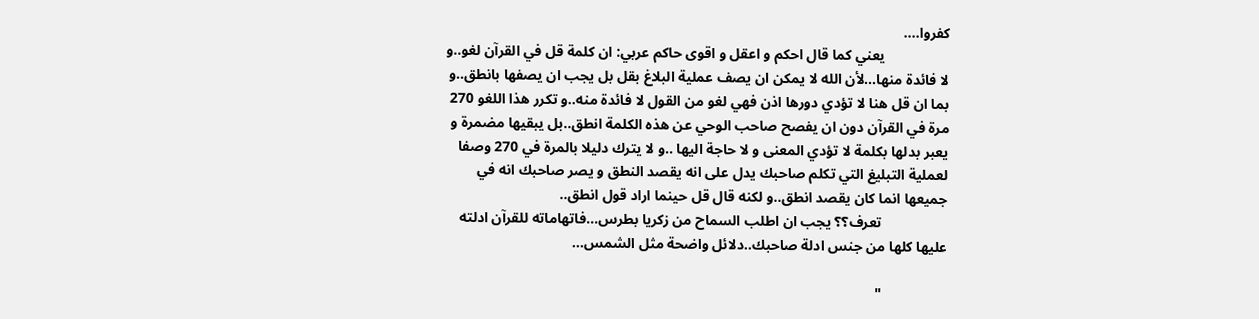كفروا....
                  يعني كما قال احكم و اعقل و اقوى حاكم عربي: ان كلمة قل في القرآن لغو..و لا فائدة منها...لأن الله لا يمكن ان يصف عملية البلاغ بقل بل يجب ان يصفها بانطق..و بما ان قل هنا لا تؤدي دورها اذن فهي لغو من القول لا فائدة منه..و تكرر هذا اللغو 270 مرة في القرآن دون ان يفصح صاحب الوحي عن هذه الكلمة انطق..بل يبقيها مضمرة و يعبر بدلها بكلمة لا تؤدي المعنى و لا حاجة اليها ..و لا يترك دليلا بالمرة في 270 وصفا لعملية التبليغ التي تكلم صاحبك يدل على انه يقصد النطق و يصر صاحبك انه في جميعها انما كان يقصد انطق..و لكنه قال قل حينما اراد قول انطق..
                  تعرف؟؟ يجب ان اطلب السماح من زكريا بطرس...فاتهاماته للقرآن ادلته عليها كلها من جنس ادلة صاحبك..دلائل واضحة مثل الشمس...

                  "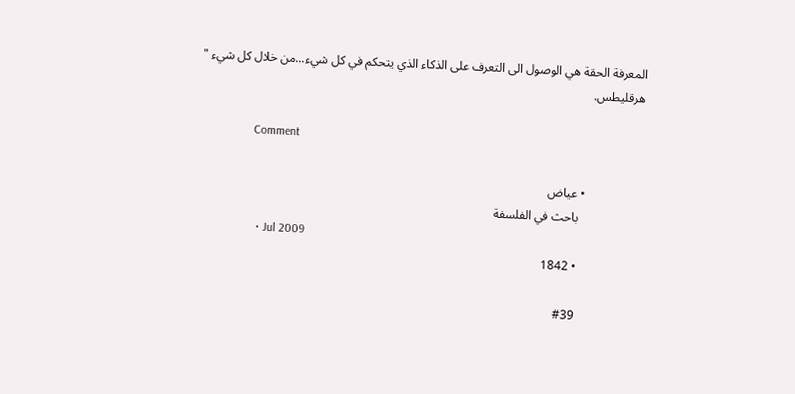المعرفة الحقة هي الوصول الى التعرف على الذكاء الذي يتحكم في كل شيء...من خلال كل شيء " هرقليطس.

                  Comment

                  • عياض
                    باحث في الفلسفة
                    • Jul 2009
                    • 1842

                    #39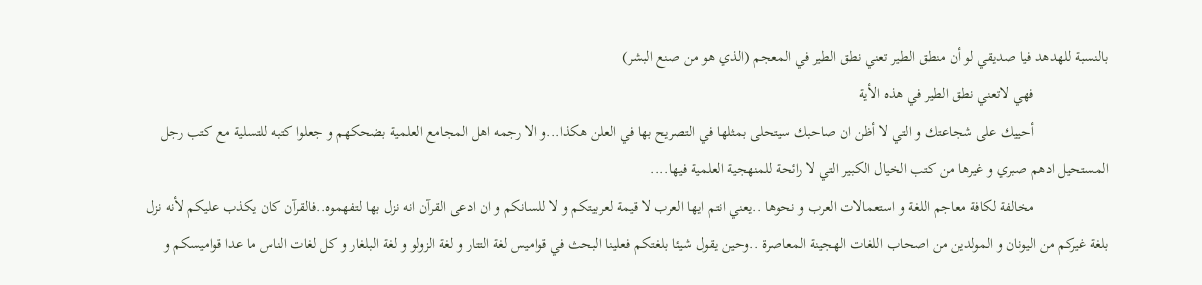بالنسبة للهدهد فيا صديقي لو أن منطق الطير تعني نطق الطير في المعجم (الذي هو من صنع البشر)
                    فهي لاتعني نطق الطير في هذه الأية
                    أحييك على شجاعتك و التي لا أظن ان صاحبك سيتحلى بمثلها في التصريح بها في العلن هكذا...و الا رجمه اهل المجامع العلمية بضحكهم و جعلوا كتبه للتسلية مع كتب رجل المستحيل ادهم صبري و غيرها من كتب الخيال الكبير التي لا رائحة للمنهجية العلمية فيها....
                    مخالفة لكافة معاجم اللغة و استعمالات العرب و نحوها ..يعني انتم ايها العرب لا قيمة لعربيتكم و لا للسانكم و ان ادعى القرآن انه نزل بها لتفهموه..فالقرآن كان يكذب عليكم لأنه نزل بلغة غيركم من اليونان و المولدين من اصحاب اللغات الهجينة المعاصرة ..وحين يقول شيئا بلغتكم فعلينا البحث في قواميس لغة التتار و لغة الزولو و لغة البلغار و كل لغات الناس ما عدا قواميسكم و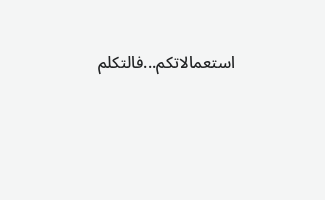استعمالاتكم...فالتكلم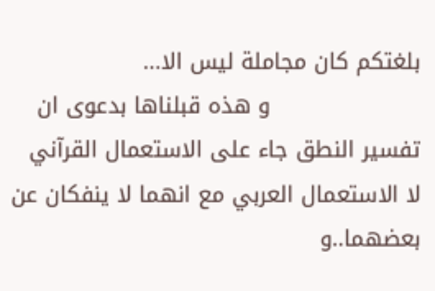بلغتكم كان مجاملة ليس الا...
                    و هذه قبلناها بدعوى ان تفسير النطق جاء على الاستعمال القرآني لا الاستعمال العربي مع انهما لا ينفكان عن بعضهما..و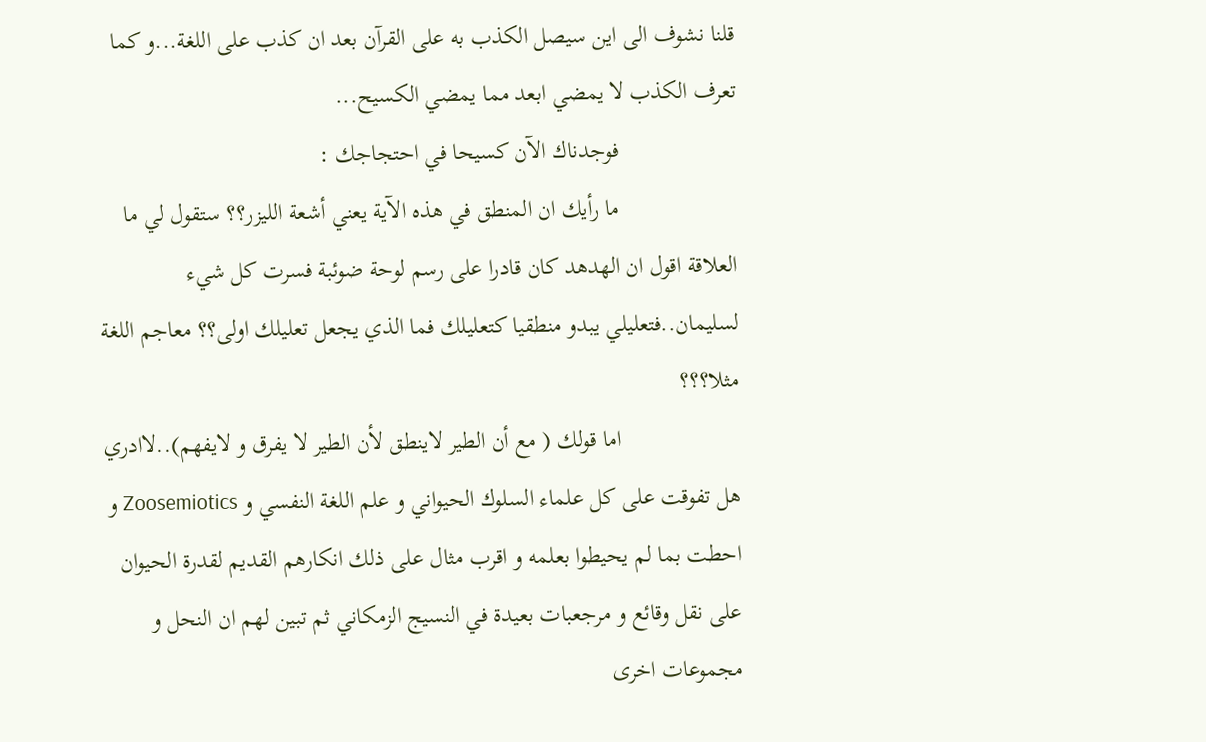قلنا نشوف الى اين سيصل الكذب به على القرآن بعد ان كذب على اللغة...و كما تعرف الكذب لا يمضي ابعد مما يمضي الكسيح...
                    فوجدناك الآن كسيحا في احتجاجك :
                    ما رأيك ان المنطق في هذه الآية يعني أشعة الليزر؟؟ ستقول لي ما العلاقة اقول ان الهدهد كان قادرا على رسم لوحة ضوئبة فسرت كل شيء لسليمان..فتعليلي يبدو منطقيا كتعليلك فما الذي يجعل تعليلك اولى؟؟ معاجم اللغة مثلا؟؟؟
                    اما قولك ( مع أن الطير لاينطق لأن الطير لا يفرق و لايفهم)..لاادري هل تفوقت على كل علماء السلوك الحيواني و علم اللغة النفسي و Zoosemiotics و احطت بما لم يحيطوا بعلمه و اقرب مثال على ذلك انكارهم القديم لقدرة الحيوان على نقل وقائع و مرجعبات بعيدة في النسيج الزمكاني ثم تبين لهم ان النحل و مجموعات اخرى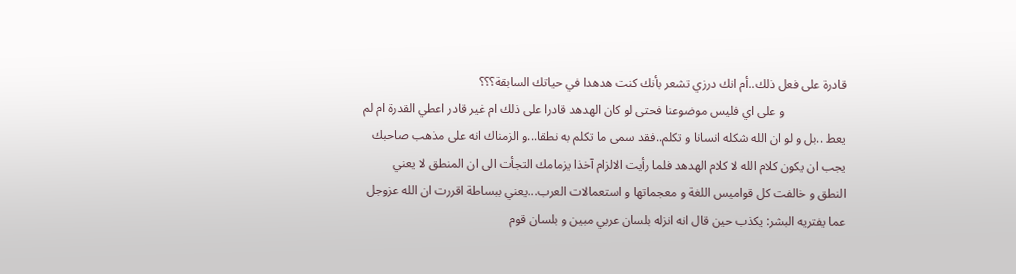قادرة على فعل ذلك..أم انك درزي تشعر بأنك كنت هدهدا في حياتك السابقة؟؟؟
                    و على اي فليس موضوعنا فحتى لو كان الهدهد قادرا على ذلك ام غير قادر اعطي القدرة ام لم يعط ..بل و لو ان الله شكله انسانا و تكلم..فقد سمى ما تكلم به نطقا...و الزمناك انه على مذهب صاحبك يجب ان يكون كلام الله لا كلام الهدهد فلما رأيت الالزام آخذا يزمامك التجأت الى ان المنطق لا يعني النطق و خالفت كل قواميس اللغة و معجماتها و استعمالات العرب...يعني ببساطة اقررت ان الله عزوجل عما يفتريه البشر: يكذب حين قال انه انزله بلسان عربي مبين و بلسان قوم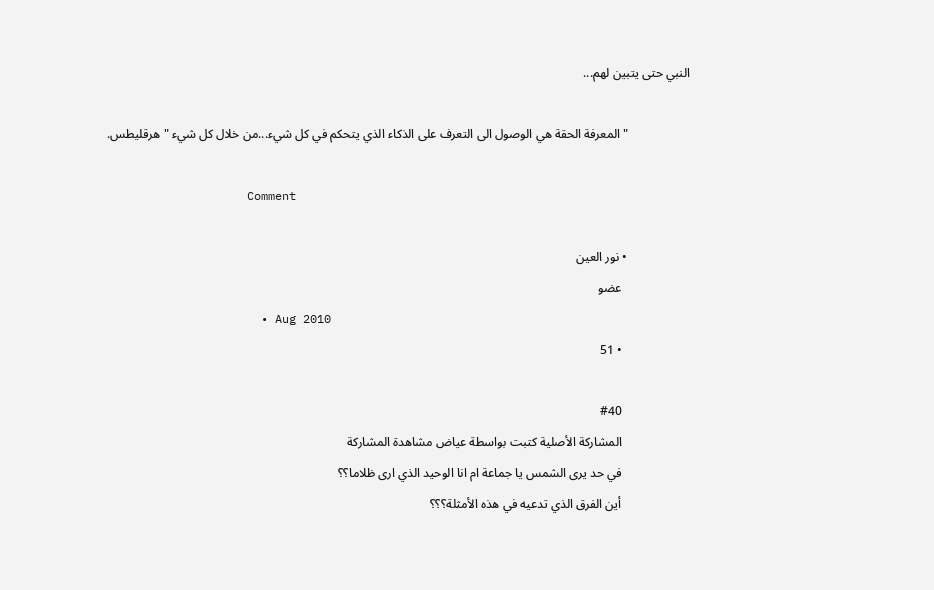النبي حتى يتبين لهم...

                    " المعرفة الحقة هي الوصول الى التعرف على الذكاء الذي يتحكم في كل شيء...من خلال كل شيء " هرقليطس.

                    Comment

                    • نور العين
                      عضو
                      • Aug 2010
                      • 51

                      #40
                      المشاركة الأصلية كتبت بواسطة عياض مشاهدة المشاركة
                      في حد يرى الشمس يا جماعة ام انا الوحيد الذي ارى ظلاما؟؟
                      أين الفرق الذي تدعيه في هذه الأمثلة؟؟؟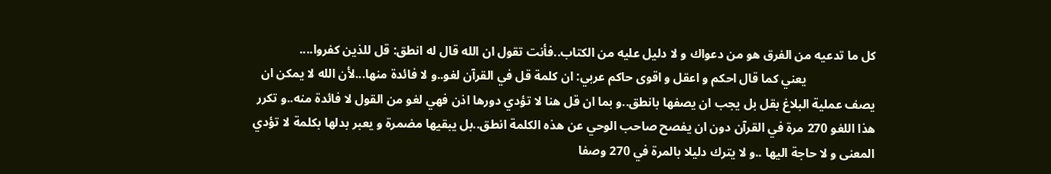كل ما تدعيه من الفرق هو من دعواك و لا دليل عليه من الكتاب..فأنت تقول ان الله قال له انطق: قل للذين كفروا....
                      يعني كما قال احكم و اعقل و اقوى حاكم عربي: ان كلمة قل في القرآن لغو..و لا فائدة منها...لأن الله لا يمكن ان يصف عملية البلاغ بقل بل يجب ان يصفها بانطق..و بما ان قل هنا لا تؤدي دورها اذن فهي لغو من القول لا فائدة منه..و تكرر هذا اللغو 270 مرة في القرآن دون ان يفصح صاحب الوحي عن هذه الكلمة انطق..بل يبقيها مضمرة و يعبر بدلها بكلمة لا تؤدي المعنى و لا حاجة اليها ..و لا يترك دليلا بالمرة في 270 وصفا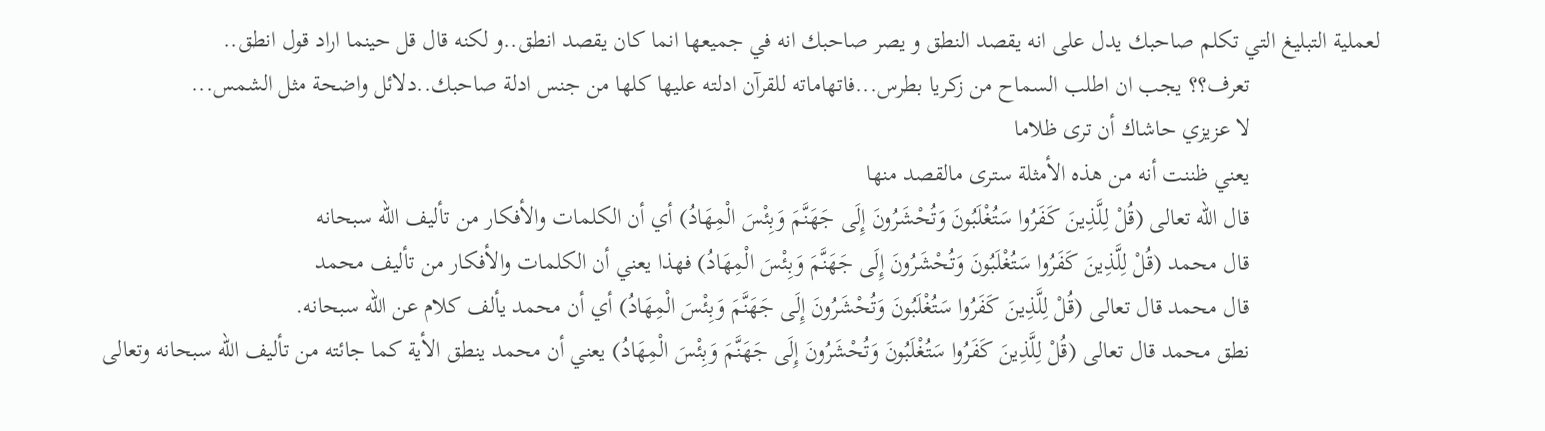لعملية التبليغ التي تكلم صاحبك يدل على انه يقصد النطق و يصر صاحبك انه في جميعها انما كان يقصد انطق..و لكنه قال قل حينما اراد قول انطق..
                      تعرف؟؟ يجب ان اطلب السماح من زكريا بطرس...فاتهاماته للقرآن ادلته عليها كلها من جنس ادلة صاحبك..دلائل واضحة مثل الشمس...
                      لا عزيزي حاشاك أن ترى ظلاما
                      يعني ظننت أنه من هذه الأمثلة سترى مالقصد منها
                      قال الله تعالى (قُلْ لِلَّذِينَ كَفَرُوا سَتُغْلَبُونَ وَتُحْشَرُونَ إِلَى جَهَنَّمَ وَبِئْسَ الْمِهَادُ) أي أن الكلمات والأفكار من تأليف الله سبحانه
                      قال محمد (قُلْ لِلَّذِينَ كَفَرُوا سَتُغْلَبُونَ وَتُحْشَرُونَ إِلَى جَهَنَّمَ وَبِئْسَ الْمِهَادُ) فهذا يعني أن الكلمات والأفكار من تأليف محمد
                      قال محمد قال تعالى (قُلْ لِلَّذِينَ كَفَرُوا سَتُغْلَبُونَ وَتُحْشَرُونَ إِلَى جَهَنَّمَ وَبِئْسَ الْمِهَادُ) أي أن محمد يألف كلام عن الله سبحانه.
                      نطق محمد قال تعالى (قُلْ لِلَّذِينَ كَفَرُوا سَتُغْلَبُونَ وَتُحْشَرُونَ إِلَى جَهَنَّمَ وَبِئْسَ الْمِهَادُ) يعني أن محمد ينطق الأية كما جائته من تأليف الله سبحانه وتعالى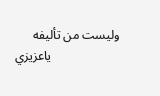وليست من تأليفه
                      ياعزيزي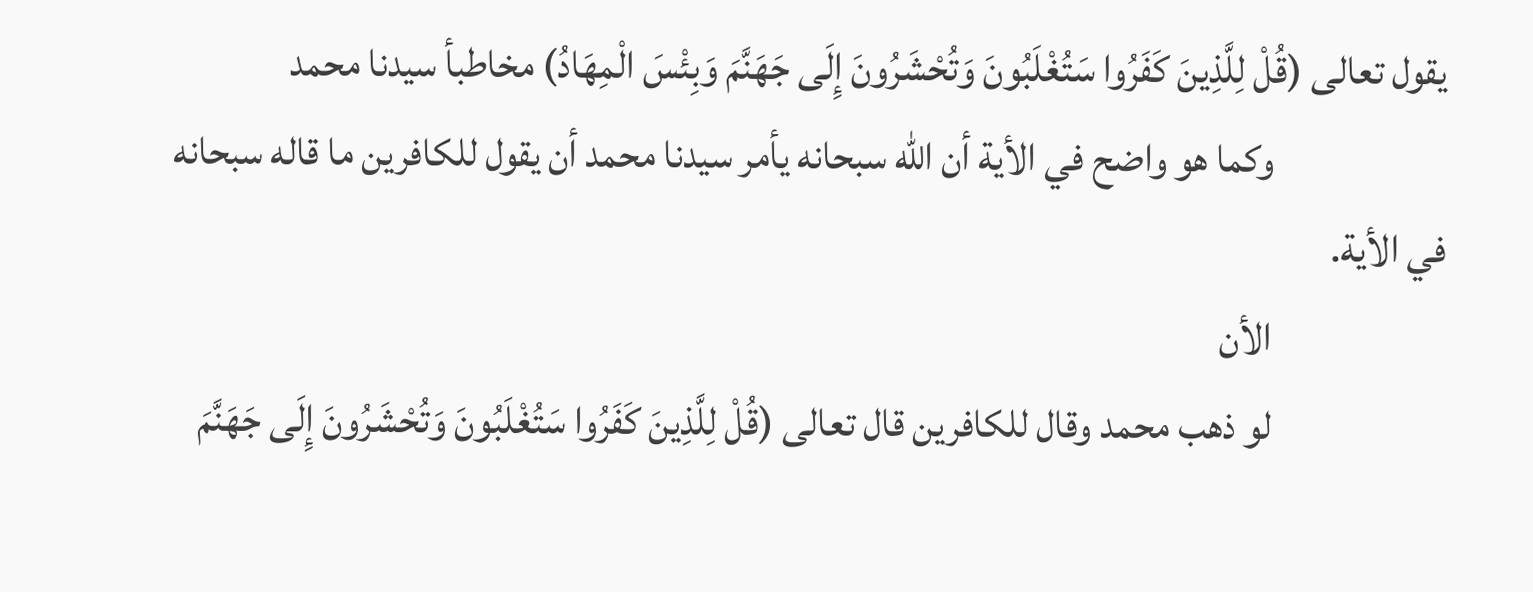يقول تعالى (قُلْ لِلَّذِينَ كَفَرُوا سَتُغْلَبُونَ وَتُحْشَرُونَ إِلَى جَهَنَّمَ وَبِئْسَ الْمِهَادُ) مخاطبأ سيدنا محمد
                      وكما هو واضح في الأية أن الله سبحانه يأمر سيدنا محمد أن يقول للكافرين ما قاله سبحانه في الأية.
                      الأن
                      لو ذهب محمد وقال للكافرين قال تعالى (قُلْ لِلَّذِينَ كَفَرُوا سَتُغْلَبُونَ وَتُحْشَرُونَ إِلَى جَهَنَّمَ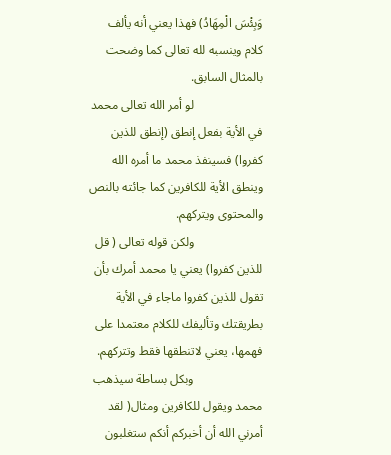وَبِئْسَ الْمِهَادُ) فهذا يعني أنه يألف كلام وينسبه لله تعالى كما وضحت بالمثال السابق.
                      لو أمر الله تعالى محمد في الأية بفعل إنطق (إنطق للذين كفروا) فسينفذ محمد ما أمره الله وينطق الأية للكافرين كما جائته بالنص والمحتوى ويتركهم.
                      ولكن قوله تعالى ( قل للذين كفروا) يعني يا محمد أمرك بأن تقول للذين كفروا ماجاء في الأية بطريقتك وتأليفك للكلام معتمدا على فهمها، يعني لاتنطقها فقط وتتركهم.
                      وبكل بساطة سيذهب محمد ويقول للكافرين ومثال( لقد أمرني الله أن أخبركم أنكم ستغلبون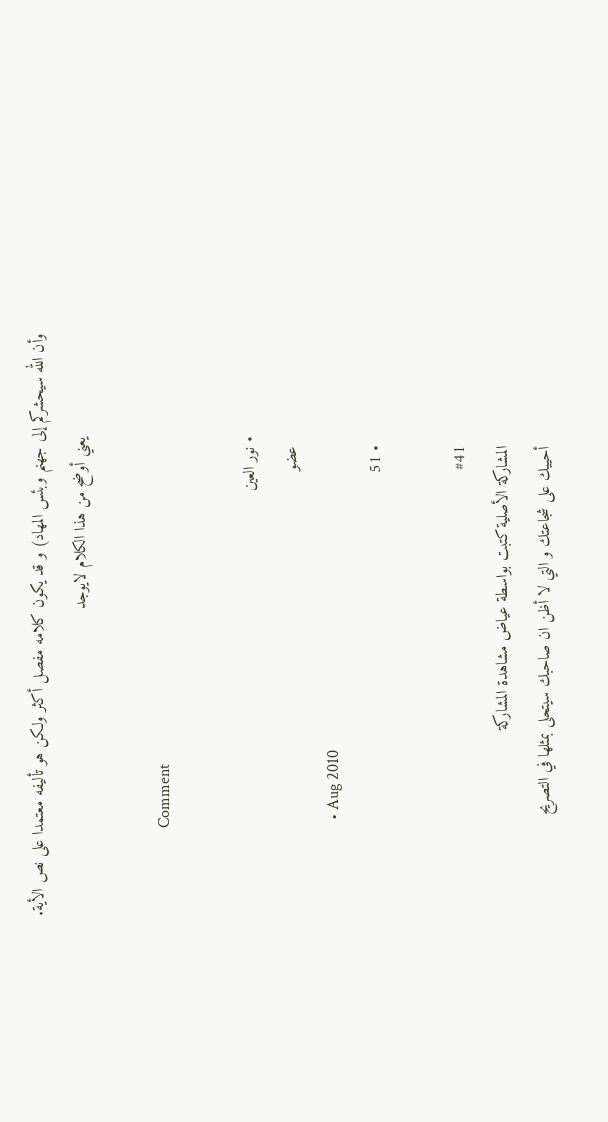وأن الله سيحشركم إلى جهنم وبئس المهاد) و قد يكون كلامه مفصل أكثر ولكن هو تأليفه معتمدا على نص الأية.
                      يعني أوضح من هذا الكلام لايوجد

                      Comment

                      • نور العين
                        عضو
                        • Aug 2010
                        • 51

                        #41
                        المشاركة الأصلية كتبت بواسطة عياض مشاهدة المشاركة
                        أحييك على شجاعتك و التي لا أظن ان صاحبك سيتحلى بمثلها في التصريح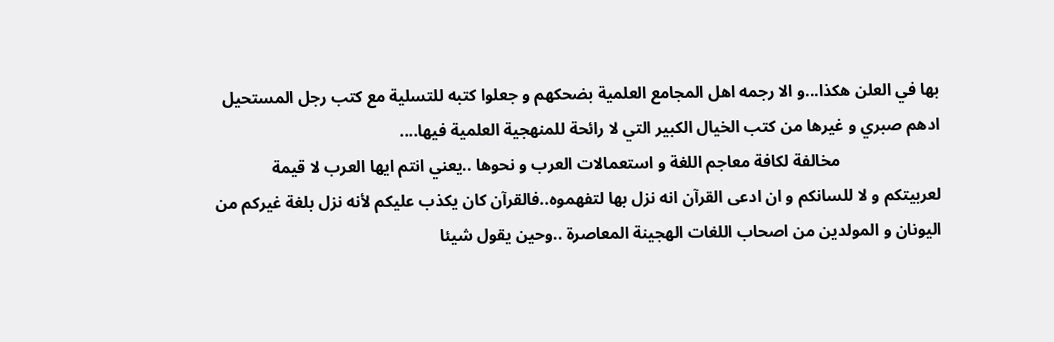بها في العلن هكذا...و الا رجمه اهل المجامع العلمية بضحكهم و جعلوا كتبه للتسلية مع كتب رجل المستحيل ادهم صبري و غيرها من كتب الخيال الكبير التي لا رائحة للمنهجية العلمية فيها....
                        مخالفة لكافة معاجم اللغة و استعمالات العرب و نحوها ..يعني انتم ايها العرب لا قيمة لعربيتكم و لا للسانكم و ان ادعى القرآن انه نزل بها لتفهموه..فالقرآن كان يكذب عليكم لأنه نزل بلغة غيركم من اليونان و المولدين من اصحاب اللغات الهجينة المعاصرة ..وحين يقول شيئا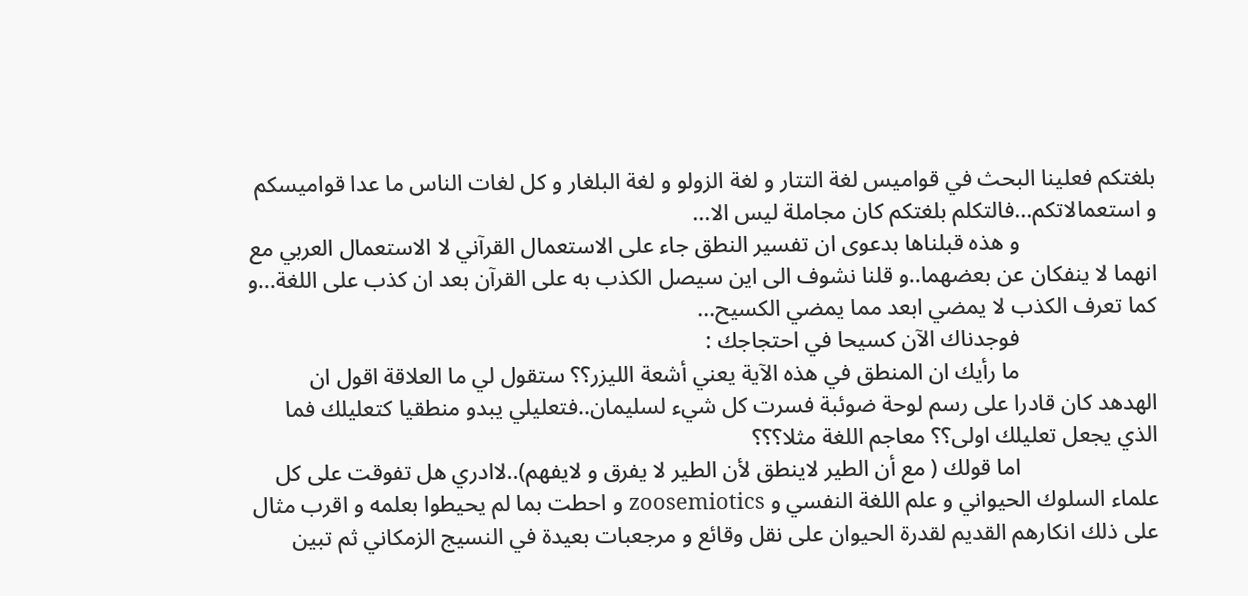بلغتكم فعلينا البحث في قواميس لغة التتار و لغة الزولو و لغة البلغار و كل لغات الناس ما عدا قواميسكم و استعمالاتكم...فالتكلم بلغتكم كان مجاملة ليس الا...
                        و هذه قبلناها بدعوى ان تفسير النطق جاء على الاستعمال القرآني لا الاستعمال العربي مع انهما لا ينفكان عن بعضهما..و قلنا نشوف الى اين سيصل الكذب به على القرآن بعد ان كذب على اللغة...و كما تعرف الكذب لا يمضي ابعد مما يمضي الكسيح...
                        فوجدناك الآن كسيحا في احتجاجك :
                        ما رأيك ان المنطق في هذه الآية يعني أشعة الليزر؟؟ ستقول لي ما العلاقة اقول ان الهدهد كان قادرا على رسم لوحة ضوئبة فسرت كل شيء لسليمان..فتعليلي يبدو منطقيا كتعليلك فما الذي يجعل تعليلك اولى؟؟ معاجم اللغة مثلا؟؟؟
                        اما قولك ( مع أن الطير لاينطق لأن الطير لا يفرق و لايفهم)..لاادري هل تفوقت على كل علماء السلوك الحيواني و علم اللغة النفسي و zoosemiotics و احطت بما لم يحيطوا بعلمه و اقرب مثال على ذلك انكارهم القديم لقدرة الحيوان على نقل وقائع و مرجعبات بعيدة في النسيج الزمكاني ثم تبين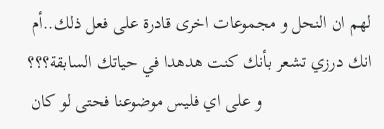لهم ان النحل و مجموعات اخرى قادرة على فعل ذلك..أم انك درزي تشعر بأنك كنت هدهدا في حياتك السابقة؟؟؟
                        و على اي فليس موضوعنا فحتى لو كان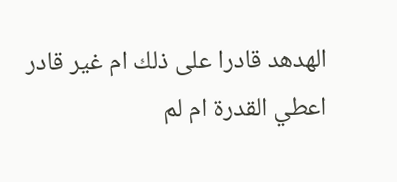الهدهد قادرا على ذلك ام غير قادر اعطي القدرة ام لم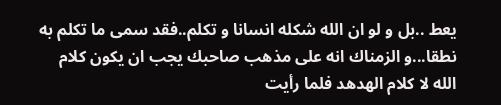يعط ..بل و لو ان الله شكله انسانا و تكلم..فقد سمى ما تكلم به نطقا...و الزمناك انه على مذهب صاحبك يجب ان يكون كلام الله لا كلام الهدهد فلما رأيت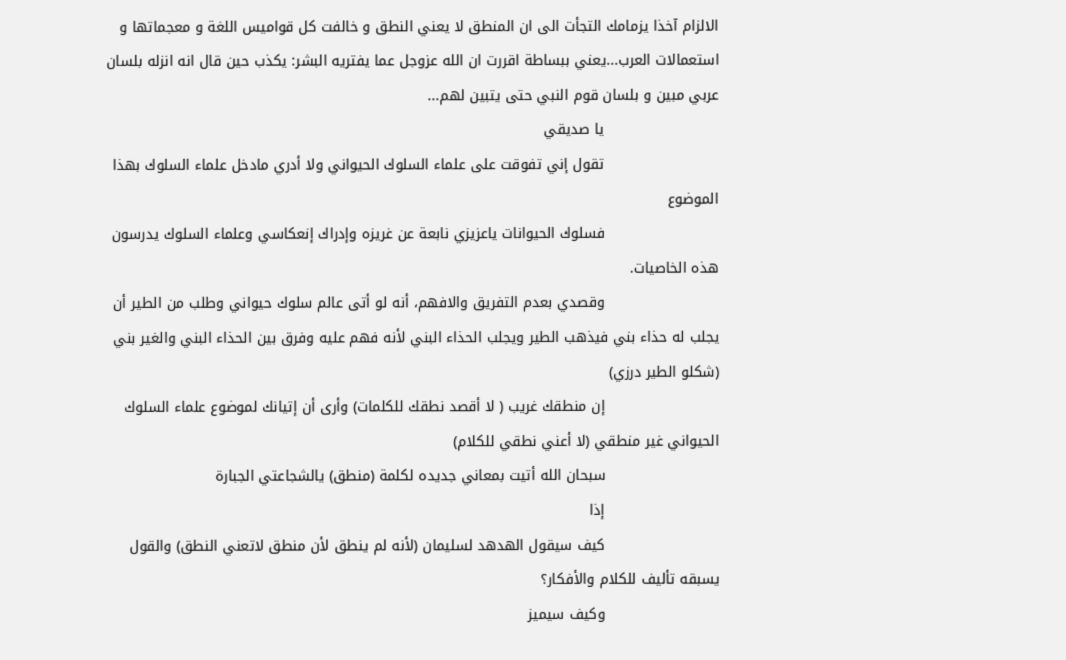الالزام آخذا يزمامك التجأت الى ان المنطق لا يعني النطق و خالفت كل قواميس اللغة و معجماتها و استعمالات العرب...يعني ببساطة اقررت ان الله عزوجل عما يفتريه البشر: يكذب حين قال انه انزله بلسان عربي مبين و بلسان قوم النبي حتى يتبين لهم...
                        يا صديقي
                        تقول إني تفوقت على علماء السلوك الحيواني ولا أدري مادخل علماء السلوك بهذا الموضوع
                        فسلوك الحيوانات ياعزيزي نابعة عن غريزه وإدراك إنعكاسي وعلماء السلوك يدرسون هذه الخاصيات.
                        وقصدي بعدم التفريق والافهم، أنه لو أتى عالم سلوك حيواني وطلب من الطير أن يجلب له حذاء بني فيذهب الطير ويجلب الحذاء البني لأنه فهم عليه وفرق بين الحذاء البني والغير بني (شكلو الطير درزي)
                        إن منطقك غريب ( لا أقصد نطقك للكلمات) وأرى أن إتيانك لموضوع علماء السلوك الحيواني غير منطقي (لا أعني نطقي للكلام)
                        سبحان الله أتيت بمعاني جديده لكلمة (منطق) يالشجاعتي الجبارة
                        إذا
                        كيف سيقول الهدهد لسليمان (لأنه لم ينطق لأن منطق لاتعني النطق) والقول يسبقه تأليف للكلام والأفكار؟
                        وكيف سيميز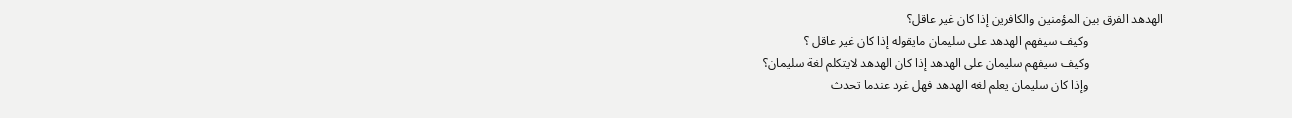الهدهد الفرق بين المؤمنين والكافرين إذا كان غير عاقل؟
                        وكيف سيفهم الهدهد على سليمان مايقوله إذا كان غير عاقل ؟
                        وكيف سيفهم سليمان على الهدهد إذا كان الهدهد لايتكلم لغة سليمان؟
                        وإذا كان سليمان يعلم لغه الهدهد فهل غرد عندما تحدث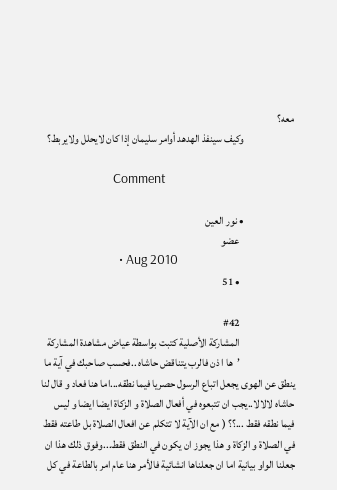معه؟
                        وكيف سينفذ الهدهد أوامر سليمان إذا كان لايحلل ولايربط؟

                        Comment

                        • نور العين
                          عضو
                          • Aug 2010
                          • 51

                          #42
                          المشاركة الأصلية كتبت بواسطة عياض مشاهدة المشاركة
                          ’ها ا ذن فالرب يتناقض حاشاه ..فحسب صاحبك في آية ما ينطق عن الهوى يجعل اتباع الرسول حصريا فيما نطقه...اما هنا فعاد و قال لنا حاشاه لالالا..يجب ان تتبعوه في أفعال الصلاة و الزكاة ايضا ايضا و ليس فيما نطقه فقط ...؟؟ ( مع ان الآية لا تتكلم عن افعال الصلاة بل طاعته فقط في الصلاة و الزكاة و هذا يجوز ان يكون في النطق فقط...وفوق ذلك هذا ان جعلنا الواو بيانية اما ان جعلناها انشائية فالأمر هنا عام امر بالطاعة في كل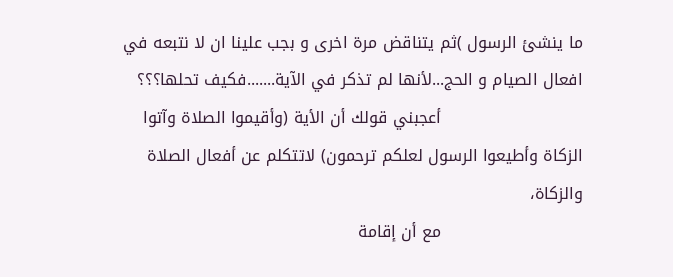ما ينشئ الرسول )ثم يتناقض مرة اخرى و بجب علينا ان لا نتبعه في افعال الصيام و الحج...لأنها لم تذكر في الآية.......فكيف تحلها؟؟؟
                          أعجبني قولك أن الأية (وأقيموا الصلاة وآتوا الزكاة وأطيعوا الرسول لعلكم ترحمون) لاتتكلم عن أفعال الصلاة والزكاة،
                          مع أن إقامة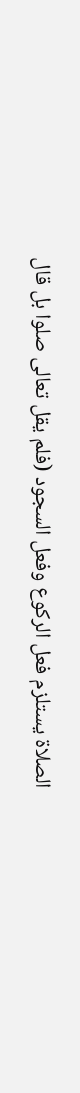الصلاة يستلزم فعل الركوع وفعل السجود (فلم يقل تعالى صلوا بل قال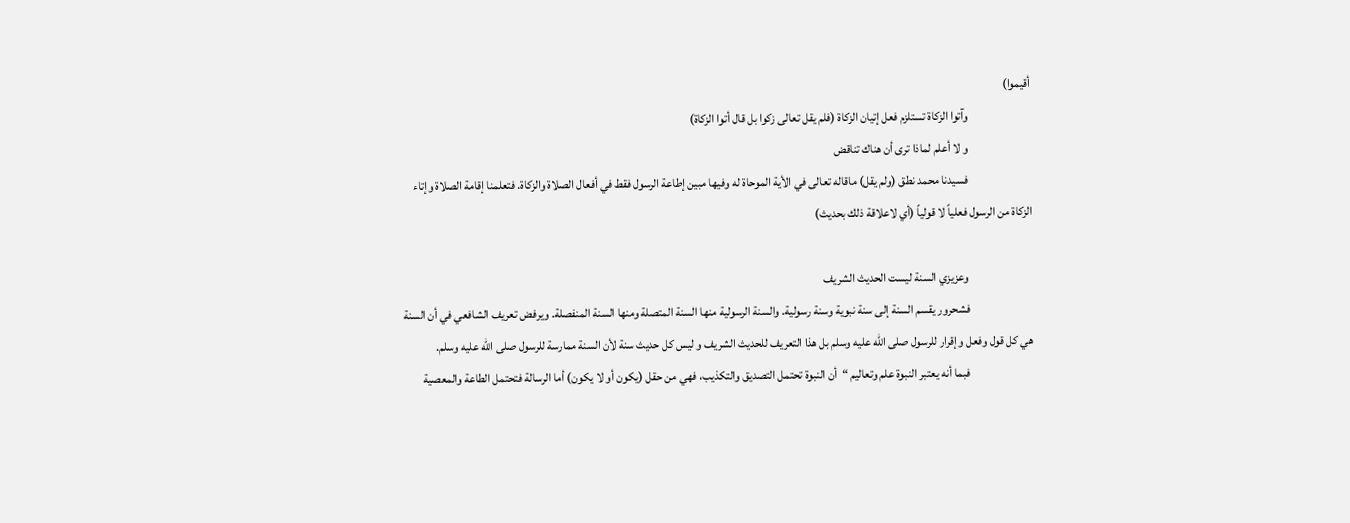أقيموا)
                          وآتوا الزكاة تستلزم فعل إتيان الزكاة (فلم يقل تعالى زكوا بل قال أتوا الزكاة)
                          و لا أعلم لماذا ترى أن هناك تناقض
                          فسيدنا محمد نطق (ولم يقل) ماقاله تعالى في الأية الموحاة له وفيها مبين إطاعة الرسول فقط في أفعال الصلاة والزكاة. فتعلمنا إقامة الصلاة وإتاء الزكاة من الرسول فعلياً لا قولياً (أي لاعلاقة ذلك بحديث)

                          وعزيزي السنة ليست الحديث الشريف
                          فشحرور يقسم السنة إلى سنة نبوية وسنة رسولية. والسنة الرسولية منها السنة المتصلة ومنها السنة المنفصلة. ويرفض تعريف الشافعي في أن السنة هي كل قول وفعل وإقرار للرسول صلى الله عليه وسلم بل هذا التعريف للحديث الشريف و ليس كل حديث سنة لأن السنة ممارسة للرسول صلى الله عليه وسلم.
                          فبما أنه يعتبر النبوة علم وتعاليم “أن النبوة تحتمل التصديق والتكذيب، فهي من حقل (يكون أو لا يكون) أما الرسالة فتحتمل الطاعة والمعصية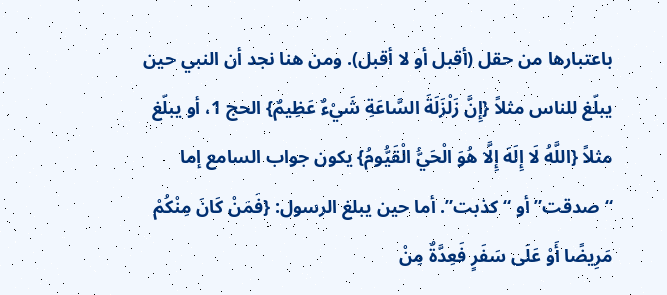باعتبارها من حقل (أقبل أو لا أقبل). ومن هنا نجد أن النبي حين يبلّغ للناس مثلاً {إِنَّ زَلْزَلَةَ السَّاعَةِ شَيْءٌ عَظِيمٌ} الحج 1، أو يبلّغ مثلاً {اللَّهُ لَا إِلَهَ إِلَّا هُوَ الْحَيُّ الْقَيُّومُ} يكون جواب السامع إما “صدقت” أو “كذبت”. أما حين يبلغ الرسول: {فَمَنْ كَانَ مِنْكُمْ مَرِيضًا أَوْ عَلَى سَفَرٍ فَعِدَّةٌ مِنْ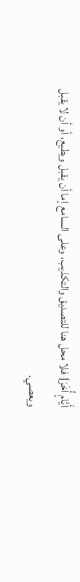أَيَّامٍ أُخَرَ} فلا محل هنا للتصديق والتكذيب، وعلى السامع إما أن يقبل ويطيع، أو أن لا يقبل ويعصي.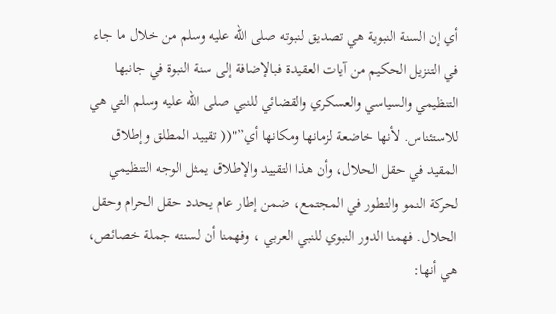أي إن السنة النبوية هي تصديق لنبوته صلى الله عليه وسلم من خلال ما جاء في التنزيل الحكيم من آيات العقيدة فبالإضافة إلى سنة النبوة في جانبها التنظيمي والسياسي والعسكري والقضائي للنبي صلى الله عليه وسلم التي هي للاستئناس. لأنها خاضعة لزمانها ومكانها أي”"(( تقييد المطلق وإطلاق المقيد في حقل الحلال، وأن هذا التقييد والإطلاق يمثل الوجه التنظيمي لحركة النمو والتطور في المجتمع، ضمن إطار عام يحدد حقل الحرام وحقل الحلال. فهمنا الدور النبوي للنبي العربي ، وفهمنا أن لسنته جملة خصائص، هي أنها: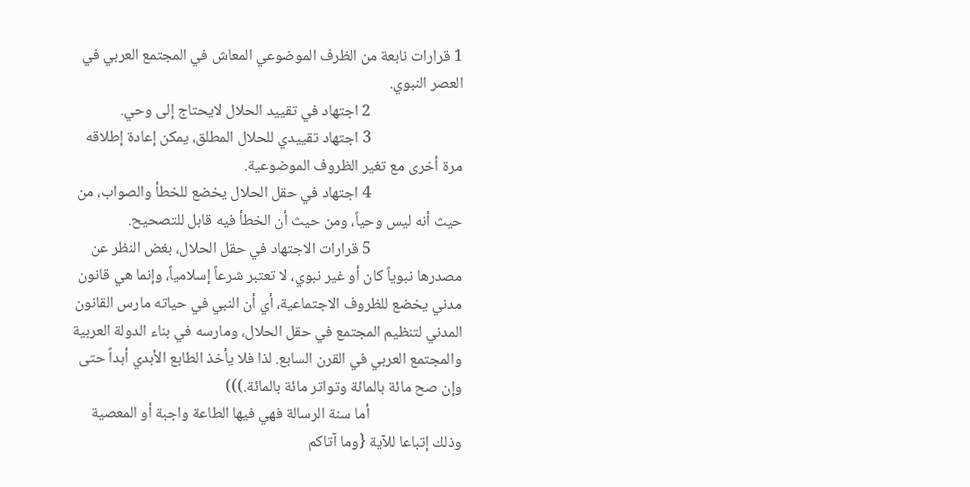1 قرارات نابعة من الظرف الموضوعي المعاش في المجتمع العربي في العصر النبوي.
                          2 اجتهاد في تقييد الحلال لايحتاج إلى وحي.
                          3 اجتهاد تقييدي للحلال المطلق، يمكن إعادة إطلاقه مرة أخرى مع تغير الظروف الموضوعية.
                          4 اجتهاد في حقل الحلال يخضع للخطأ والصواب، من حيث أنه ليس وحياً، ومن حيث أن الخطأ فيه قابل للتصحيح.
                          5 قرارات الاجتهاد في حقل الحلال، بغض النظر عن مصدرها نبوياً كان أو غير نبوي، لا تعتبر شرعاً إسلامياً، وإنما هي قانون مدني يخضع للظروف الاجتماعية، أي أن النبي في حياته مارس القانون المدني لتنظيم المجتمع في حقل الحلال، ومارسه في بناء الدولة العربية والمجتمع العربي في القرن السابع. لذا فلا يأخذ الطابع الأبدي أبداً حتى وإن صح مائة بالمائة وتواتر مائة بالمائة.)))
                          أما سنة الرسالة فهي فيها الطاعة واجبة أو المعصية وذلك إتباعا للآية {وما آتاكم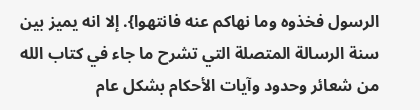الرسول فخذوه وما نهاكم عنه فانتهوا}. إلا انه يميز بين سنة الرسالة المتصلة التي تشرح ما جاء في كتاب الله من شعائر وحدود وآيات الأحكام بشكل عام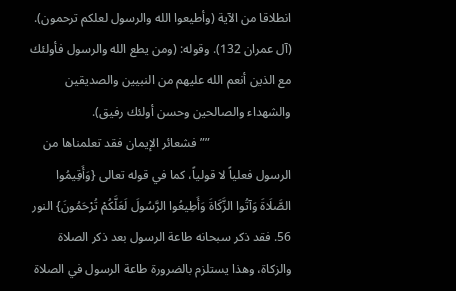انطلاقا من الآية (وأطيعوا الله والرسول لعلكم ترحمون). (آل عمران 132). وقوله: (ومن يطع الله والرسول فأولئك مع الذين أنعم الله عليهم من النبيين والصديقين والشهداء والصالحين وحسن أولئك رفيق).
                          ”” فشعائر الإيمان فقد تعلمناها من الرسول فعلياً لا قولياً، كما في قوله تعالى {وَأَقِيمُوا الصَّلَاةَ وَآتُوا الزَّكَاةَ وَأَطِيعُوا الرَّسُولَ لَعَلَّكُمْ تُرْحَمُونَ} النور 56. فقد ذكر سبحانه طاعة الرسول بعد ذكر الصلاة والزكاة، وهذا يستلزم بالضرورة طاعة الرسول في الصلاة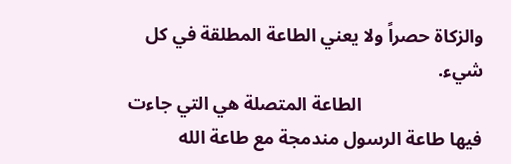والزكاة حصراً ولا يعني الطاعة المطلقة في كل شيء.
                          الطاعة المتصلة هي التي جاءت فيها طاعة الرسول مندمجة مع طاعة الله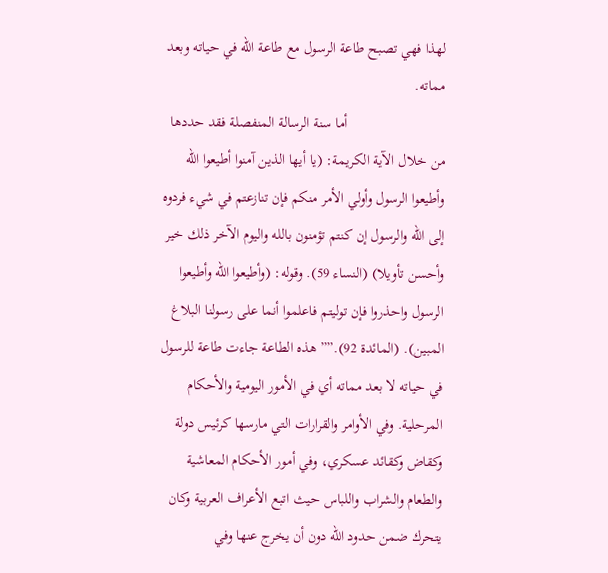لهذا فهي تصبح طاعة الرسول مع طاعة الله في حياته وبعد مماته.
                          أما سنة الرسالة المنفصلة فقد حددها من خلال الآية الكريمة: (يا أيها الذين آمنوا أطيعوا الله وأطيعوا الرسول وأولي الأمر منكم فإن تنازعتم في شيء فردوه إلى الله والرسول إن كنتم تؤمنون بالله واليوم الآخر ذلك خير وأحسن تأويلا) (النساء 59). وقوله: (وأطيعوا الله وأطيعوا الرسول واحذروا فإن توليتم فاعلموا أنما على رسولنا البلاغ المبين). (المائدة 92).”” هذه الطاعة جاءت طاعة للرسول في حياته لا بعد مماته أي في الأمور اليومية والأحكام المرحلية. وفي الأوامر والقرارات التي مارسها كرئيس دولة وكقاض وكقائد عسكري، وفي أمور الأحكام المعاشية والطعام والشراب واللباس حيث اتبع الأعراف العربية وكان يتحرك ضمن حدود الله دون أن يخرج عنها وفي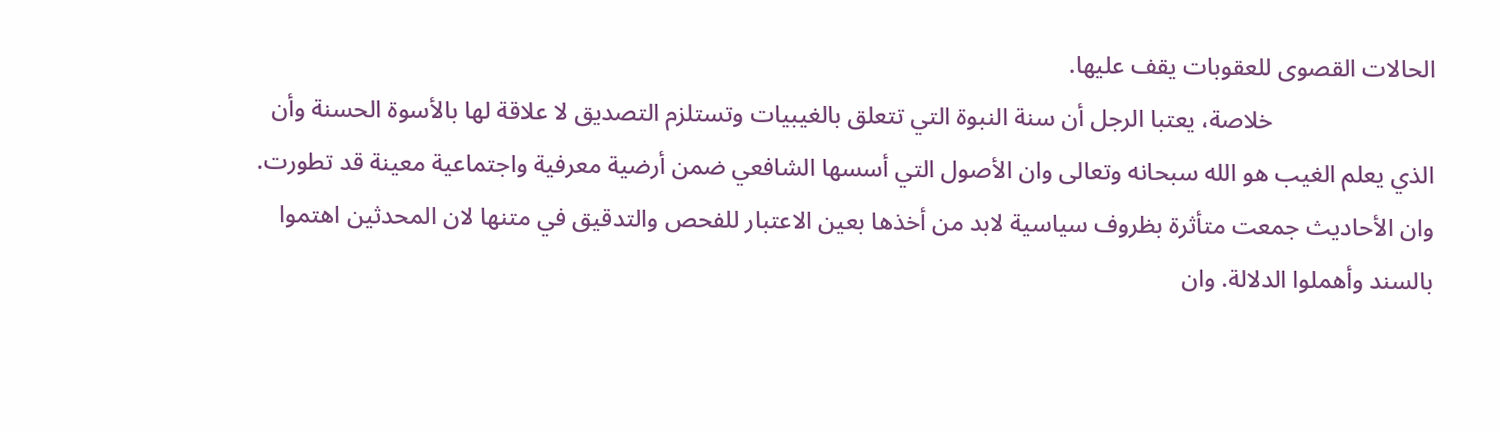الحالات القصوى للعقوبات يقف عليها.
                          خلاصة، يعتبا الرجل أن سنة النبوة التي تتعلق بالغيبيات وتستلزم التصديق لا علاقة لها بالأسوة الحسنة وأن الذي يعلم الغيب هو الله سبحانه وتعالى وان الأصول التي أسسها الشافعي ضمن أرضية معرفية واجتماعية معينة قد تطورت. وان الأحاديث جمعت متأثرة بظروف سياسية لابد من أخذها بعين الاعتبار للفحص والتدقيق في متنها لان المحدثين اهتموا بالسند وأهملوا الدلالة. وان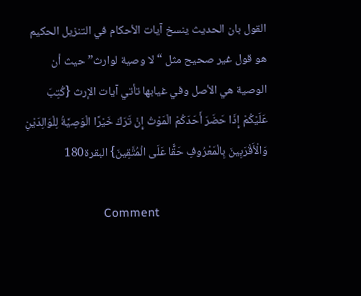القول بان الحديث ينسخ آيات الأحكام في التنزيل الحكيم هو قول غير صحيح مثل “لا وصية لوارث” حيث أن الوصية هي الأصل وفي غيابها تأتي آيات الإرث {كُتِبَ عَلَيْكُمْ إِذَا حَضَرَ أَحَدَكُمْ الْمَوْتُ إِنْ تَرَكَ خَيْرًا الْوَصِيَّةُ لِلْوَالِدَيْنِ وَالْأَقْرَبِينَ بِالْمَعْرُوفِ حَقًّا عَلَى الْمُتَّقِينَ} البقرة180

                          Comment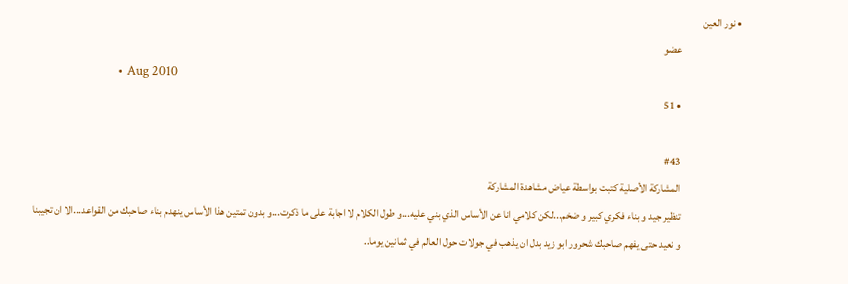• نور العين
                            عضو
                            • Aug 2010
                            • 51

                            #43
                            المشاركة الأصلية كتبت بواسطة عياض مشاهدة المشاركة
                            تنظير جيد و بناء فكري كبير و ضخم...لكن كلامي انا عن الأساس الذي بني عليه...و طول الكلام لا اجابة على ما ذكرت...و بدون تمتين هذا الأساس ينهدم بناء صاحبك من القواعد...الا ان تجيبنا
                            و نعيد حتى يفهم صاحبك شحرور ابو زيد بدل ان يذهب في جولات حول العالم في ثمانين يوما..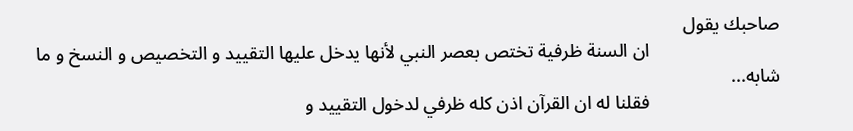صاحبك يقول
                            ان السنة ظرفية تختص بعصر النبي لأنها يدخل عليها التقييد و التخصيص و النسخ و ما شابه...
                            فقلنا له ان القرآن اذن كله ظرفي لدخول التقييد و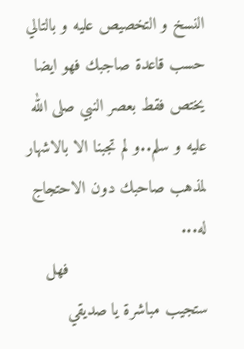النسخ و التخصيص عليه و بالتالي حسب قاعدة صاجبك فهو ايضا يختص فقط بعصر النبي صلى الله عليه و سلم..و لم تجبنا الا بالاشهار لمذهب صاحبك دون الاحتجاج له...
                            فهل ستجيب مباشرة يا صديقي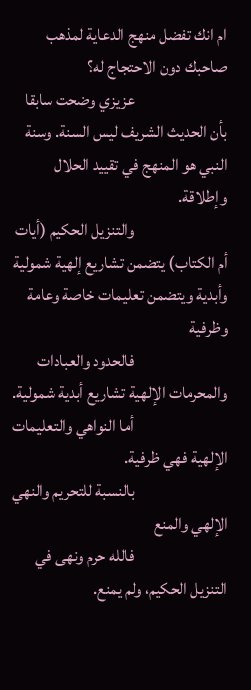ام انك تفضل منهج الدعاية لمذهب صاحبك دون الاحتجاج له؟
                            عزيزي وضحت سابقا بأن الحديث الشريف ليس السنة. وسنة النبي هو المنهج في تقييد الحلال وإطلاقة.
                            والتنزيل الحكيم (أيات أم الكتاب) يتضمن تشاريع إلهية شمولية وأبدية ويتضمن تعليمات خاصة وعامة وظرفية
                            فالحدود والعبادات والمحرمات الإلهية تشاريع أبدية شمولية.
                            أما النواهي والتعليمات الإلهية فهي ظرفية.
                            بالنسبة للتحريم والنهي الإلهي والمنع
                            فالله حرم ونهى في التنزيل الحكيم، ولم يمنع.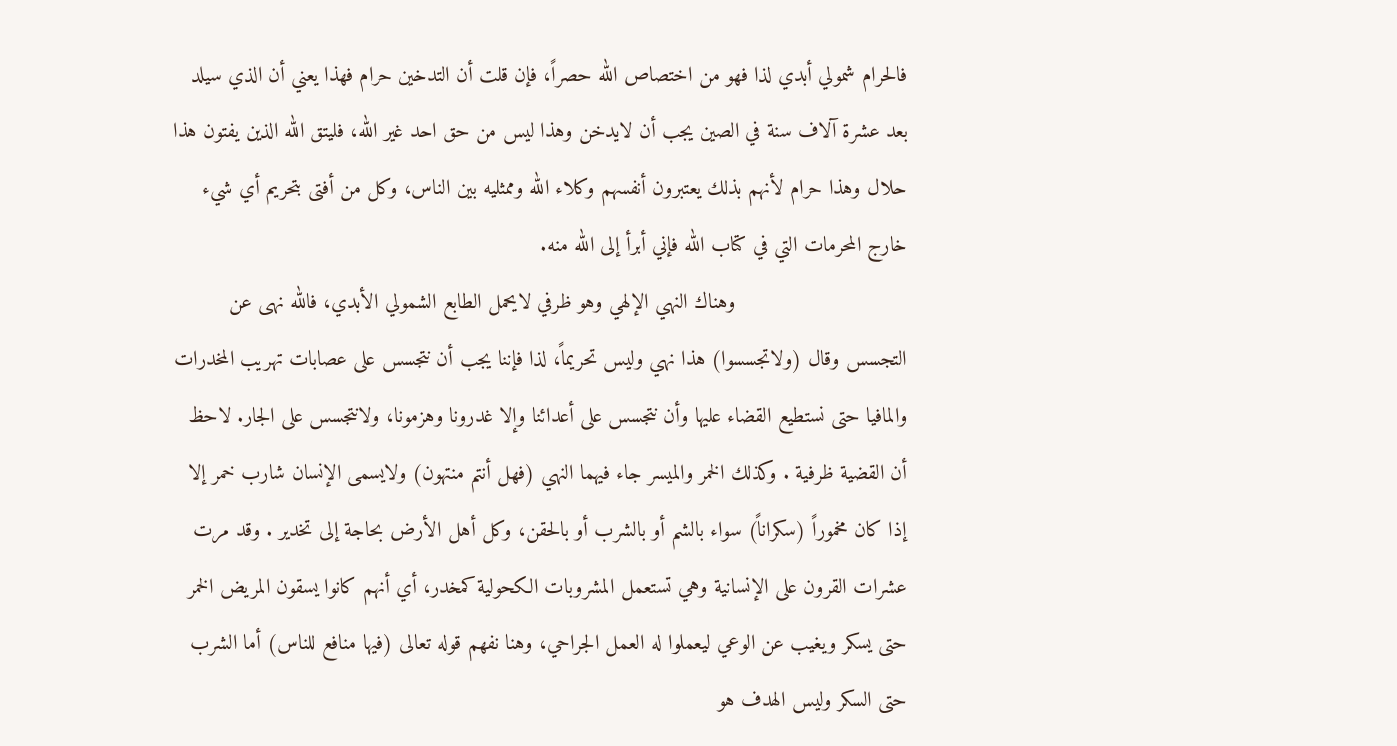فالحرام شمولي أبدي لذا فهو من اختصاص الله حصراً، فإن قلت أن التدخين حرام فهذا يعني أن الذي سيلد بعد عشرة آلاف سنة في الصين يجب أن لايدخن وهذا ليس من حق احد غير الله، فليتق الله الذين يفتون هذا حلال وهذا حرام لأنهم بذلك يعتبرون أنفسهم وكلاء الله وممثليه بين الناس، وكل من أفتى بتحريم أي شيء خارج المحرمات التي في كتاب الله فإني أبرأ إلى الله منه.
                            وهناك النهي الإلهي وهو ظرفي لايحمل الطابع الشمولي الأبدي، فالله نهى عن التجسس وقال (ولاتجسسوا) هذا نهي وليس تحريماً، لذا فإننا يجب أن نتجسس على عصابات تهريب المخدرات والمافيا حتى نستطيع القضاء عليها وأن نتجسس على أعدائنا وإلا غدرونا وهزمونا، ولانتجسس على الجار. لاحظ أن القضية ظرفية . وكذلك الخمر والميسر جاء فيهما النهي (فهل أنتم منتهون) ولايسمى الإنسان شارب خمر إلا إذا كان مخموراً (سكراناً) سواء بالشم أو بالشرب أو بالحقن، وكل أهل الأرض بحاجة إلى تخدير . وقد مرت عشرات القرون على الإنسانية وهي تستعمل المشروبات الكحولية كمخدر، أي أنهم كانوا يسقون المريض الخمر حتى يسكر ويغيب عن الوعي ليعملوا له العمل الجراحي، وهنا نفهم قوله تعالى (فيها منافع للناس) أما الشرب حتى السكر وليس الهدف هو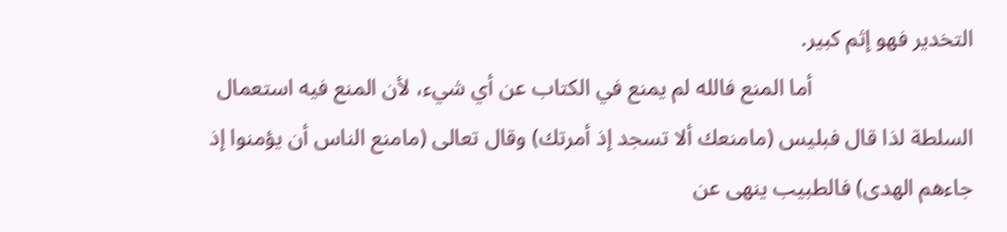التخدير فهو إثم كبير.
                            أما المنع فالله لم يمنع في الكتاب عن أي شيء، لأن المنع فيه استعمال السلطة لذا قال فبليس (مامنعك ألا تسجد إذ أمرتك) وقال تعالى (مامنع الناس أن يؤمنوا إذ جاءهم الهدى) فالطبيب ينهى عن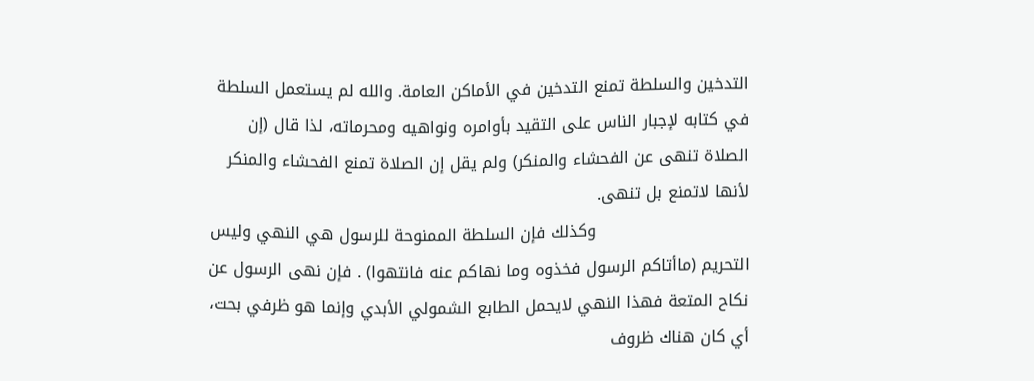التدخين والسلطة تمنع التدخين في الأماكن العامة. والله لم يستعمل السلطة في كتابه لإجبار الناس على التقيد بأوامره ونواهيه ومحرماته، لذا قال (إن الصلاة تنهى عن الفحشاء والمنكر) ولم يقل إن الصلاة تمنع الفحشاء والمنكر لأنها لاتمنع بل تنهى.
                            وكذلك فإن السلطة الممنوحة للرسول هي النهي وليس التحريم (ماأتاكم الرسول فخذوه وما نهاكم عنه فانتهوا) . فإن نهى الرسول عن نكاح المتعة فهذا النهي لايحمل الطابع الشمولي الأبدي وإنما هو ظرفي بحت، أي كان هناك ظروف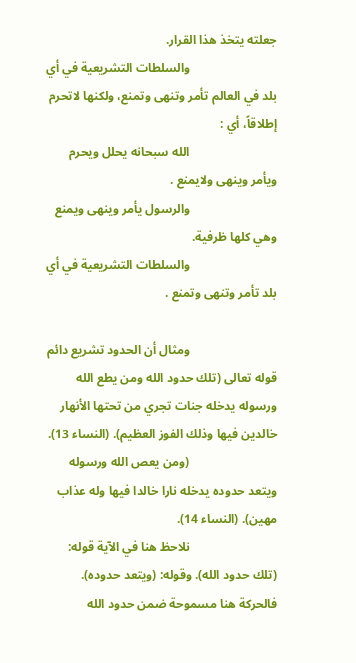جعلته يتخذ هذا القرار.
                            والسلطات التشريعية في أي بلد في العالم تأمر وتنهى وتمنع، ولكنها لاتحرم إطلاقاً، أي :
                            الله سبحانه يحلل ويحرم ويأمر وينهى ولايمنع .
                            والرسول يأمر وينهى ويمنع وهي كلها ظرفية.
                            والسلطات التشريعية في أي بلد تأمر وتنهى وتمنع .

                            ومثال أن الحدود تشريع دائم قوله تعالى (تلك حدود الله ومن يطع الله ورسوله يدخله جنات تجري من تحتها الأنهار خالدين فيها وذلك الفوز العظيم). (النساء 13).
                            (ومن يعص الله ورسوله ويتعد حدوده يدخله نارا خالدا فيها وله عذاب مهين). (النساء 14).
                            نلاحظ هنا في الآية قوله: (تلك حدود الله). وقوله: (ويتعد حدوده). فالحركة هنا مسموحة ضمن حدود الله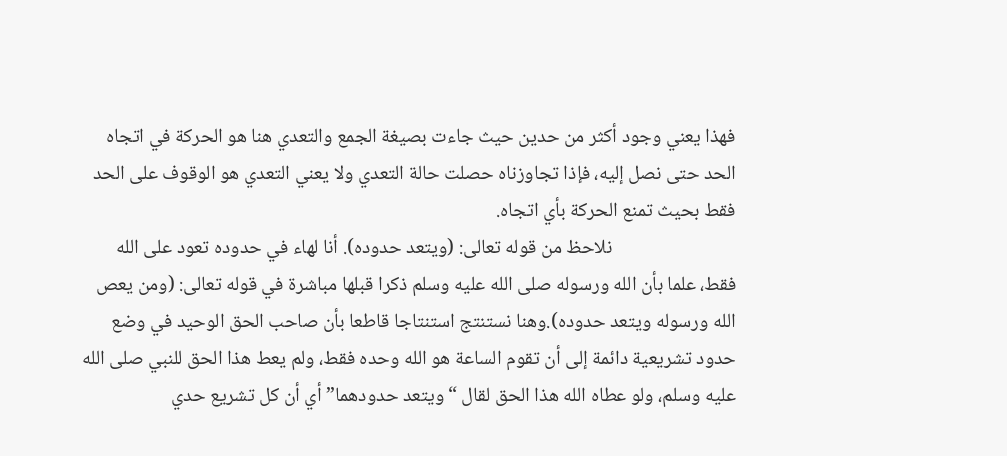فهذا يعني وجود أكثر من حدين حيث جاءت بصيغة الجمع والتعدي هنا هو الحركة في اتجاه الحد حتى نصل إليه، فإذا تجاوزناه حصلت حالة التعدي ولا يعني التعدي هو الوقوف على الحد فقط بحيث تمنع الحركة بأي اتجاه.
                            نلاحظ من قوله تعالى: (ويتعد حدوده). أنا لهاء في حدوده تعود على الله فقط، علما بأن الله ورسوله صلى الله عليه وسلم ذكرا قبلها مباشرة في قوله تعالى: (ومن يعص الله ورسوله ويتعد حدوده).وهنا نستنتج استنتاجا قاطعا بأن صاحب الحق الوحيد في وضع حدود تشريعية دائمة إلى أن تقوم الساعة هو الله وحده فقط، ولم يعط هذا الحق للنبي صلى الله عليه وسلم، ولو عطاه الله هذا الحق لقال “ويتعد حدودهما” أي أن كل تشريع حدي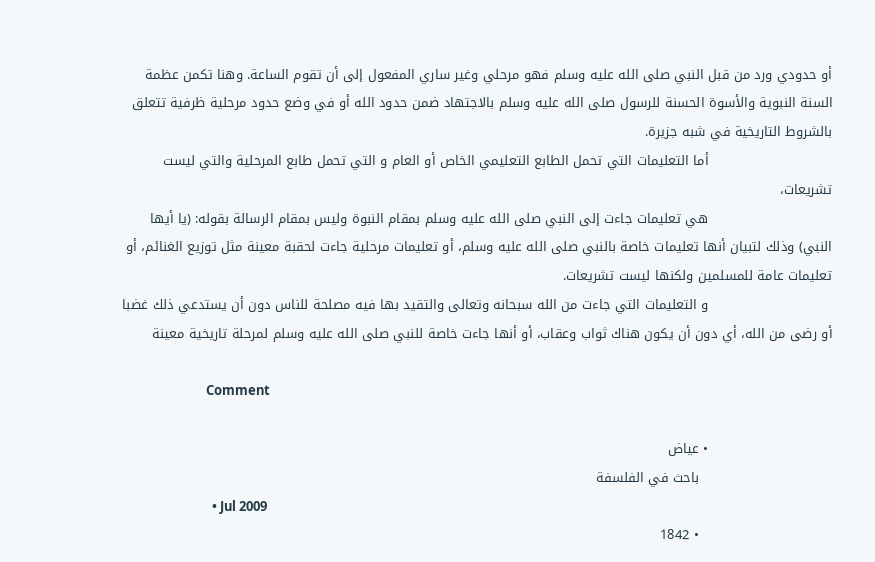أو حدودي ورد من قبل النبي صلى الله عليه وسلم فهو مرحلي وغير ساري المفعول إلى أن تقوم الساعة. وهنا تكمن عظمة السنة النبوية والأسوة الحسنة للرسول صلى الله عليه وسلم بالاجتهاد ضمن حدود الله أو في وضع حدود مرحلية ظرفية تتعلق بالشروط التاريخية في شبه جزيرة.
                            أما التعليمات التي تحمل الطابع التعليمي الخاص أو العام و التي تحمل طابع المرحلية والتي ليست تشريعات،
                            هي تعليمات جاءت إلى النبي صلى الله عليه وسلم بمقام النبوة وليس بمقام الرسالة بقوله: (يا أيها النبي) وذلك لتبيان أنها تعليمات خاصة بالنبي صلى الله عليه وسلم، أو تعليمات مرحلية جاءت لحقبة معينة مثل توزيع الغنائم، أو تعليمات عامة للمسلمين ولكنها ليست تشريعات.
                            و التعليمات التي جاءت من الله سبحانه وتعالى والتقيد بها فيه مصلحة للناس دون أن يستدعي ذلك غضبا أو رضى من الله، أي دون أن يكون هناك ثواب وعقاب، أو أنها جاءت خاصة للنبي صلى الله عليه وسلم لمرحلة تاريخية معينة

                            Comment

                            • عياض
                              باحث في الفلسفة
                              • Jul 2009
                              • 1842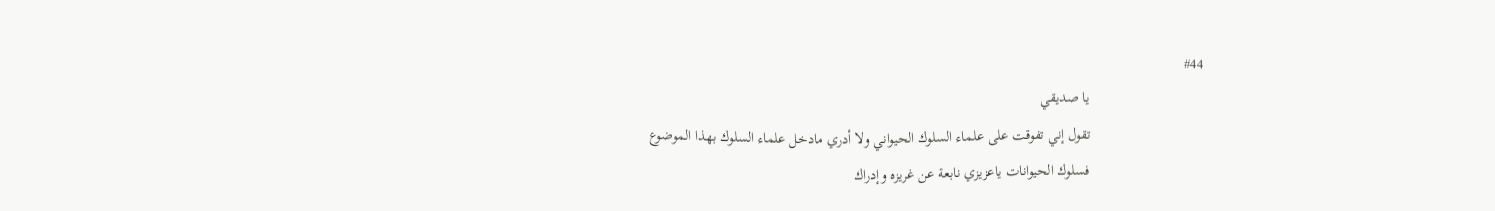#44
                              يا صديقي
                              تقول إني تفوقت على علماء السلوك الحيواني ولا أدري مادخل علماء السلوك بهذا الموضوع
                              فسلوك الحيوانات ياعزيزي نابعة عن غريزه وإدراك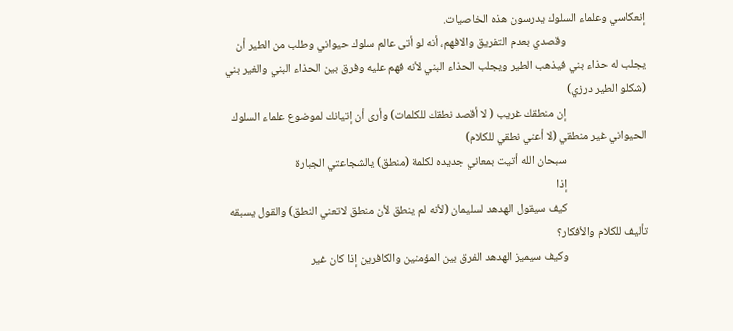إنعكاسي وعلماء السلوك يدرسون هذه الخاصيات.
                              وقصدي بعدم التفريق والافهم، أنه لو أتى عالم سلوك حيواني وطلب من الطير أن يجلب له حذاء بني فيذهب الطير ويجلب الحذاء البني لأنه فهم عليه وفرق بين الحذاء البني والغير بني (شكلو الطير درزي)
                              إن منطقك غريب ( لا أقصد نطقك للكلمات) وأرى أن إتيانك لموضوع علماء السلوك الحيواني غير منطقي (لا أعني نطقي للكلام)
                              سبحان الله أتيت بمعاني جديده لكلمة (منطق) يالشجاعتي الجبارة
                              إذا
                              كيف سيقول الهدهد لسليمان (لأنه لم ينطق لأن منطق لاتعني النطق) والقول يسبقه تأليف للكلام والأفكار؟
                              وكيف سيميز الهدهد الفرق بين المؤمنين والكافرين إذا كان غير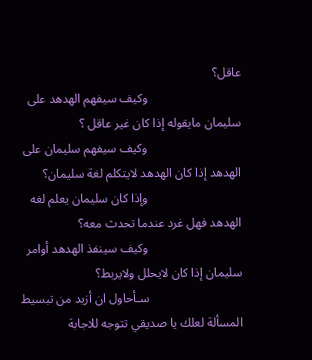عاقل؟
                              وكيف سيفهم الهدهد على سليمان مايقوله إذا كان غير عاقل ؟
                              وكيف سيفهم سليمان على الهدهد إذا كان الهدهد لايتكلم لغة سليمان؟
                              وإذا كان سليمان يعلم لغه الهدهد فهل غرد عندما تحدث معه؟
                              وكيف سينفذ الهدهد أوامر سليمان إذا كان لايحلل ولايربط؟
                              سـأحاول ان أزيد من تبسيط المسألة لعلك يا صديقي تتوجه للاجابة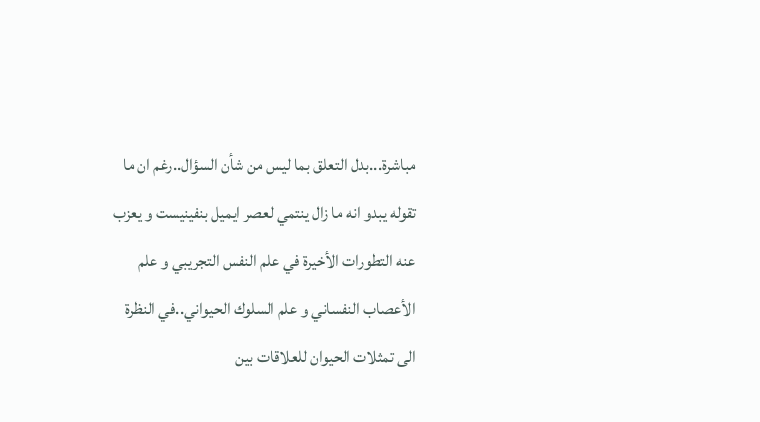مباشرة...بدل التعلق بما ليس من شأن السؤال..رغم ان ما تقوله يبدو انه ما زال ينتمي لعصر ايميل بنفينيست و يعزب عنه التطورات الأخيرة في علم النفس التجريبي و علم الأعصاب النفساني و علم السلوك الحيواني..في النظرة الى تمثلات الحيوان للعلاقات بين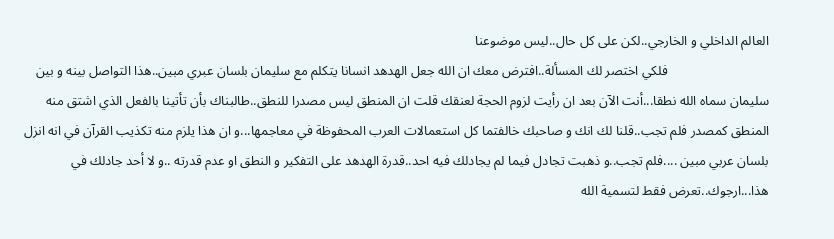العالم الداخلي و الخارجي..لكن على كل حال..ليس موضوعنا
                              فلكي اختصر لك المسألة..افترض معك ان الله جعل الهدهد انسانا يتكلم مع سليمان بلسان عبري مبين..هذا التواصل بينه و بين سليمان سماه الله نطقا...أنت الآن بعد ان رأيت لزوم الحجة لعنقك قلت ان المنطق ليس مصدرا للنطق..طالبناك بأن تأتينا بالفعل الذي اشتق منه المنطق كمصدر فلم تجب..قلنا لك انك و صاحبك خالفتما كل استعمالات العرب المحفوظة في معاجمها...و ان هذا يلزم منه تكذيب القرآن في انه انزل بلسان عربي مبين ....فلم تجب..و ذهبت تجادل فيما لم يجادلك فيه احد..قدرة الهدهد على التفكير و النطق او عدم قدرته ..و لا أحد جادلك في هذا...ارجوك..تعرض فقط لتسمية الله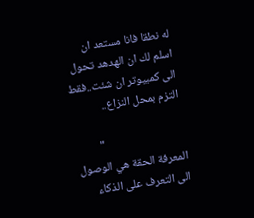له نطقا فانا مستعد ان اسلم لك ان الهدهد تحول الى كمبيوتر ان شئت..فقط التزم بمحل النزاع..

                              " المعرفة الحقة هي الوصول الى التعرف على الذكاء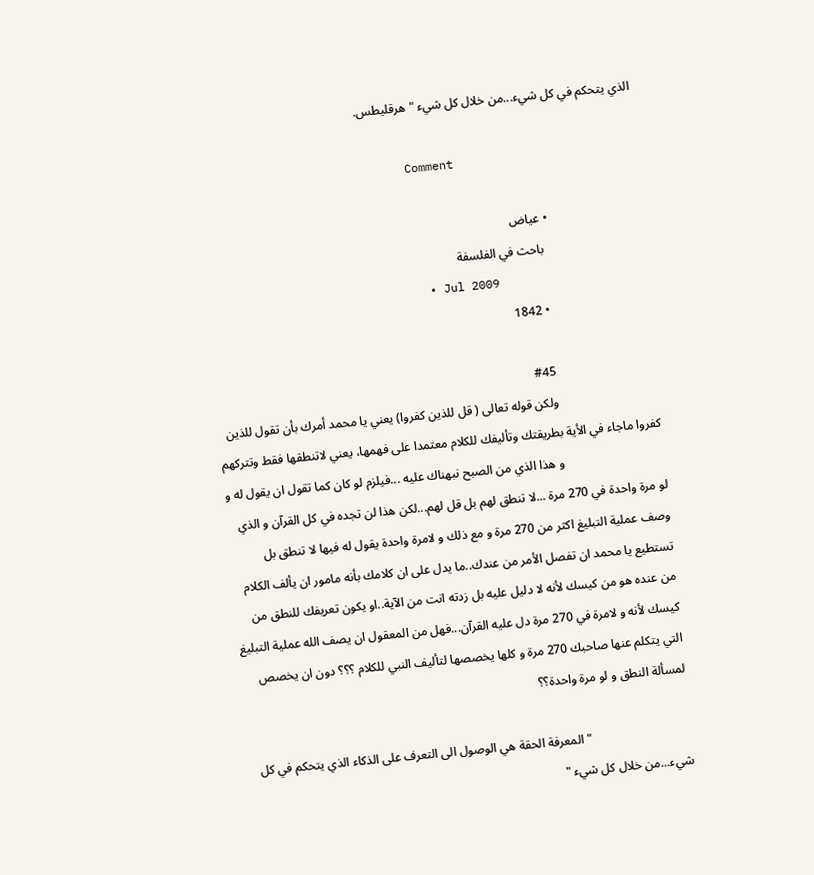الذي يتحكم في كل شيء...من خلال كل شيء " هرقليطس.

                              Comment

                              • عياض
                                باحث في الفلسفة
                                • Jul 2009
                                • 1842

                                #45
                                ولكن قوله تعالى ( قل للذين كفروا) يعني يا محمد أمرك بأن تقول للذين كفروا ماجاء في الأية بطريقتك وتأليفك للكلام معتمدا على فهمها، يعني لاتنطقها فقط وتتركهم
                                و هذا الذي من الصبح نبهناك عليه ...فيلزم لو كان كما تقول ان يقول له و لو مرة واحدة في 270 مرة ...لا تنطق لهم بل قل لهم...لكن هذا لن تجده في كل القرآن و الذي وصف عملية التبليغ اكثر من 270 مرة و مع ذلك و لامرة واحدة يقول له فيها لا تنطق بل تستطيع يا محمد ان تفصل الأمر من عندك..ما يدل على ان كلامك بأنه مامور ان يألف الكلام من عنده هو من كيسك لأنه لا دليل عليه بل زدته انت من الآية..او يكون تعريفك للنطق من كيسك لأنه و لامرة في 270 مرة دل عليه القرآن...فهل من المعقول ان يصف الله عملية التبليغ التي يتكلم عنها صاحبك 270 مرة و كلها يخصصها لتأليف النبي للكلام ؟؟؟ دون ان يخصص لمسألة النطق و لو مرة واحدة؟؟

                                " المعرفة الحقة هي الوصول الى التعرف على الذكاء الذي يتحكم في كل شيء...من خلال كل شيء "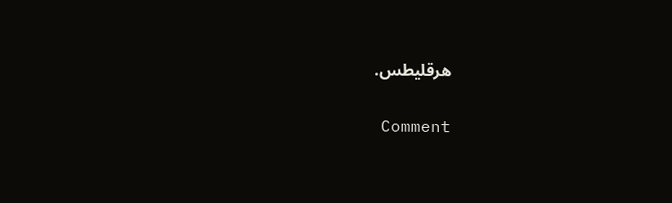هرقليطس.

                                Comment